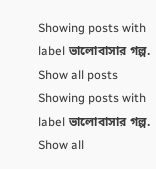Showing posts with label ভালোবাসার গল্প. Show all posts
Showing posts with label ভালোবাসার গল্প. Show all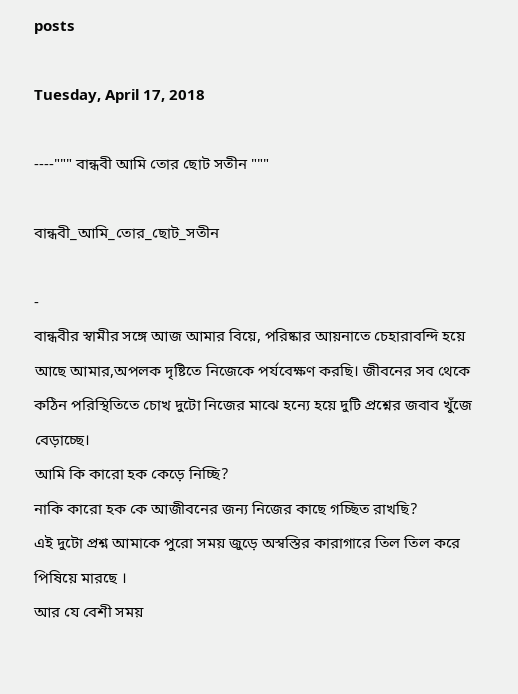posts

Tuesday, April 17, 2018

----""" বান্ধবী আমি তোর ছোট সতীন """

বান্ধবী_আমি_তোর_ছোট_সতীন

-
বান্ধবীর স্বামীর সঙ্গে আজ আমার বিয়ে, পরিষ্কার আয়নাতে চেহারাবন্দি হয়ে আছে আমার,অপলক দৃষ্টিতে নিজেকে পর্যবেক্ষণ করছি। জীবনের সব থেকে কঠিন পরিস্থিতিতে চোখ দুটো নিজের মাঝে হন্যে হয়ে দুটি প্রশ্নের জবাব খুঁজে বেড়াচ্ছে।
আমি কি কারো হক কেড়ে নিচ্ছি?
নাকি কারো হক কে আজীবনের জন্য নিজের কাছে গচ্ছিত রাখছি?
এই দুটো প্রশ্ন আমাকে পুরো সময় জুড়ে অস্বস্তির কারাগারে তিল তিল করে পিষিয়ে মারছে ।
আর যে বেশী সময়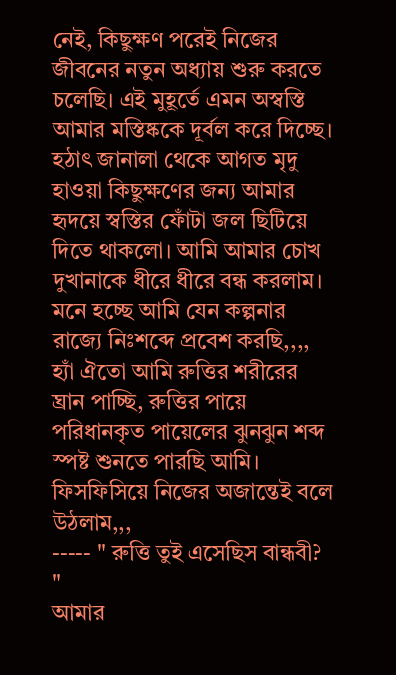নেই, কিছুক্ষণ পরেই নিজের জীবনের নতুন অধ্যায় শুরু করতে চলেছি। এই মুহূর্তে এমন অস্বস্তি আমার মস্তিষ্ককে দূর্বল করে দিচ্ছে।
হঠাৎ জানালা থেকে আগত মৃদু হাওয়া কিছুক্ষণের জন্য আমার হৃদয়ে স্বস্তির ফোঁটা জল ছিটিয়ে দিতে থাকলো। আমি আমার চোখ দুখানাকে ধীরে ধীরে বন্ধ করলাম।
মনে হচ্ছে আমি যেন কল্পনার রাজ্যে নিঃশব্দে প্রবেশ করছি,,,,
হ্যাঁ ঐতো আমি রুত্তির শরীরের ঘ্রান পাচ্ছি, রুত্তির পায়ে পরিধানকৃত পায়েলের ঝুনঝুন শব্দ স্পষ্ট শুনতে পারছি আমি। ফিসফিসিয়ে নিজের অজান্তেই বলে উঠলাম,,,
----- " রুত্তি তুই এসেছিস বান্ধবী? "
আমার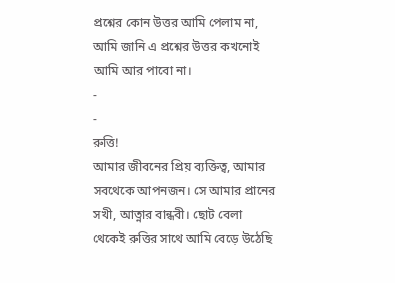প্রশ্নের কোন উত্তর আমি পেলাম না, আমি জানি এ প্রশ্নের উত্তর কখনোই আমি আর পাবো না।
-
-
রুত্তি!
আমার জীবনের প্রিয় ব্যক্তিত্ব, আমার সবথেকে আপনজন। সে আমার প্রানের সখী, আত্নার বান্ধবী। ছোট বেলা থেকেই রুত্তির সাথে আমি বেড়ে উঠেছি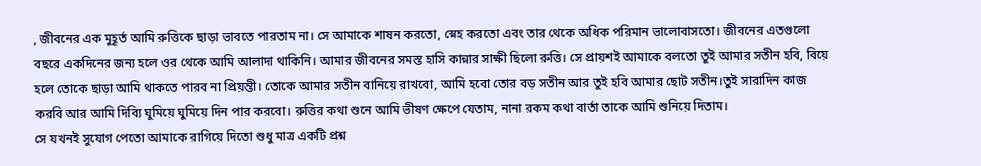, জীবনের এক মুহূর্ত আমি রুত্তিকে ছাড়া ভাবতে পারতাম না। সে আমাকে শাষন করতো, স্নেহ করতো এবং তার থেকে অধিক পরিমান ভালোবাসতো। জীবনের এতগুলো বছরে একদিনের জন্য হলে ওর থেকে আমি আলাদা থাকিনি। আমার জীবনের সমস্ত হাসি কান্নার সাক্ষী ছিলো রুত্তি। সে প্রায়শই আমাকে বলতো তুই আমার সতীন হবি, বিয়ে হলে তোকে ছাড়া আমি থাকতে পারব না প্রিয়ন্তী। তোকে আমার সতীন বানিয়ে রাখবো, আমি হবো তোর বড় সতীন আর তুই হবি আমার ছোট সতীন।তুই সারাদিন কাজ করবি আর আমি দিব্যি ঘুমিয়ে ঘুমিয়ে দিন পার করবো। রুত্তির কথা শুনে আমি ভীষণ ক্ষেপে যেতাম, নানা রকম কথা বার্তা তাকে আমি শুনিয়ে দিতাম।
সে যখনই সুযোগ পেতো আমাকে রাগিয়ে দিতো শুধু মাত্র একটি প্রশ্ন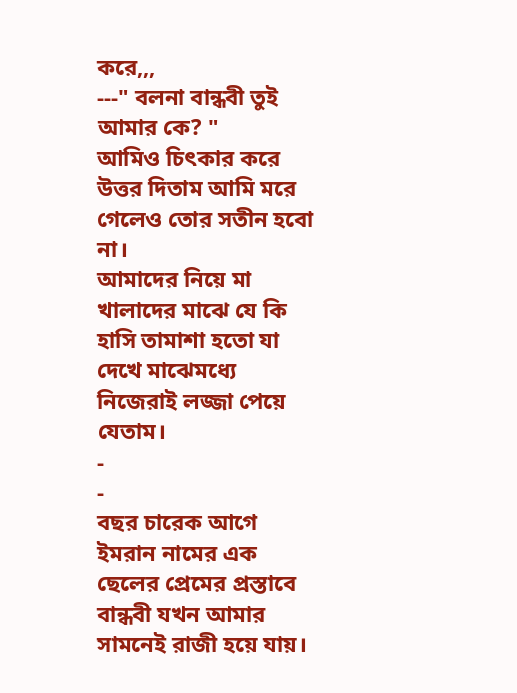করে,,,
---" বলনা বান্ধবী তুই আমার কে? "
আমিও চিৎকার করে উত্তর দিতাম আমি মরে গেলেও তোর সতীন হবো না।
আমাদের নিয়ে মা খালাদের মাঝে যে কি হাসি তামাশা হতো যা দেখে মাঝেমধ্যে নিজেরাই লজ্জা পেয়ে যেতাম।
-
-
বছর চারেক আগে ইমরান নামের এক ছেলের প্রেমের প্রস্তাবে বান্ধবী যখন আমার সামনেই রাজী হয়ে যায়।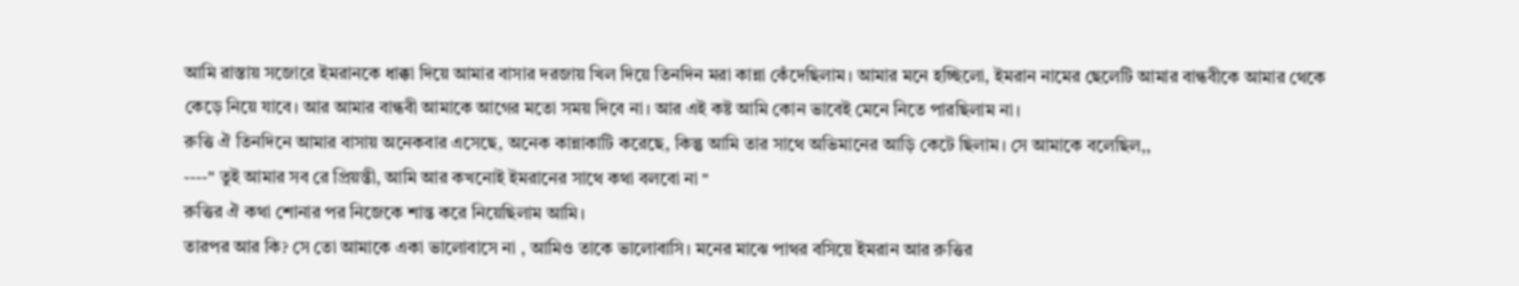আমি রাস্তায় সজোরে ইমরানকে ধাক্কা দিয়ে আমার বাসার দরজায় খিল দিয়ে তিনদিন মরা কান্না কেঁদেছিলাম। আমার মনে হচ্ছিলো, ইমরান নামের ছেলেটি আমার বান্ধবীকে আমার থেকে কেড়ে নিয়ে যাবে। আর আমার বান্ধবী আমাকে আগের মতো সময় দিবে না। আর এই কষ্ট আমি কোন ভাবেই মেনে নিতে পারছিলাম না।
রুত্তি ঐ তিনদিনে আমার বাসায় অনেকবার এসেছে, অনেক কান্নাকাটি করেছে, কিন্তু আমি তার সাথে অভিমানের আড়ি কেটে ছিলাম। সে আমাকে বলেছিল,,
----" তুই আমার সব রে প্রিয়ন্তী, আমি আর কখনোই ইমরানের সাথে কথা বলবো না "
রুত্তির ঐ কথা শোনার পর নিজেকে শান্ত করে নিয়েছিলাম আমি।
তারপর আর কি? সে তো আমাকে একা ভালোবাসে না , আমিও তাকে ভালোবাসি। মনের মাঝে পাথর বসিয়ে ইমরান আর রুত্তির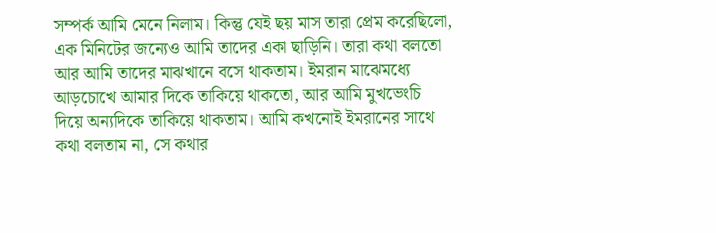সম্পর্ক আমি মেনে নিলাম। কিন্তু যেই ছয় মাস তারা প্রেম করেছিলো, এক মিনিটের জন্যেও আমি তাদের একা ছাড়িনি। তারা কথা বলতো আর আমি তাদের মাঝখানে বসে থাকতাম। ইমরান মাঝেমধ্যে আড়চোখে আমার দিকে তাকিয়ে থাকতো, আর আমি মুখভেংচি দিয়ে অন্যদিকে তাকিয়ে থাকতাম। আমি কখনোই ইমরানের সাথে কথা বলতাম না, সে কথার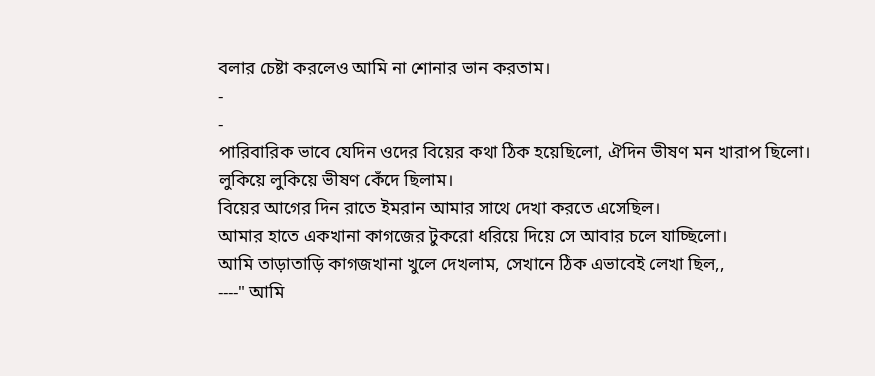বলার চেষ্টা করলেও আমি না শোনার ভান করতাম।
-
-
পারিবারিক ভাবে যেদিন ওদের বিয়ের কথা ঠিক হয়েছিলো, ঐদিন ভীষণ মন খারাপ ছিলো। লুকিয়ে লুকিয়ে ভীষণ কেঁদে ছিলাম।
বিয়ের আগের দিন রাতে ইমরান আমার সাথে দেখা করতে এসেছিল।
আমার হাতে একখানা কাগজের টুকরো ধরিয়ে দিয়ে সে আবার চলে যাচ্ছিলো।
আমি তাড়াতাড়ি কাগজখানা খুলে দেখলাম, সেখানে ঠিক এভাবেই লেখা ছিল,,
----" আমি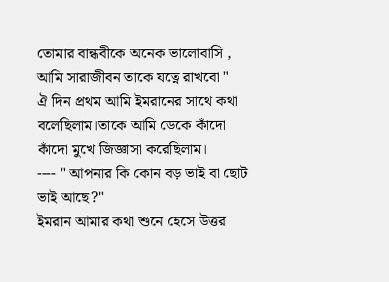তোমার বান্ধবীকে অনেক ভালোবাসি , আমি সারাজীবন তাকে যত্নে রাখবো "
ঐ দিন প্রথম আমি ইমরানের সাথে কথা বলেছিলাম।তাকে আমি ডেকে কাঁদো কাঁদো মুখে জিজ্ঞাসা করেছিলাম।
---- " আপনার কি কোন বড় ভাই বা ছোট ভাই আছে?"
ইমরান আমার কথা শুনে হেসে উত্তর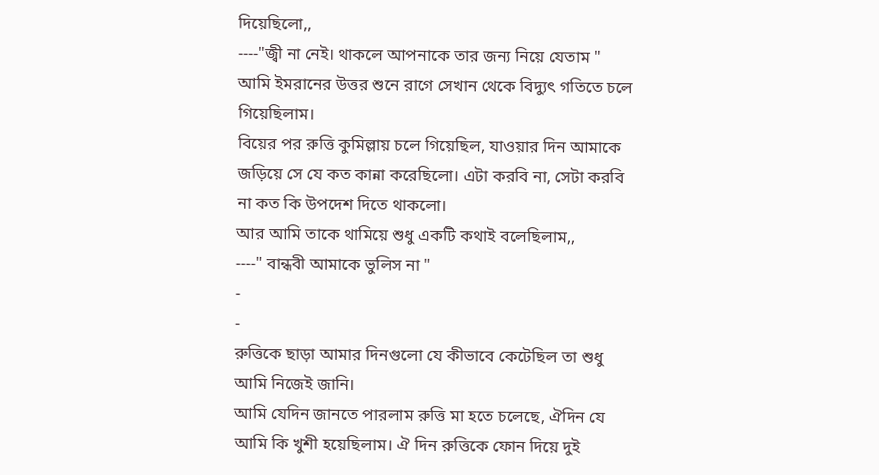দিয়েছিলো,,
----"জ্বী না নেই। থাকলে আপনাকে তার জন্য নিয়ে যেতাম "
আমি ইমরানের উত্তর শুনে রাগে সেখান থেকে বিদ্যুৎ গতিতে চলে গিয়েছিলাম।
বিয়ের পর রুত্তি কুমিল্লায় চলে গিয়েছিল, যাওয়ার দিন আমাকে জড়িয়ে সে যে কত কান্না করেছিলো। এটা করবি না, সেটা করবি না কত কি উপদেশ দিতে থাকলো।
আর আমি তাকে থামিয়ে শুধু একটি কথাই বলেছিলাম,,
----" বান্ধবী আমাকে ভুলিস না "
-
-
রুত্তিকে ছাড়া আমার দিনগুলো যে কীভাবে কেটেছিল তা শুধু আমি নিজেই জানি।
আমি যেদিন জানতে পারলাম রুত্তি মা হতে চলেছে, ঐদিন যে আমি কি খুশী হয়েছিলাম। ঐ দিন রুত্তিকে ফোন দিয়ে দুই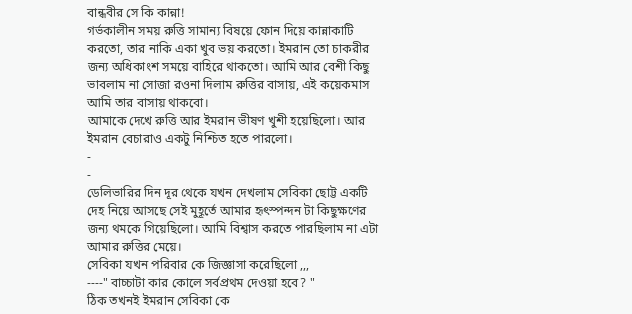বান্ধবীর সে কি কান্না!
গর্ভকালীন সময় রুত্তি সামান্য বিষয়ে ফোন দিয়ে কান্নাকাটি করতো, তার নাকি একা খুব ভয় করতো। ইমরান তো চাকরীর জন্য অধিকাংশ সময়ে বাহিরে থাকতো। আমি আর বেশী কিছু ভাবলাম না সোজা রওনা দিলাম রুত্তির বাসায়, এই কয়েকমাস আমি তার বাসায় থাকবো।
আমাকে দেখে রুত্তি আর ইমরান ভীষণ খুশী হয়েছিলো। আর ইমরান বেচারাও একটু নিশ্চিত হতে পারলো।
-
-
ডেলিভারির দিন দূর থেকে যখন দেখলাম সেবিকা ছোট্ট একটি দেহ নিয়ে আসছে সেই মুহূর্তে আমার হৃৎস্পন্দন টা কিছুক্ষণের জন্য থমকে গিয়েছিলো। আমি বিশ্বাস করতে পারছিলাম না এটা আমার রুত্তির মেয়ে।
সেবিকা যখন পরিবার কে জিজ্ঞাসা করেছিলো ,,,
----" বাচ্চাটা কার কোলে সর্বপ্রথম দেওয়া হবে? "
ঠিক তখনই ইমরান সেবিকা কে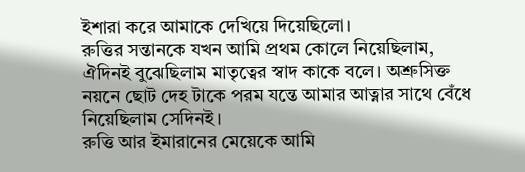ইশারা করে আমাকে দেখিয়ে দিয়েছিলো।
রুত্তির সন্তানকে যখন আমি প্রথম কোলে নিয়েছিলাম, ঐদিনই বুঝেছিলাম মাতৃত্বের স্বাদ কাকে বলে। অশ্রুসিক্ত নয়নে ছোট দেহ টাকে পরম যন্তে আমার আত্নার সাথে বেঁধে নিয়েছিলাম সেদিনই।
রুত্তি আর ইমারানের মেয়েকে আমি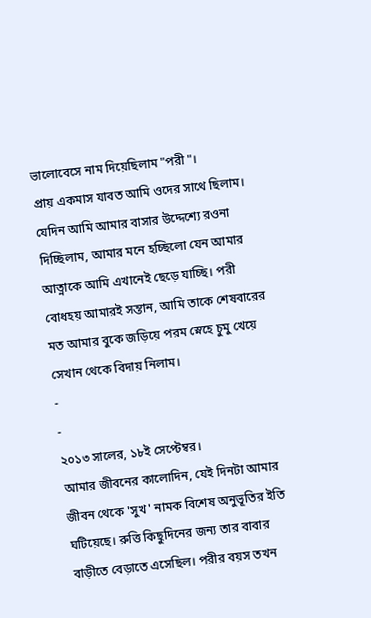ভালোবেসে নাম দিয়েছিলাম "পরী"।
প্রায় একমাস যাবত আমি ওদের সাথে ছিলাম। যেদিন আমি আমার বাসার উদ্দেশ্যে রওনা দিচ্ছিলাম, আমার মনে হচ্ছিলো যেন আমার আত্নাকে আমি এখানেই ছেড়ে যাচ্ছি। পরী বোধহয় আমারই সন্তান, আমি তাকে শেষবারের মত আমার বুকে জড়িয়ে পরম স্নেহে চুমু খেয়ে সেখান থেকে বিদায় নিলাম।
-
-
২০১৩ সালের, ১৮ই সেপ্টেম্বর।
আমার জীবনের কালোদিন, যেই দিনটা আমার জীবন থেকে 'সুখ' নামক বিশেষ অনুভূতির ইতি ঘটিয়েছে। রুত্তি কিছুদিনের জন্য তার বাবার বাড়ীতে বেড়াতে এসেছিল। পরীর বয়স তখন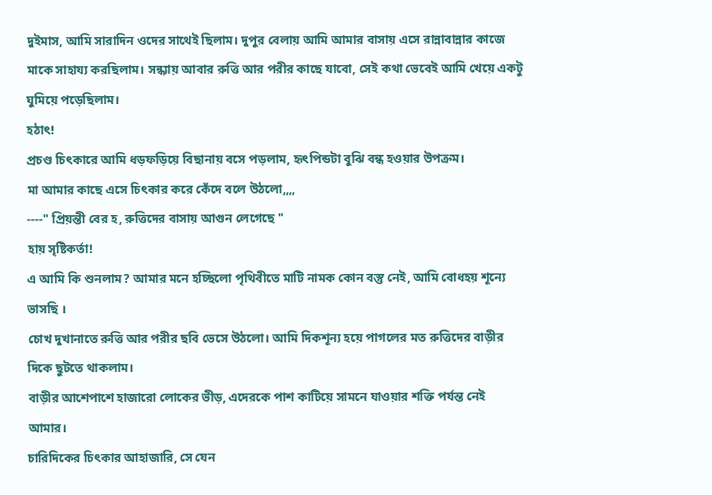দুইমাস, আমি সারাদিন ওদের সাথেই ছিলাম। দুপুর বেলায় আমি আমার বাসায় এসে রান্নাবান্নার কাজে মাকে সাহায্য করছিলাম। সন্ধ্যায় আবার রুত্তি আর পরীর কাছে যাবো, সেই কথা ভেবেই আমি খেয়ে একটু ঘুমিয়ে পড়েছিলাম।
হঠাৎ!
প্রচণ্ড চিৎকারে আমি ধড়ফড়িয়ে বিছানায় বসে পড়লাম, হৃৎপিন্ডটা বুঝি বন্ধ হওয়ার উপক্রম।
মা আমার কাছে এসে চিৎকার করে কেঁদে বলে উঠলো,,,,
----" প্রিয়ন্তী বের হ, রুত্তিদের বাসায় আগুন লেগেছে "
হায় সৃষ্টিকর্তা!
এ আমি কি শুনলাম? আমার মনে হচ্ছিলো পৃথিবীতে মাটি নামক কোন বস্তু নেই, আমি বোধহয় শূন্যে ভাসছি ।
চোখ দুখানাতে রুত্তি আর পরীর ছবি ভেসে উঠলো। আমি দিকশূন্য হয়ে পাগলের মত রুত্তিদের বাড়ীর দিকে ছুটতে থাকলাম।
বাড়ীর আশেপাশে হাজারো লোকের ভীড়, এদেরকে পাশ কাটিয়ে সামনে যাওয়ার শক্তি পর্যন্ত নেই আমার।
চারিদিকের চিৎকার আহাজারি, সে যেন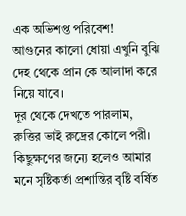এক অভিশপ্ত পরিবেশ!
আগুনের কালো ধোয়া এখুনি বুঝি দেহ থেকে প্রান কে আলাদা করে নিয়ে যাবে।
দূর থেকে দেখতে পারলাম, রুত্তির ভাই রুদ্রের কোলে পরী। কিছুক্ষণের জন্যে হলেও আমার মনে সৃষ্টিকর্তা প্রশান্তির বৃষ্টি বর্ষিত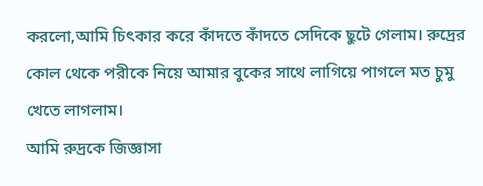করলো,আমি চিৎকার করে কাঁদতে কাঁদতে সেদিকে ছুটে গেলাম। রুদ্রের কোল থেকে পরীকে নিয়ে আমার বুকের সাথে লাগিয়ে পাগলে মত চুমু খেতে লাগলাম।
আমি রুদ্রকে জিজ্ঞাসা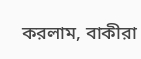করলাম, বাকীরা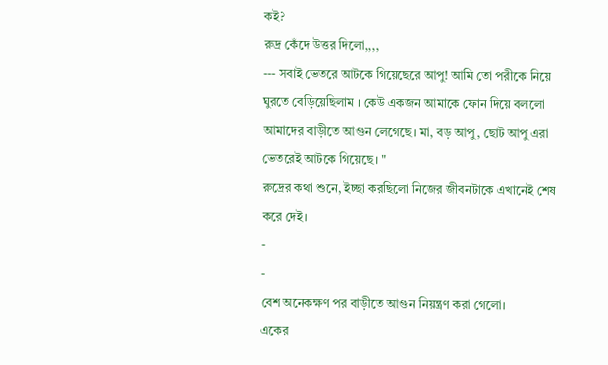কই?
রুদ্র কেঁদে উত্তর দিলো,,,,
--- সবাই ভেতরে আটকে গিয়েছেরে আপু! আমি তো পরীকে নিয়ে ঘুরতে বেড়িয়েছিলাম । কেউ একজন আমাকে ফোন দিয়ে বললো আমাদের বাড়ীতে আগুন লেগেছে। মা, বড় আপু, ছোট আপু এরা ভেতরেই আটকে গিয়েছে। "
রুদ্রের কথা শুনে, ইচ্ছা করছিলো নিজের জীবনটাকে এখানেই শেষ করে দেই।
-
-
বেশ অনেকক্ষণ পর বাড়ীতে আগুন নিয়ন্ত্রণ করা গেলো।
একের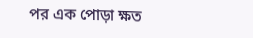পর এক পোড়া ক্ষত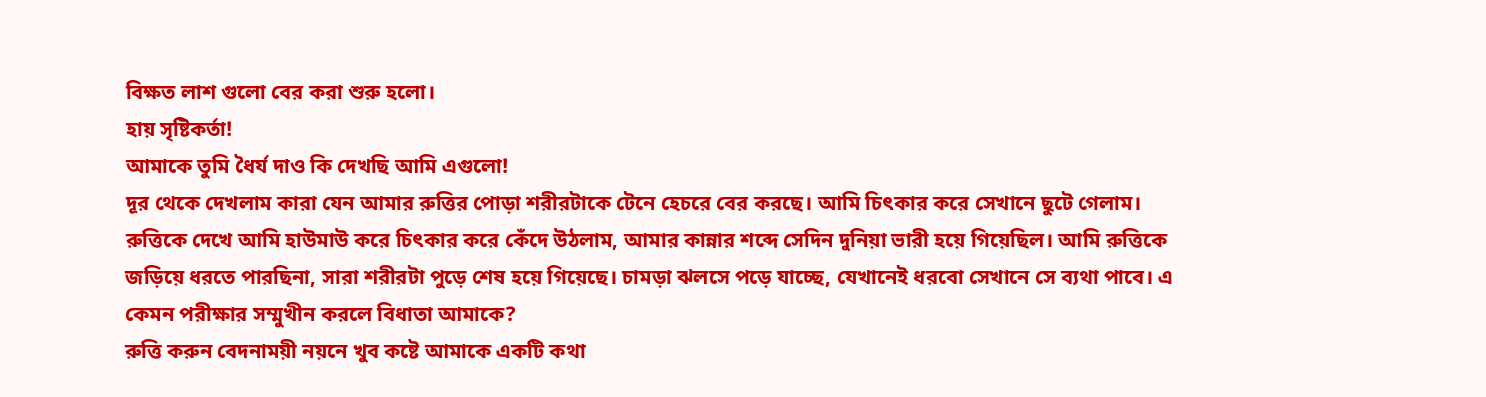বিক্ষত লাশ গুলো বের করা শুরু হলো।
হায় সৃষ্টিকর্তা!
আমাকে তুমি ধৈর্য দাও কি দেখছি আমি এগুলো!
দূর থেকে দেখলাম কারা যেন আমার রুত্তির পোড়া শরীরটাকে টেনে হেচরে বের করছে। আমি চিৎকার করে সেখানে ছুটে গেলাম।
রুত্তিকে দেখে আমি হাউমাউ করে চিৎকার করে কেঁদে উঠলাম, আমার কান্নার শব্দে সেদিন দুনিয়া ভারী হয়ে গিয়েছিল। আমি রুত্তিকে জড়িয়ে ধরতে পারছিনা, সারা শরীরটা পুড়ে শেষ হয়ে গিয়েছে। চামড়া ঝলসে পড়ে যাচ্ছে, যেখানেই ধরবো সেখানে সে ব্যথা পাবে। এ কেমন পরীক্ষার সম্মুখীন করলে বিধাতা আমাকে?
রুত্তি করুন বেদনাময়ী নয়নে খুব কষ্টে আমাকে একটি কথা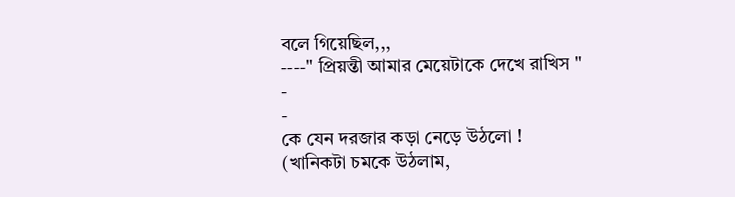বলে গিয়েছিল,,,
----" প্রিয়ন্তী আমার মেয়েটাকে দেখে রাখিস "
-
-
কে যেন দরজার কড়া নেড়ে উঠলো !
(খানিকটা চমকে উঠলাম,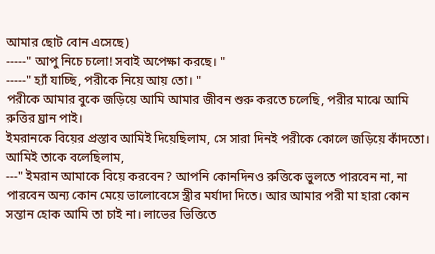আমার ছোট বোন এসেছে)
-----" আপু নিচে চলো! সবাই অপেক্ষা করছে। "
-----" হ্যাঁ যাচ্ছি, পরীকে নিয়ে আয় তো। "
পরীকে আমার বুকে জড়িয়ে আমি আমার জীবন শুরু করতে চলেছি, পরীর মাঝে আমি রুত্তির ঘ্রান পাই।
ইমরানকে বিয়ের প্রস্তাব আমিই দিয়েছিলাম, সে সারা দিনই পরীকে কোলে জড়িয়ে কাঁদতো।
আমিই তাকে বলেছিলাম,
---" ইমরান আমাকে বিয়ে করবেন? আপনি কোনদিনও রুত্তিকে ভুলতে পারবেন না, না পারবেন অন্য কোন মেয়ে ভালোবেসে স্ত্রীর মর্যাদা দিতে। আর আমার পরী মা হারা কোন সন্তান হোক আমি তা চাই না। লাভের ভিত্তিতে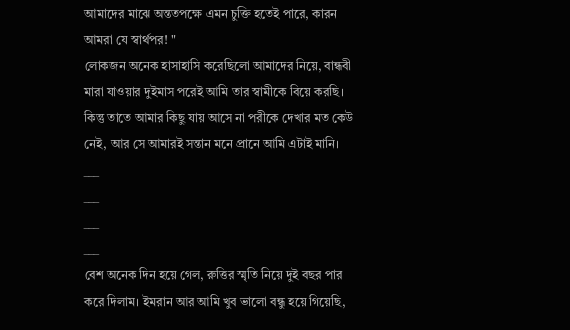আমাদের মাঝে অন্ততপক্ষে এমন চুক্তি হতেই পারে, কারন আমরা যে স্বার্থপর! "
লোকজন অনেক হাসাহাসি করেছিলো আমাদের নিয়ে, বান্ধবী মারা যাওয়ার দুইমাস পরেই আমি তার স্বামীকে বিয়ে করছি।
কিন্তু তাতে আমার কিছু যায় আসে না পরীকে দেখার মত কেউ নেই, আর সে আমারই সন্তান মনে প্রানে আমি এটাই মানি।
___
___
___
___
বেশ অনেক দিন হয়ে গেল, রুত্তির স্মৃতি নিয়ে দুই বছর পার করে দিলাম। ইমরান আর আমি খুব ভালো বন্ধু হয়ে গিয়েছি,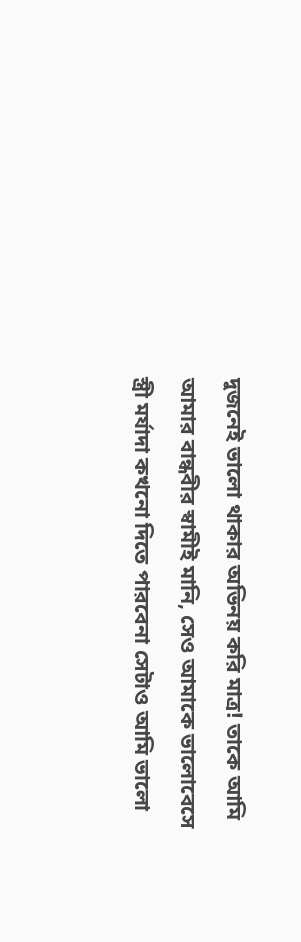দুজনেই ভালো থাকার অভিনয় করি মাত্র! তাকে আমি আমার বান্ধবীর স্বামীই মানি, সেও আমাকে ভালোবেসে স্ত্রী মর্যাদা কখনো দিতে পারবেনা সেটাও আমি ভালো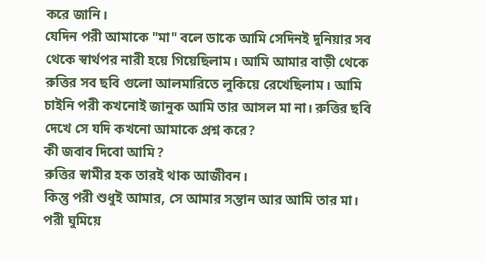করে জানি।
যেদিন পরী আমাকে "মা" বলে ডাকে আমি সেদিনই দুনিয়ার সব থেকে স্বার্থপর নারী হয়ে গিয়েছিলাম। আমি আমার বাড়ী থেকে রুত্তির সব ছবি গুলো আলমারিতে লুকিয়ে রেখেছিলাম। আমি চাইনি পরী কখনোই জানুক আমি তার আসল মা না। রুত্তির ছবি দেখে সে যদি কখনো আমাকে প্রশ্ন করে?
কী জবাব দিবো আমি?
রুত্তির স্বামীর হক তারই থাক আজীবন।
কিন্তু পরী শুধুই আমার, সে আমার সন্তান আর আমি তার মা।
পরী ঘুমিয়ে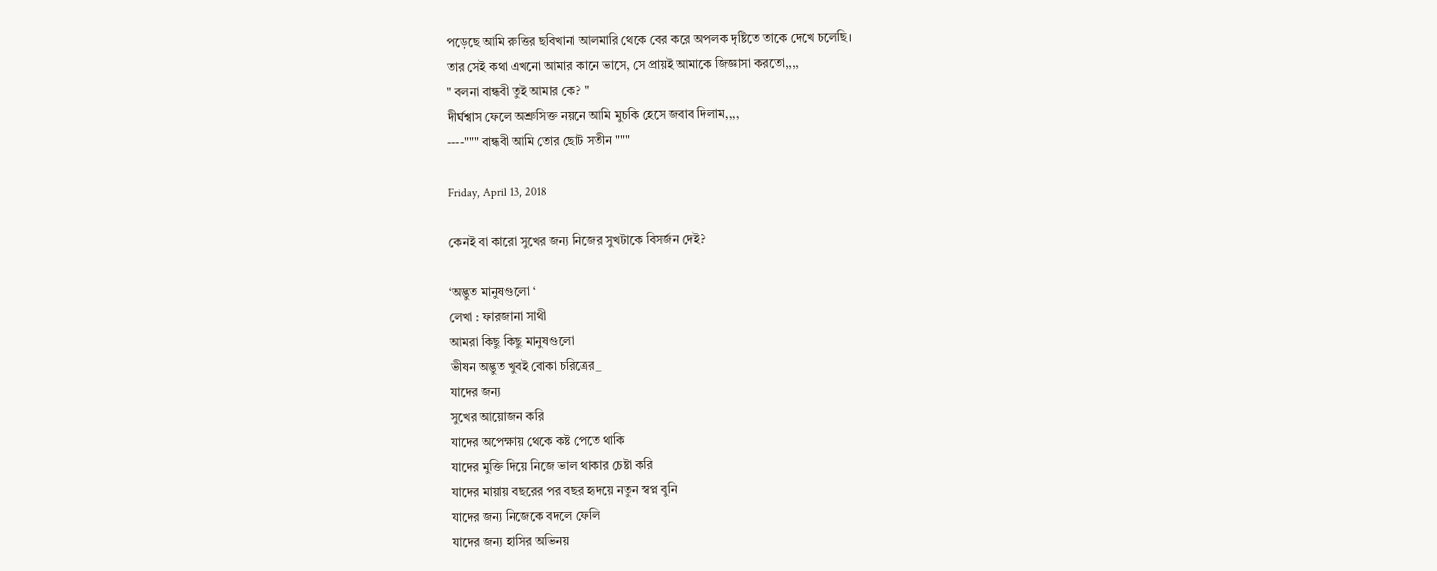পড়েছে আমি রুত্তির ছবিখানা আলমারি থেকে বের করে অপলক দৃষ্টিতে তাকে দেখে চলেছি।
তার সেই কথা এখনো আমার কানে ভাসে, সে প্রায়ই আমাকে জিজ্ঞাসা করতো,,,,
" বলনা বান্ধবী তুই আমার কে? "
দীর্ঘশ্বাস ফেলে অশ্রুসিক্ত নয়নে আমি মুচকি হেসে জবাব দিলাম,,,,
----""" বান্ধবী আমি তোর ছোট সতীন """

Friday, April 13, 2018

কেনই বা কারো সুখের জন্য নিজের সুখটাকে বিসর্জন দেই?

‘অদ্ভুত মানুষগুলো ‘
লেখা : ফারজানা সাথী
আমরা কিছু কিছু মানুষগুলো
ভীষন অদ্ভুত খুবই বোকা চরিত্রের_
যাদের জন্য
সুখের আয়োজন করি
যাদের অপেক্ষায় থেকে কষ্ট পেতে থাকি
যাদের মুক্তি দিয়ে নিজে ভাল থাকার চেষ্টা করি
যাদের মায়ায় বছরের পর বছর হৃদয়ে নতুন স্বপ্ন বুনি
যাদের জন্য নিজেকে বদলে ফেলি
যাদের জন্য হাসির অভিনয়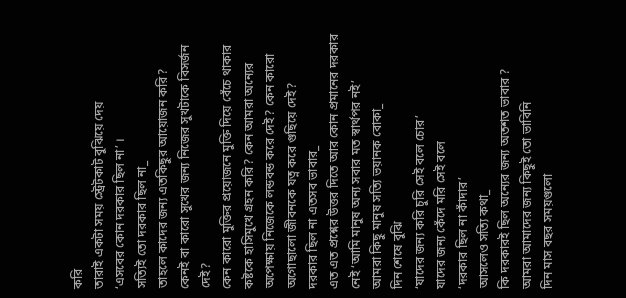করি
তারাই একটা সময় স্ট্রেটকাট বুঝিয়ে দেয়
‘এসবের কোন দরকার ছিল না’ ।
সত্যিই তো দরকার ছিল না_
তাহলে কাদের জন্য এতকিছুর আয়োজন করি?
কেনই বা কারো সুখের জন্য নিজের সুখটাকে বিসর্জন দেই?
কেন কারো মুক্তির প্রয়োজনে মুক্তি দিয়ে বেঁচে থাকার কষ্টকে হাসিমুখে গ্রহন করি? কেন আমরা অন্যের অপেক্ষায় নিজেকে লন্ডবন্ড করে দেই? কেন কারো অগোছালো জীবনকে যত্ন করে গুছিয়ে দেই?
দরকার ছিল না এতসব ভাবার_
এত এত প্রশ্নের উত্তর দিতে আর কোন প্রমানের দরকার নেই ‘আমি মানুষ অন্য সবার মত স্বার্থপর নই’
আমরা কিছু মানুষ সত্যি ভয়ানক বোকা_
দিন শেষে বুঝি
‘যাদের জন্য করি চুরি সেই বলে চোর’
যাদের জন্য কেঁদে মরি সেই বলে
‘দরকার ছিল না কাঁদার’
আসলেও সত্যি কথা_
কি দরকারই ছিল অন্যের জন্য অতশত ভাবার ?
আমরা আমাদের জন্য কিছুই তো ভাবিনি
দিন মাস বছর সময়গুলো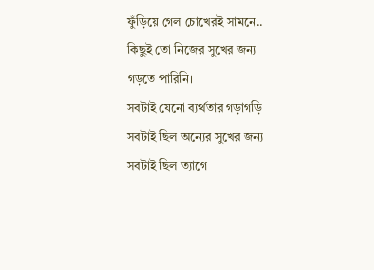ফুঁড়িয়ে গেল চোখেরই সামনে..
কিছুই তো নিজের সুখের জন্য গড়তে পারিনি।
সবটাই যেনো ব্যর্থতার গড়াগড়ি
সবটাই ছিল অন্যের সুখের জন্য
সবটাই ছিল ত্যাগে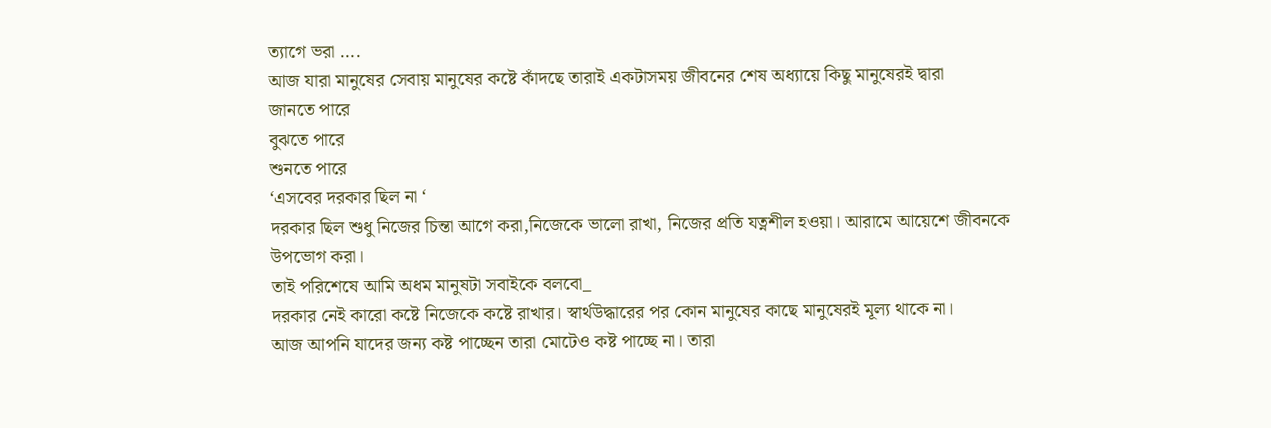ত্যাগে ভরা ….
আজ যারা মানুষের সেবায় মানুষের কষ্টে কাঁদছে তারাই একটাসময় জীবনের শেষ অধ্যায়ে কিছু মানুষেরই দ্বারা
জানতে পারে
বুঝতে পারে
শুনতে পারে
‘এসবের দরকার ছিল না ‘
দরকার ছিল শুধু নিজের চিন্তা আগে করা,নিজেকে ভালো রাখা, নিজের প্রতি যত্নশীল হওয়া। আরামে আয়েশে জীবনকে উপভোগ করা।
তাই পরিশেষে আমি অধম মানুষটা সবাইকে বলবো_
দরকার নেই কারো কষ্টে নিজেকে কষ্টে রাখার। স্বার্থউদ্ধারের পর কোন মানুষের কাছে মানুষেরই মূল্য থাকে না।
আজ আপনি যাদের জন্য কষ্ট পাচ্ছেন তারা মোটেও কষ্ট পাচ্ছে না। তারা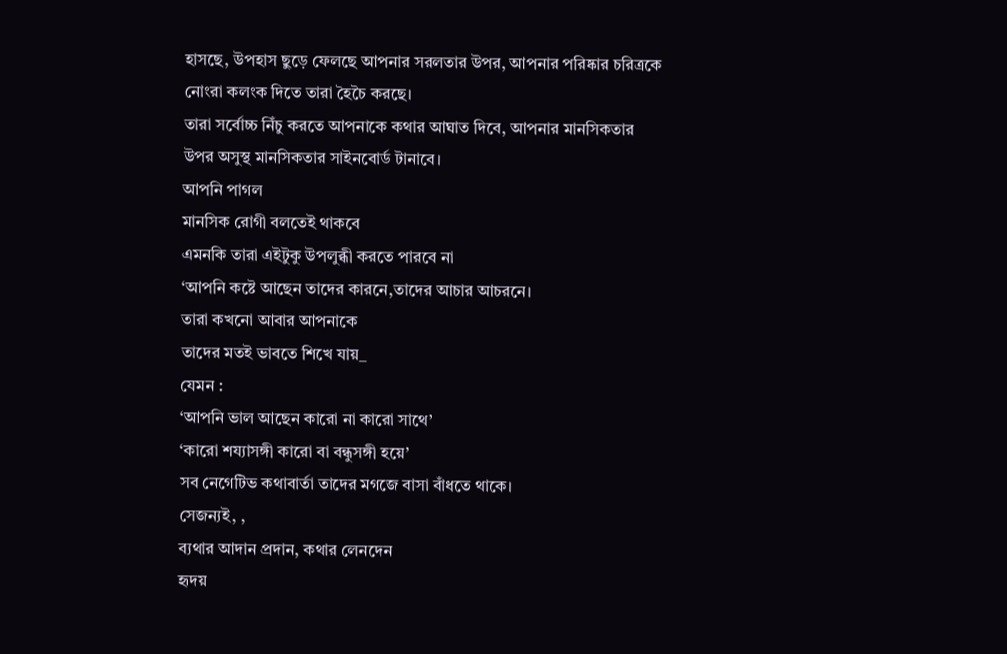হাসছে, উপহাস ছুড়ে ফেলছে আপনার সরলতার উপর, আপনার পরিষ্কার চরিত্রকে নোংরা কলংক দিতে তারা হৈচৈ করছে।
তারা সর্বোচ্চ নিঁচু করতে আপনাকে কথার আঘাত দিবে, আপনার মানসিকতার উপর অসুস্থ মানসিকতার সাইনবোর্ড টানাবে।
আপনি পাগল
মানসিক রোগী বলতেই থাকবে
এমনকি তারা এইটুকু উপলুব্ধী করতে পারবে না
‘আপনি কষ্টে আছেন তাদের কারনে,তাদের আচার আচরনে।
তারা কখনো আবার আপনাকে
তাদের মতই ভাবতে শিখে যায়_
যেমন :
‘আপনি ভাল আছেন কারো না কারো সাথে’
‘কারো শয্যাসঙ্গী কারো বা বন্ধুসঙ্গী হয়ে’
সব নেগেটিভ কথাবার্তা তাদের মগজে বাসা বাঁধতে থাকে।
সেজন্যই, ,
ব্যথার আদান প্রদান, কথার লেনদেন
হৃদয়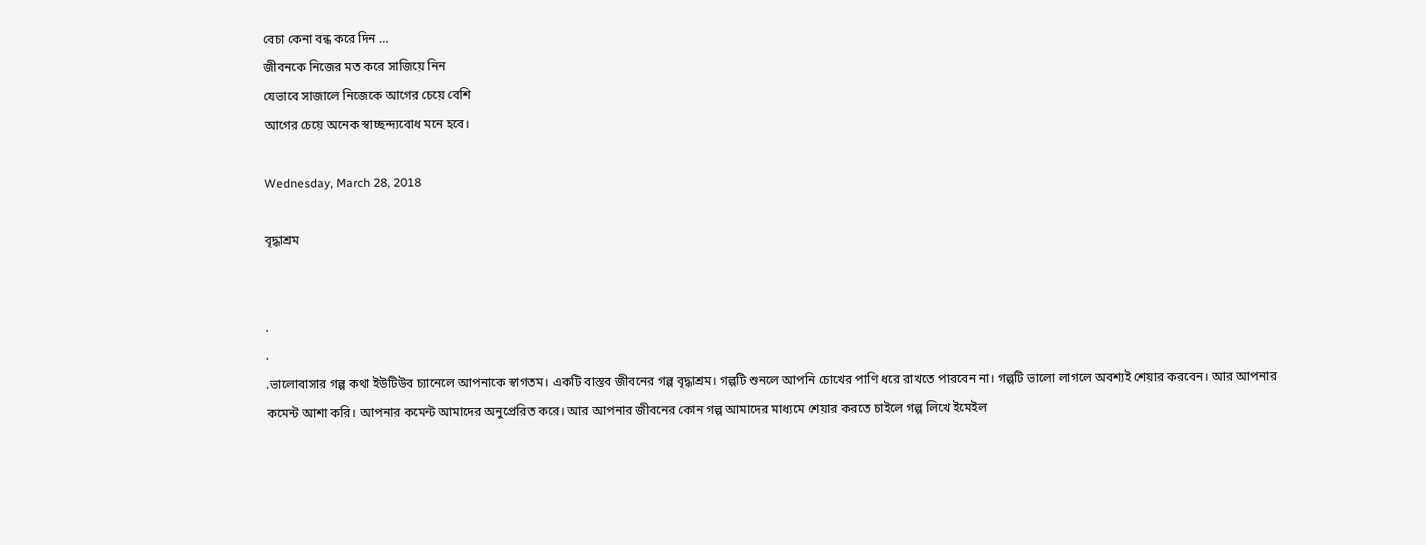বেচা কেনা বন্ধ করে দিন …
জীবনকে নিজের মত করে সাজিয়ে নিন
যেভাবে সাজালে নিজেকে আগের চেয়ে বেশি
আগের চেয়ে অনেক স্বাচ্ছন্দ্যবোধ মনে হবে।

Wednesday, March 28, 2018

বৃদ্ধাশ্রম


.
.
.ভালোবাসার গল্প কথা ইউটিউব চ্যানেলে আপনাকে স্বাগতম। একটি বাস্তব জীবনের গল্প বৃদ্ধাশ্রম। গল্পটি শুনলে আপনি চোখের পাণি ধরে রাখতে পারবেন না। গল্পটি ভালো লাগলে অবশ্যই শেয়ার করবেন। আর আপনার কমেন্ট আশা করি। আপনার কমেন্ট আমাদের অনুপ্রেরিত করে। আর আপনার জীবনের কোন গল্প আমাদের মাধ্যমে শেয়ার করতে চাইলে গল্প লিখে ইমেইল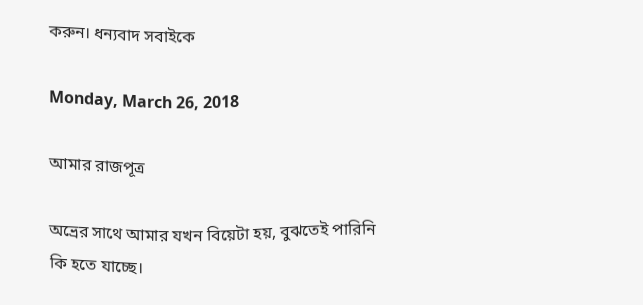করুন। ধন্যবাদ সবাইকে

Monday, March 26, 2018

আমার রাজপূত্র

অভ্রের সাথে আমার যখন বিয়েটা হয়, বুঝতেই পারিনি কি হতে যাচ্ছে।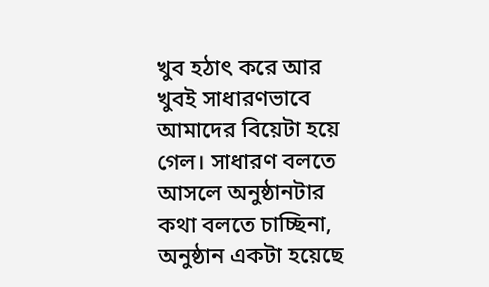খুব হঠাৎ করে আর খুবই সাধারণভাবে আমাদের বিয়েটা হয়ে গেল। সাধারণ বলতে আসলে অনুষ্ঠানটার কথা বলতে চাচ্ছিনা, অনুষ্ঠান একটা হয়েছে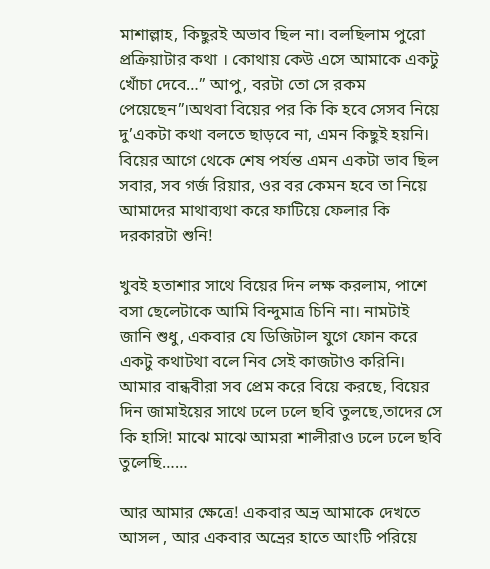মাশাল্লাহ, কিছুরই অভাব ছিল না। বলছিলাম পুরো প্রক্রিয়াটার কথা । কোথায় কেউ এসে আমাকে একটু খোঁচা দেবে…” আপু, বরটা তো সে রকম পেয়েছেন”।অথবা বিয়ের পর কি কি হবে সেসব নিয়ে দু’একটা কথা বলতে ছাড়বে না, এমন কিছুই হয়নি। বিয়ের আগে থেকে শেষ পর্যন্ত এমন একটা ভাব ছিল সবার, সব গর্জ রিয়ার, ওর বর কেমন হবে তা নিয়ে আমাদের মাথাব্যথা করে ফাটিয়ে ফেলার কি দরকারটা শুনি!

খুবই হতাশার সাথে বিয়ের দিন লক্ষ করলাম, পাশে বসা ছেলেটাকে আমি বিন্দুমাত্র চিনি না। নামটাই জানি শুধু, একবার যে ডিজিটাল যুগে ফোন করে একটু কথাটথা বলে নিব সেই কাজটাও করিনি। আমার বান্ধবীরা সব প্রেম করে বিয়ে করছে, বিয়ের দিন জামাইয়ের সাথে ঢলে ঢলে ছবি তুলছে,তাদের সে কি হাসি! মাঝে মাঝে আমরা শালীরাও ঢলে ঢলে ছবি তুলেছি……

আর আমার ক্ষেত্রে! একবার অভ্র আমাকে দেখতে আসল , আর একবার অভ্রের হাতে আংটি পরিয়ে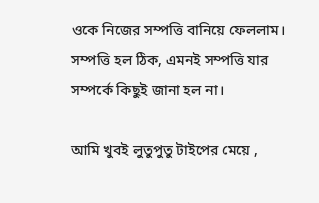ওকে নিজের সম্পত্তি বানিয়ে ফেললাম। সম্পত্তি হল ঠিক, এমনই সম্পত্তি যার সম্পর্কে কিছুই জানা হল না।

আমি খুবই লুতুপুতু টাইপের মেয়ে ,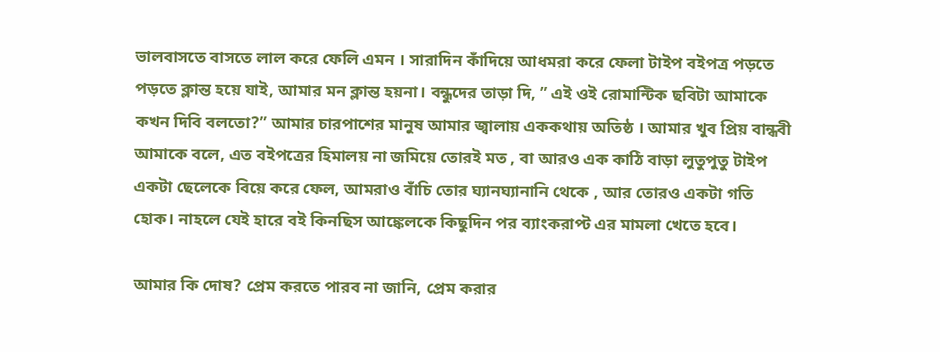ভালবাসতে বাসতে লাল করে ফেলি এমন । সারাদিন কাঁদিয়ে আধমরা করে ফেলা টাইপ বইপত্র পড়তে পড়তে ক্লান্ত হয়ে যাই, আমার মন ক্লান্ত হয়না। বন্ধুদের তাড়া দি, ” এই ওই রোমান্টিক ছবিটা আমাকে কখন দিবি বলতো?” আমার চারপাশের মানুষ আমার জ্বালায় এককথায় অতিষ্ঠ । আমার খুব প্রিয় বান্ধবী আমাকে বলে, এত বইপত্রের হিমালয় না জমিয়ে তোরই মত , বা আরও এক কাঠি বাড়া লুতুপুতু টাইপ একটা ছেলেকে বিয়ে করে ফেল, আমরাও বাঁচি তোর ঘ্যানঘ্যানানি থেকে , আর তোরও একটা গতি হোক। নাহলে যেই হারে বই কিনছিস আঙ্কেলকে কিছুদিন পর ব্যাংকরাপ্ট এর মামলা খেতে হবে।

আমার কি দোষ? প্রেম করতে পারব না জানি, প্রেম করার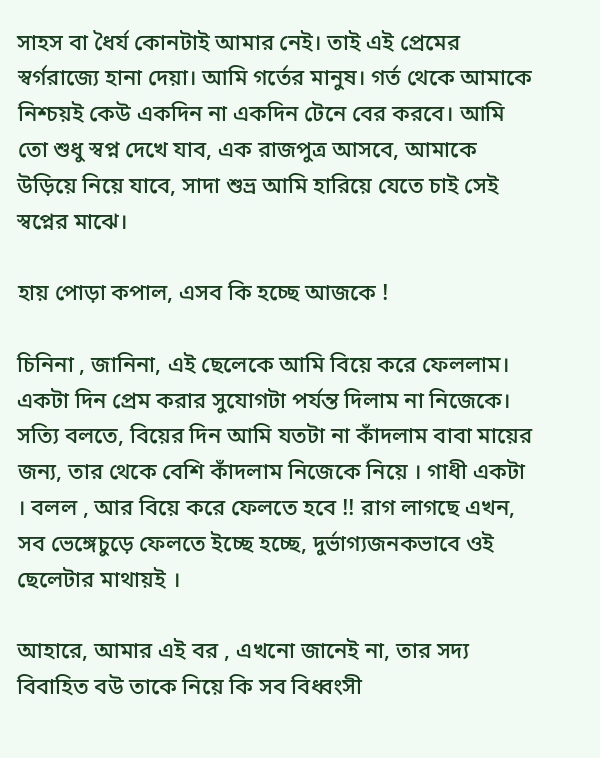সাহস বা ধৈর্য কোনটাই আমার নেই। তাই এই প্রেমের স্বর্গরাজ্যে হানা দেয়া। আমি গর্তের মানুষ। গর্ত থেকে আমাকে নিশ্চয়ই কেউ একদিন না একদিন টেনে বের করবে। আমি তো শুধু স্বপ্ন দেখে যাব, এক রাজপুত্র আসবে, আমাকে উড়িয়ে নিয়ে যাবে, সাদা শুভ্র আমি হারিয়ে যেতে চাই সেই স্বপ্নের মাঝে।

হায় পোড়া কপাল, এসব কি হচ্ছে আজকে !

চিনিনা , জানিনা, এই ছেলেকে আমি বিয়ে করে ফেললাম। একটা দিন প্রেম করার সুযোগটা পর্যন্ত দিলাম না নিজেকে।
সত্যি বলতে, বিয়ের দিন আমি যতটা না কাঁদলাম বাবা মায়ের জন্য, তার থেকে বেশি কাঁদলাম নিজেকে নিয়ে । গাধী একটা । বলল , আর বিয়ে করে ফেলতে হবে !! রাগ লাগছে এখন, সব ভেঙ্গেচুড়ে ফেলতে ইচ্ছে হচ্ছে, দুর্ভাগ্যজনকভাবে ওই ছেলেটার মাথায়ই ।

আহারে, আমার এই বর , এখনো জানেই না, তার সদ্য বিবাহিত বউ তাকে নিয়ে কি সব বিধ্বংসী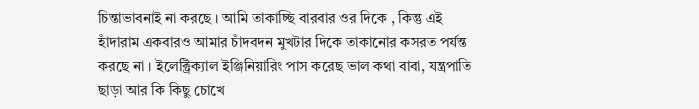চিন্তাভাবনাই না করছে । আমি তাকাচ্ছি বারবার ওর দিকে , কিন্তু এই হাঁদারাম একবারও আমার চাঁদবদন মুখটার দিকে তাকানোর কসরত পর্যন্ত করছে না । ইলেক্ট্রিক্যাল ইঞ্জিনিয়ারিং পাস করেছ ভাল কথা বাবা, যন্ত্রপাতি ছাড়া আর কি কিছু চোখে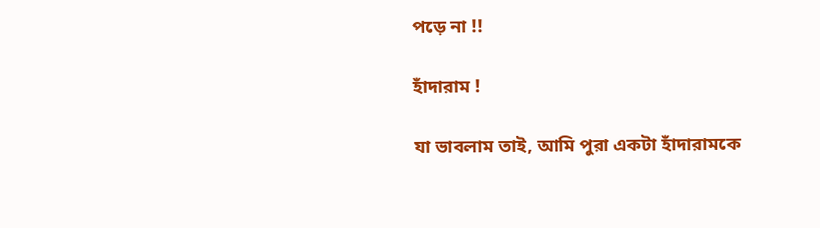পড়ে না !!

হাঁদারাম !

যা ভাবলাম তাই, আমি পুরা একটা হাঁদারামকে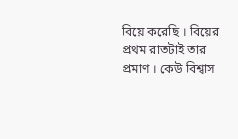বিয়ে করেছি । বিয়ের প্রথম রাতটাই তার প্রমাণ । কেউ বিশ্বাস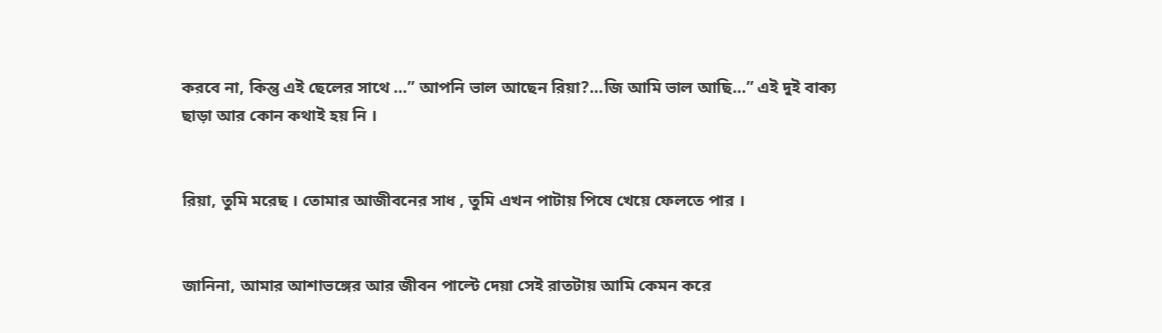করবে না, কিন্তু এই ছেলের সাথে …” আপনি ভাল আছেন রিয়া?…জি আমি ভাল আছি…” এই দুই বাক্য ছাড়া আর কোন কথাই হয় নি ।


রিয়া, তুমি মরেছ । তোমার আজীবনের সাধ , তুমি এখন পাটায় পিষে খেয়ে ফেলতে পার ।


জানিনা, আমার আশাভঙ্গের আর জীবন পাল্টে দেয়া সেই রাতটায় আমি কেমন করে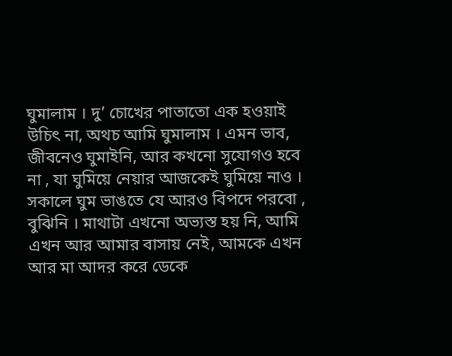ঘুমালাম । দু’ চোখের পাতাতো এক হওয়াই উচিৎ না, অথচ আমি ঘুমালাম । এমন ভাব, জীবনেও ঘুমাইনি, আর কখনো সুযোগও হবে না , যা ঘুমিয়ে নেয়ার আজকেই ঘুমিয়ে নাও । সকালে ঘুম ভাঙতে যে আরও বিপদে পরবো , বুঝিনি । মাথাটা এখনো অভ্যস্ত হয় নি, আমি এখন আর আমার বাসায় নেই, আমকে এখন আর মা আদর করে ডেকে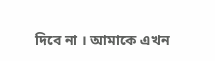দিবে না । আমাকে এখন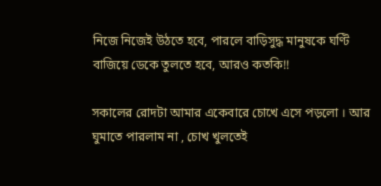নিজে নিজেই উঠতে হবে, পারলে বাড়িসুদ্ধ মানুষকে ঘণ্টি বাজিয়ে ডেকে তুলতে হবে, আরও কতকি!!

সকালের রোদটা আমার একেবারে চোখে এসে পড়লো । আর ঘুমাতে পারলাম না , চোখ খুলতেই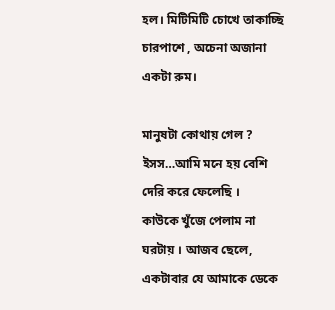হল। মিটিমিটি চোখে তাকাচ্ছি চারপাশে , অচেনা অজানা একটা রুম।

মানুষটা কোথায় গেল ? ইসস…আমি মনে হয় বেশি দেরি করে ফেলেছি ।
কাউকে খুঁজে পেলাম না ঘরটায় । আজব ছেলে, একটাবার যে আমাকে ডেকে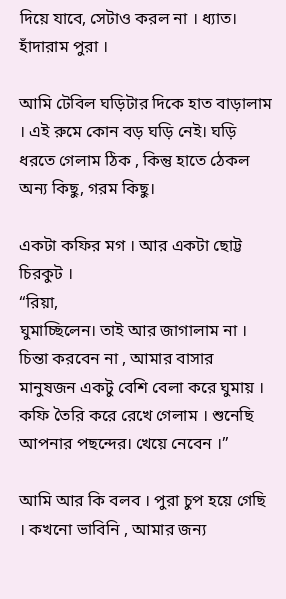দিয়ে যাবে, সেটাও করল না । ধ্যাত। হাঁদারাম পুরা ।

আমি টেবিল ঘড়িটার দিকে হাত বাড়ালাম । এই রুমে কোন বড় ঘড়ি নেই। ঘড়ি ধরতে গেলাম ঠিক , কিন্তু হাতে ঠেকল অন্য কিছু, গরম কিছু।

একটা কফির মগ । আর একটা ছোট্ট চিরকুট ।
“রিয়া,
ঘুমাচ্ছিলেন। তাই আর জাগালাম না । চিন্তা করবেন না , আমার বাসার মানুষজন একটু বেশি বেলা করে ঘুমায় ।
কফি তৈরি করে রেখে গেলাম । শুনেছি আপনার পছন্দের। খেয়ে নেবেন ।”

আমি আর কি বলব । পুরা চুপ হয়ে গেছি । কখনো ভাবিনি , আমার জন্য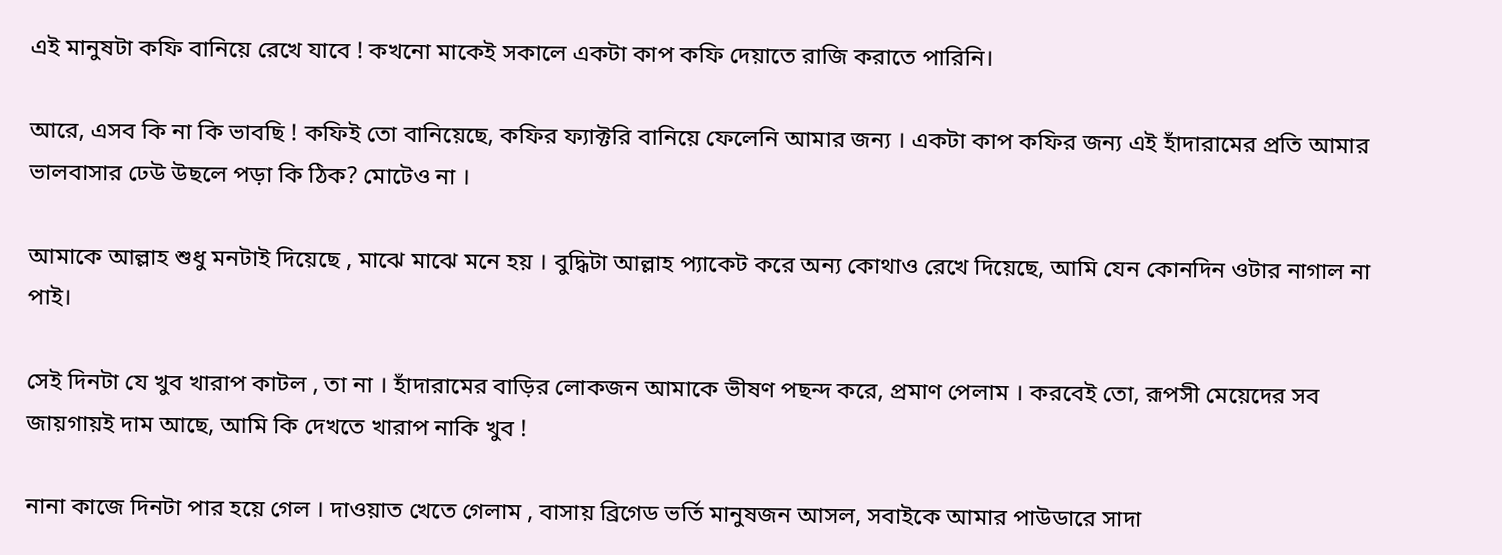এই মানুষটা কফি বানিয়ে রেখে যাবে ! কখনো মাকেই সকালে একটা কাপ কফি দেয়াতে রাজি করাতে পারিনি।

আরে, এসব কি না কি ভাবছি ! কফিই তো বানিয়েছে, কফির ফ্যাক্টরি বানিয়ে ফেলেনি আমার জন্য । একটা কাপ কফির জন্য এই হাঁদারামের প্রতি আমার ভালবাসার ঢেউ উছলে পড়া কি ঠিক? মোটেও না ।

আমাকে আল্লাহ শুধু মনটাই দিয়েছে , মাঝে মাঝে মনে হয় । বুদ্ধিটা আল্লাহ প্যাকেট করে অন্য কোথাও রেখে দিয়েছে, আমি যেন কোনদিন ওটার নাগাল না পাই।

সেই দিনটা যে খুব খারাপ কাটল , তা না । হাঁদারামের বাড়ির লোকজন আমাকে ভীষণ পছন্দ করে, প্রমাণ পেলাম । করবেই তো, রূপসী মেয়েদের সব জায়গায়ই দাম আছে, আমি কি দেখতে খারাপ নাকি খুব !

নানা কাজে দিনটা পার হয়ে গেল । দাওয়াত খেতে গেলাম , বাসায় ব্রিগেড ভর্তি মানুষজন আসল, সবাইকে আমার পাউডারে সাদা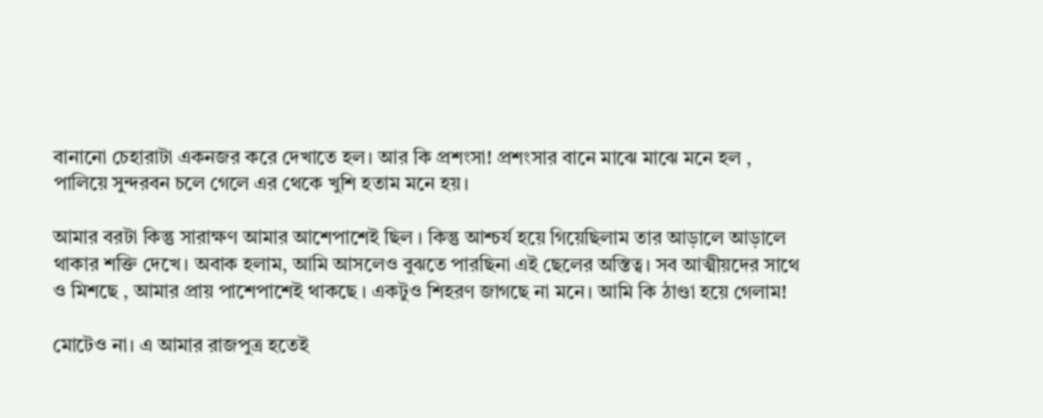বানানো চেহারাটা একনজর করে দেখাতে হল। আর কি প্রশংসা! প্রশংসার বানে মাঝে মাঝে মনে হল , পালিয়ে সুন্দরবন চলে গেলে এর থেকে খুশি হতাম মনে হয়।

আমার বরটা কিন্তু সারাক্ষণ আমার আশেপাশেই ছিল । কিন্তু আশ্চর্য হয়ে গিয়েছিলাম তার আড়ালে আড়ালে থাকার শক্তি দেখে। অবাক হলাম, আমি আসলেও বুঝতে পারছিনা এই ছেলের অস্তিত্ব। সব আত্মীয়দের সাথে ও মিশছে , আমার প্রায় পাশেপাশেই থাকছে । একটুও শিহরণ জাগছে না মনে। আমি কি ঠাণ্ডা হয়ে গেলাম!

মোটেও না। এ আমার রাজপুত্র হতেই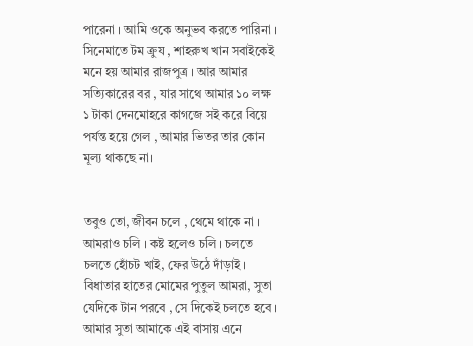পারেনা । আমি ওকে অনুভব করতে পারিনা । সিনেমাতে টম ক্রুয , শাহরুখ খান সবাইকেই মনে হয় আমার রাজপুত্র । আর আমার সত্যিকারের বর , যার সাথে আমার ১০ লক্ষ ১ টাকা দেনমোহরে কাগজে সই করে বিয়ে পর্যন্ত হয়ে গেল , আমার ভিতর তার কোন মূল্য থাকছে না।


তবুও তো, জীবন চলে , থেমে থাকে না । আমরাও চলি । কষ্ট হলেও চলি । চলতে চলতে হোঁচট খাই, ফের উঠে দাঁড়াই । বিধাতার হাতের মোমের পুতুল আমরা, সুতা যেদিকে টান পরবে , সে দিকেই চলতে হবে । আমার সুতা আমাকে এই বাসায় এনে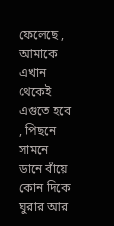ফেলেছে , আমাকে এখান থেকেই এগুতে হবে , পিছনে সামনে ডানে বাঁয়ে কোন দিকে ঘুরার আর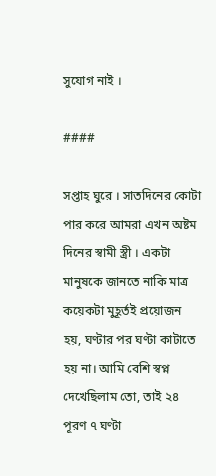সুযোগ নাই ।

####

সপ্তাহ ঘুরে । সাতদিনের কোটা পার করে আমরা এখন অষ্টম দিনের স্বামী স্ত্রী । একটা মানুষকে জানতে নাকি মাত্র কয়েকটা মুহূর্তই প্রয়োজন হয়, ঘণ্টার পর ঘণ্টা কাটাতে হয় না। আমি বেশি স্বপ্ন দেখেছিলাম তো, তাই ২৪ পূরণ ৭ ঘণ্টা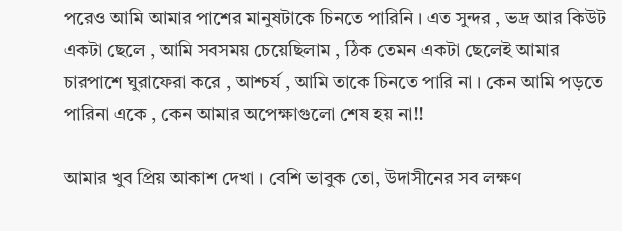পরেও আমি আমার পাশের মানুষটাকে চিনতে পারিনি । এত সুন্দর , ভদ্র আর কিউট একটা ছেলে , আমি সবসময় চেয়েছিলাম , ঠিক তেমন একটা ছেলেই আমার চারপাশে ঘুরাফেরা করে , আশ্চর্য , আমি তাকে চিনতে পারি না । কেন আমি পড়তে পারিনা একে , কেন আমার অপেক্ষাগুলো শেষ হয় না!!

আমার খুব প্রিয় আকাশ দেখা । বেশি ভাবুক তো, উদাসীনের সব লক্ষণ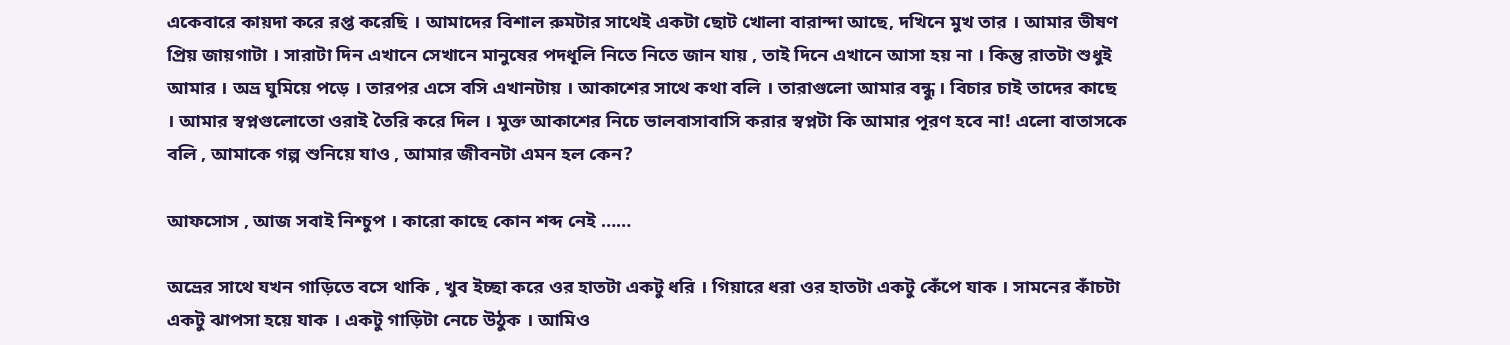একেবারে কায়দা করে রপ্ত করেছি । আমাদের বিশাল রুমটার সাথেই একটা ছোট খোলা বারান্দা আছে, দখিনে মুখ তার । আমার ভীষণ প্রিয় জায়গাটা । সারাটা দিন এখানে সেখানে মানুষের পদধূলি নিতে নিতে জান যায় , তাই দিনে এখানে আসা হয় না । কিন্তু রাতটা শুধুই আমার । অভ্র ঘুমিয়ে পড়ে । তারপর এসে বসি এখানটায় । আকাশের সাথে কথা বলি । তারাগুলো আমার বন্ধু । বিচার চাই তাদের কাছে । আমার স্বপ্নগুলোতো ওরাই তৈরি করে দিল । মুক্ত আকাশের নিচে ভালবাসাবাসি করার স্বপ্নটা কি আমার পূরণ হবে না! এলো বাতাসকে বলি , আমাকে গল্প শুনিয়ে যাও , আমার জীবনটা এমন হল কেন?

আফসোস , আজ সবাই নিশ্চুপ । কারো কাছে কোন শব্দ নেই ……

অভ্রের সাথে যখন গাড়িতে বসে থাকি , খুব ইচ্ছা করে ওর হাতটা একটু ধরি । গিয়ারে ধরা ওর হাতটা একটু কেঁপে যাক । সামনের কাঁচটা একটু ঝাপসা হয়ে যাক । একটু গাড়িটা নেচে উঠুক । আমিও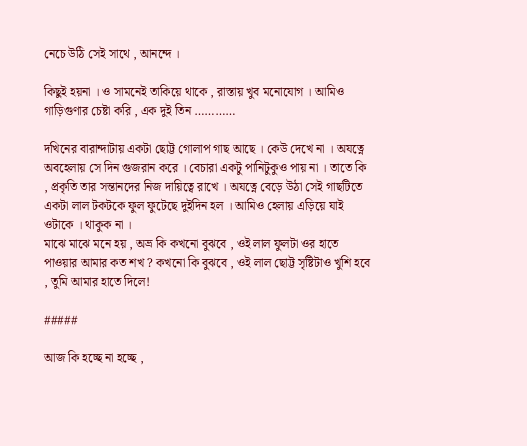নেচে উঠি সেই সাথে , আনন্দে ।

কিছুই হয়না । ও সামনেই তাকিয়ে থাকে , রাস্তায় খুব মনোযোগ । আমিও গাড়িগুণার চেষ্টা করি , এক দুই তিন …………

দখিনের বারান্দাটায় একটা ছোট্ট গোলাপ গাছ আছে । কেউ দেখে না । অযত্নে অবহেলায় সে দিন গুজরান করে । বেচারা একটু পানিটুকুও পায় না । তাতে কি , প্রকৃতি তার সন্তানদের নিজ দায়িত্বে রাখে । অযত্নে বেড়ে উঠা সেই গাছটিতে একটা লাল টকটকে ফুল ফুটেছে দুইদিন হল । আমিও হেলায় এড়িয়ে যাই ওটাকে । থাকুক না ।
মাঝে মাঝে মনে হয় , অভ্র কি কখনো বুঝবে , ওই লাল ফুলটা ওর হাতে পাওয়ার আমার কত শখ ? কখনো কি বুঝবে , ওই লাল ছোট্ট সৃষ্টিটাও খুশি হবে , তুমি আমার হাতে দিলে!

#####

আজ কি হচ্ছে না হচ্ছে ,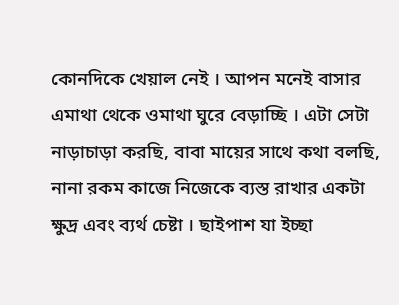কোনদিকে খেয়াল নেই । আপন মনেই বাসার এমাথা থেকে ওমাথা ঘুরে বেড়াচ্ছি । এটা সেটা নাড়াচাড়া করছি, বাবা মায়ের সাথে কথা বলছি, নানা রকম কাজে নিজেকে ব্যস্ত রাখার একটা ক্ষুদ্র এবং ব্যর্থ চেষ্টা । ছাইপাশ যা ইচ্ছা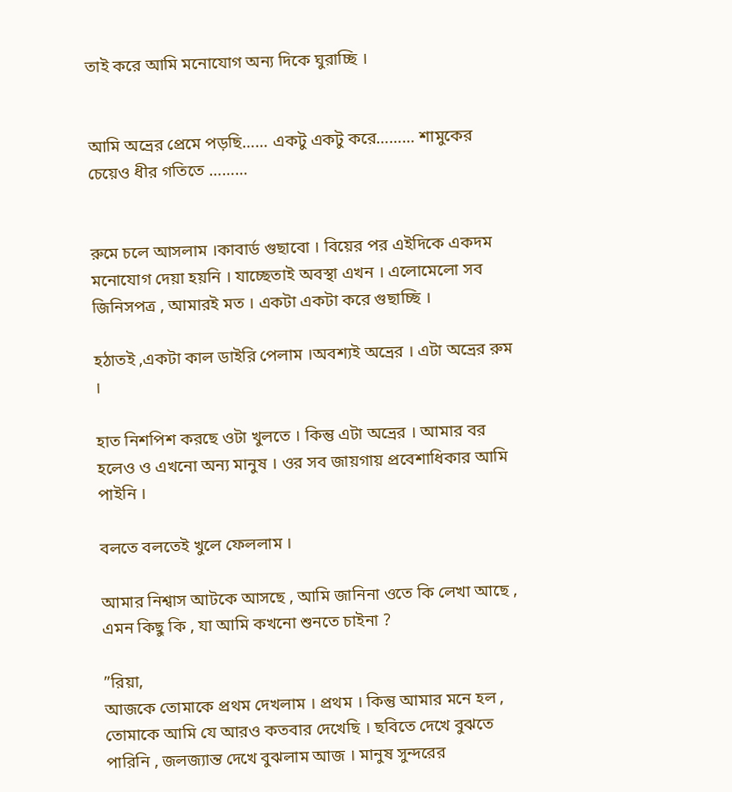তাই করে আমি মনোযোগ অন্য দিকে ঘুরাচ্ছি ।


আমি অভ্রের প্রেমে পড়ছি…… একটু একটু করে……… শামুকের চেয়েও ধীর গতিতে ………


রুমে চলে আসলাম ।কাবার্ড গুছাবো । বিয়ের পর এইদিকে একদম মনোযোগ দেয়া হয়নি । যাচ্ছেতাই অবস্থা এখন । এলোমেলো সব জিনিসপত্র , আমারই মত । একটা একটা করে গুছাচ্ছি ।

হঠাতই ,একটা কাল ডাইরি পেলাম ।অবশ্যই অভ্রের । এটা অভ্রের রুম ।

হাত নিশপিশ করছে ওটা খুলতে । কিন্তু এটা অভ্রের । আমার বর হলেও ও এখনো অন্য মানুষ । ওর সব জায়গায় প্রবেশাধিকার আমি পাইনি ।

বলতে বলতেই খুলে ফেললাম ।

আমার নিশ্বাস আটকে আসছে , আমি জানিনা ওতে কি লেখা আছে , এমন কিছু কি , যা আমি কখনো শুনতে চাইনা ?

”রিয়া,
আজকে তোমাকে প্রথম দেখলাম । প্রথম । কিন্তু আমার মনে হল , তোমাকে আমি যে আরও কতবার দেখেছি । ছবিতে দেখে বুঝতে পারিনি , জলজ্যান্ত দেখে বুঝলাম আজ । মানুষ সুন্দরের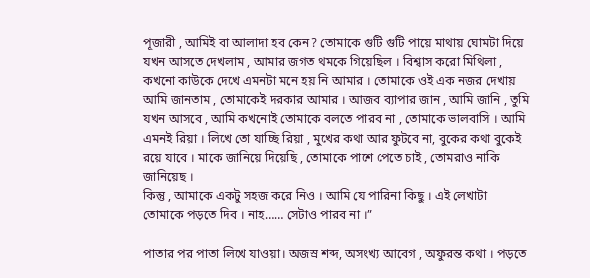পূজারী , আমিই বা আলাদা হব কেন? তোমাকে গুটি গুটি পায়ে মাথায় ঘোমটা দিয়ে যখন আসতে দেখলাম , আমার জগত থমকে গিয়েছিল । বিশ্বাস করো মিথিলা , কখনো কাউকে দেখে এমনটা মনে হয় নি আমার । তোমাকে ওই এক নজর দেখায় আমি জানতাম , তোমাকেই দরকার আমার । আজব ব্যাপার জান , আমি জানি , তুমি যখন আসবে , আমি কখনোই তোমাকে বলতে পারব না , তোমাকে ভালবাসি । আমি এমনই রিয়া । লিখে তো যাচ্ছি রিয়া , মুখের কথা আর ফুটবে না, বুকের কথা বুকেই রয়ে যাবে । মাকে জানিয়ে দিয়েছি , তোমাকে পাশে পেতে চাই , তোমরাও নাকি জানিয়েছ ।
কিন্তু , আমাকে একটু সহজ করে নিও । আমি যে পারিনা কিছু । এই লেখাটা তোমাকে পড়তে দিব । নাহ…… সেটাও পারব না ।”

পাতার পর পাতা লিখে যাওয়া। অজস্র শব্দ, অসংখ্য আবেগ , অফুরন্ত কথা । পড়তে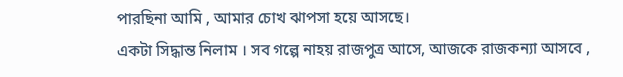পারছিনা আমি , আমার চোখ ঝাপসা হয়ে আসছে।
একটা সিদ্ধান্ত নিলাম । সব গল্পে নাহয় রাজপুত্র আসে, আজকে রাজকন্যা আসবে ,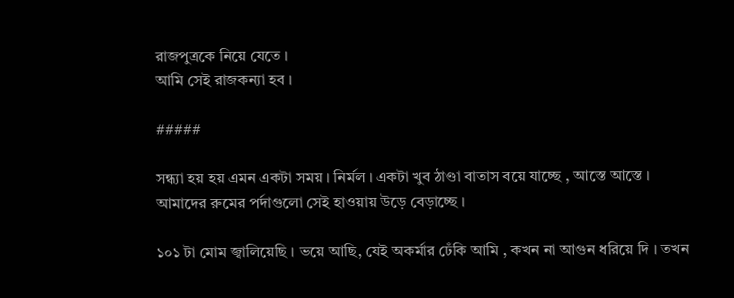রাজপুত্রকে নিয়ে যেতে ।
আমি সেই রাজকন্যা হব ।

#####

সন্ধ্যা হয় হয় এমন একটা সময় । নির্মল । একটা খুব ঠাণ্ডা বাতাস বয়ে যাচ্ছে , আস্তে আস্তে । আমাদের রুমের পর্দাগুলো সেই হাওয়ায় উড়ে বেড়াচ্ছে ।

১০১ টা মোম জ্বালিয়েছি । ভয়ে আছি, যেই অকর্মার ঢেঁকি আমি , কখন না আগুন ধরিয়ে দি । তখন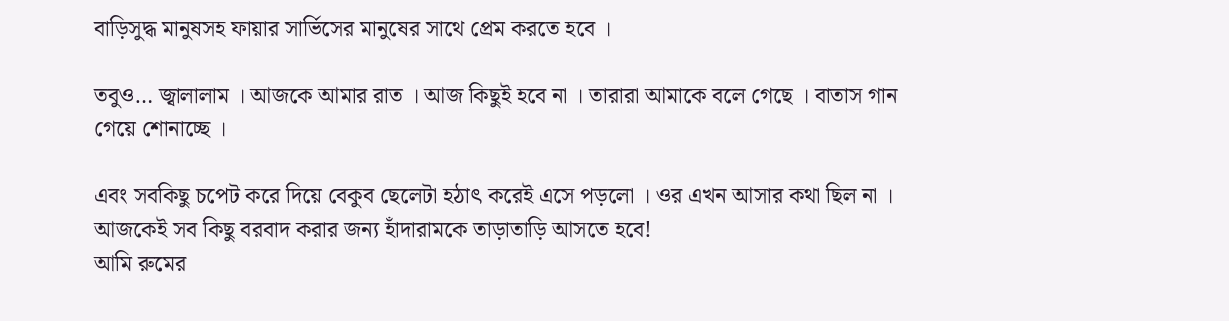বাড়িসুদ্ধ মানুষসহ ফায়ার সার্ভিসের মানুষের সাথে প্রেম করতে হবে ।

তবুও… জ্বালালাম । আজকে আমার রাত । আজ কিছুই হবে না । তারারা আমাকে বলে গেছে । বাতাস গান গেয়ে শোনাচ্ছে ।

এবং সবকিছু চপেট করে দিয়ে বেকুব ছেলেটা হঠাৎ করেই এসে পড়লো । ওর এখন আসার কথা ছিল না । আজকেই সব কিছু বরবাদ করার জন্য হাঁদারামকে তাড়াতাড়ি আসতে হবে!
আমি রুমের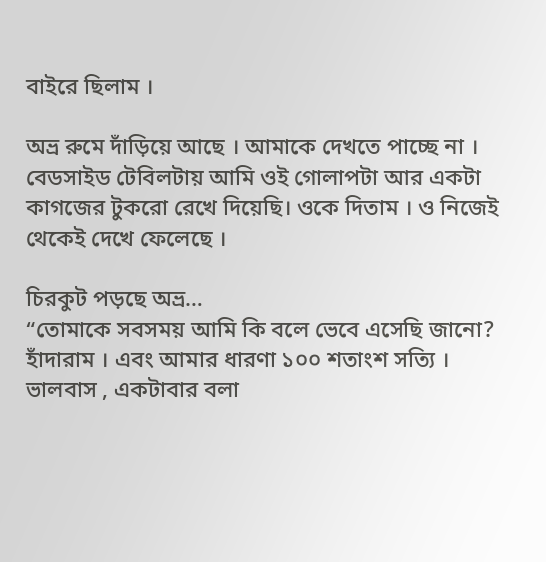বাইরে ছিলাম ।

অভ্র রুমে দাঁড়িয়ে আছে । আমাকে দেখতে পাচ্ছে না । বেডসাইড টেবিলটায় আমি ওই গোলাপটা আর একটা কাগজের টুকরো রেখে দিয়েছি। ওকে দিতাম । ও নিজেই থেকেই দেখে ফেলেছে ।

চিরকুট পড়ছে অভ্র…
“তোমাকে সবসময় আমি কি বলে ভেবে এসেছি জানো?
হাঁদারাম । এবং আমার ধারণা ১০০ শতাংশ সত্যি ।
ভালবাস , একটাবার বলা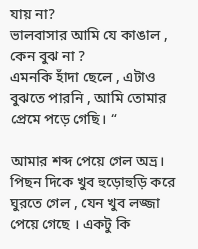যায় না?
ভালবাসার আমি যে কাঙাল , কেন বুঝ না ?
এমনকি হাঁদা ছেলে , এটাও বুঝতে পারনি , আমি তোমার প্রেমে পড়ে গেছি। “

আমার শব্দ পেয়ে গেল অভ্র। পিছন দিকে খুব হুড়োহুড়ি করে ঘুরতে গেল , যেন খুব লজ্জা পেয়ে গেছে । একটু কি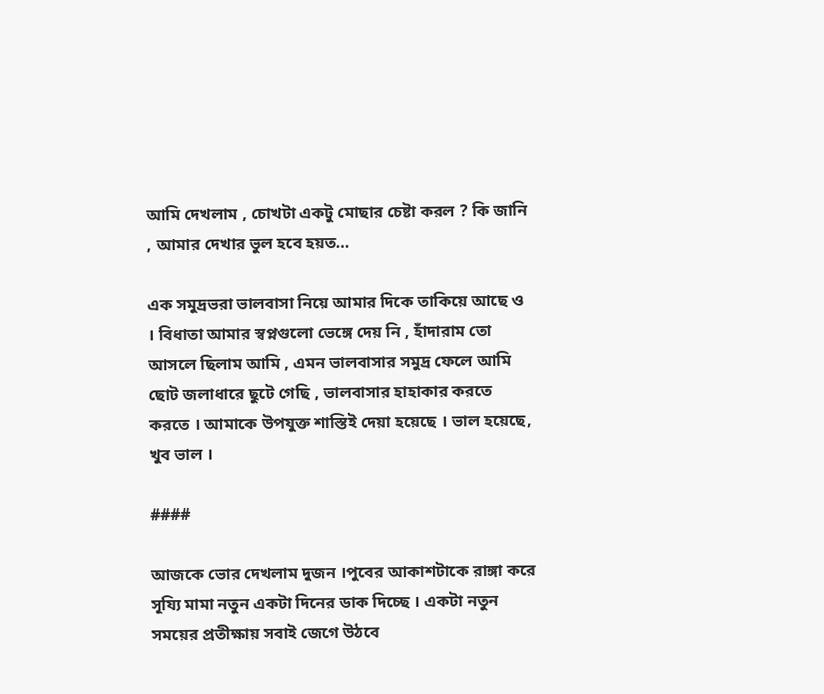আমি দেখলাম , চোখটা একটু মোছার চেষ্টা করল ? কি জানি , আমার দেখার ভুল হবে হয়ত…

এক সমুদ্রভরা ভালবাসা নিয়ে আমার দিকে তাকিয়ে আছে ও । বিধাতা আমার স্বপ্নগুলো ভেঙ্গে দেয় নি , হাঁদারাম তো আসলে ছিলাম আমি , এমন ভালবাসার সমুদ্র ফেলে আমি ছোট জলাধারে ছুটে গেছি , ভালবাসার হাহাকার করতে করতে । আমাকে উপযুক্ত শাস্তিই দেয়া হয়েছে । ভাল হয়েছে, খুব ভাল ।

####

আজকে ভোর দেখলাম দুজন ।পুবের আকাশটাকে রাঙ্গা করে সূয্যি মামা নতুন একটা দিনের ডাক দিচ্ছে । একটা নতুন সময়ের প্রতীক্ষায় সবাই জেগে উঠবে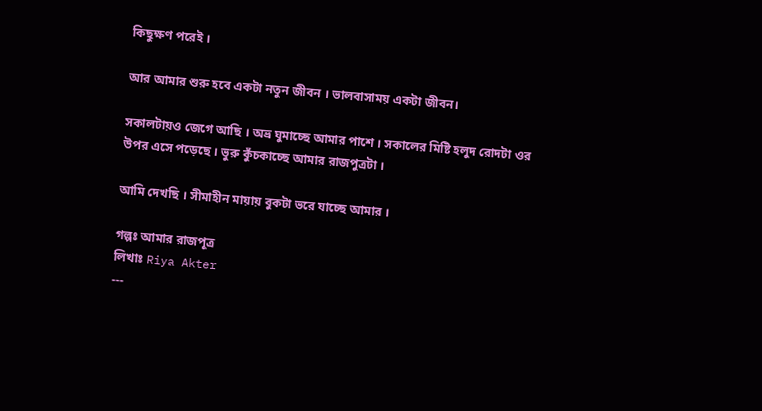কিছুক্ষণ পরেই ।

আর আমার শুরু হবে একটা নতুন জীবন । ভালবাসাময় একটা জীবন।

সকালটায়ও জেগে আছি । অভ্র ঘুমাচ্ছে আমার পাশে । সকালের মিষ্টি হলুদ রোদটা ওর উপর এসে পড়েছে । ভুরু কুঁচকাচ্ছে আমার রাজপুত্রটা ।

আমি দেখছি । সীমাহীন মায়ায় বুকটা ভরে যাচ্ছে আমার ।

গল্পঃ আমার রাজপূত্র
লিখাঃ Riya Akter
---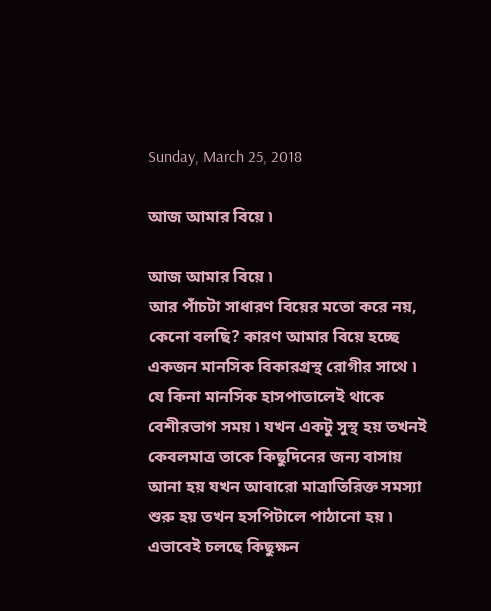Sunday, March 25, 2018

আজ আমার বিয়ে ৷

আজ আমার বিয়ে ৷
আর পাঁচটা সাধারণ বিয়ের মতো করে নয়, কেনো বলছি? কারণ আমার বিয়ে হচ্ছে একজন মানসিক বিকারগ্রস্থ রোগীর সাথে ৷ যে কিনা মানসিক হাসপাতালেই থাকে বেশীরভাগ সময় ৷ যখন একটু সুস্থ হয় তখনই কেবলমাত্র তাকে কিছুদিনের জন্য বাসায় আনা হয় যখন আবারো মাত্রাতিরিক্ত সমস্যা শুরু হয় তখন হসপিটালে পাঠানো হয় ৷ এভাবেই চলছে কিছুক্ষন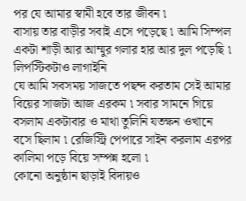পর যে আমার স্বামী হবে তার জীবন ৷
বাসায় তার বাড়ীর সবাই এসে পড়েছে ৷ আমি সিম্পল একটা শাড়ী আর আম্মুর গলার হার আর দুল পড়েছি ৷ লিপস্টিকটাও লাগাইনি
যে আমি সবসময় সাজতে পছন্দ করতাম সেই আমার বিয়ের সাজটা আজ এরকম ৷ সবার সামনে গিয়ে বসলাম একটাবার ও মাথা তুলিনি যতক্ষন ওখানে বসে ছিলাম ৷ রেজিস্ট্রি পেপারে সাইন করলাম এরপর কালিমা পড়ে বিয়ে সম্পন্ন হলো ৷
কোনো অনুষ্ঠান ছাড়াই বিদায়ও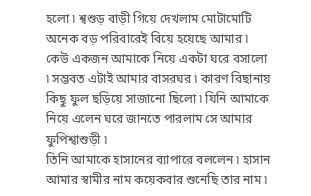হলো ৷ শ্বশুড় বাড়ী গিয়ে দেখলাম মোটামোটি অনেক বড় পরিবারেই বিয়ে হয়েছে আমার ৷ কেউ একজন আমাকে নিয়ে একটা ঘরে বসালো ৷ সম্ভবত এটাই আমার বাসরঘর ৷ কারণ বিছানায় কিছু ফুল ছড়িয়ে সাজানো ছিলো ৷ যিনি আমাকে নিয়ে এলেন ঘরে জানতে পারলাম সে আমার ফুপিশ্বাশুড়ী ৷
তিনি আমাকে হাসানের ব্যাপারে বললেন ৷ হাসান আমার স্বামীর নাম কয়েকবার শুনেছি তার নাম ৷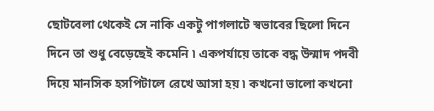ছোটবেলা থেকেই সে নাকি একটু পাগলাটে স্বভাবের ছিলো দিনে দিনে তা শুধু বেড়েছেই কমেনি ৷ একপর্যায়ে তাকে বদ্ধ উন্মাদ পদবী দিয়ে মানসিক হসপিটালে রেখে আসা হয় ৷ কখনো ভালো কখনো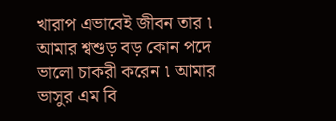খারাপ এভাবেই জীবন তার ৷ আমার শ্বশুড় বড় কোন পদে ভালো চাকরী করেন ৷ আমার ভাসুর এম বি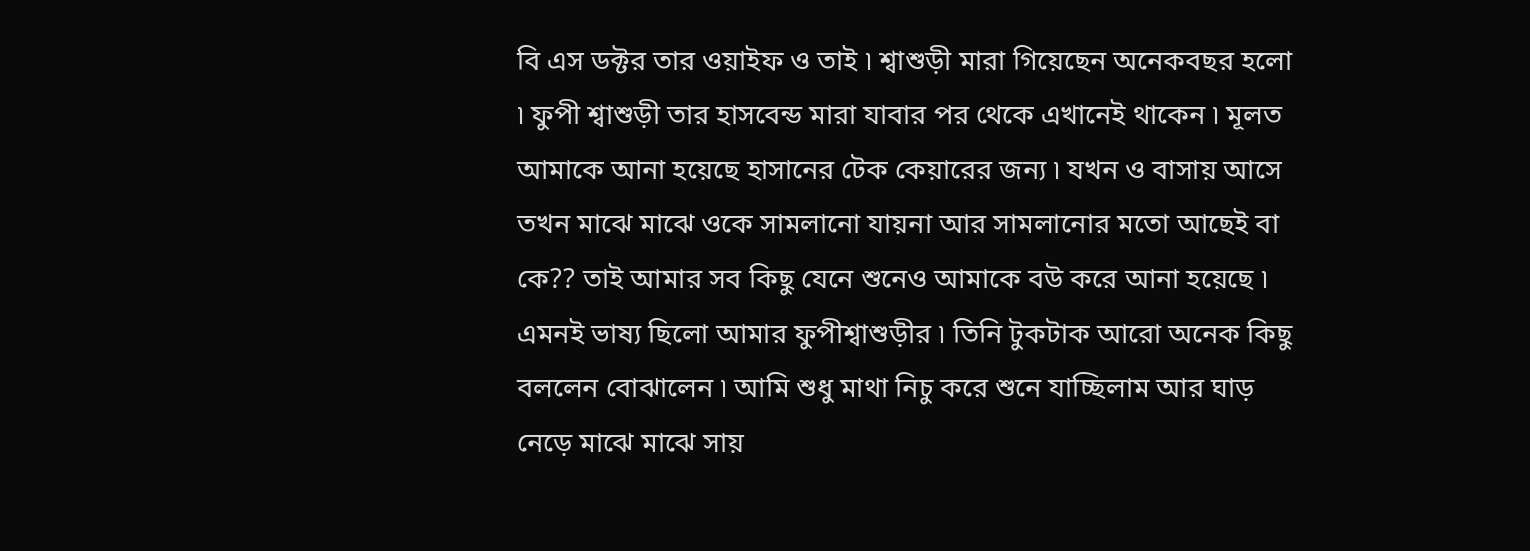বি এস ডক্টর তার ওয়াইফ ও তাই ৷ শ্বাশুড়ী মারা গিয়েছেন অনেকবছর হলো ৷ ফুপী শ্বাশুড়ী তার হাসবেন্ড মারা যাবার পর থেকে এখানেই থাকেন ৷ মূলত আমাকে আনা হয়েছে হাসানের টেক কেয়ারের জন্য ৷ যখন ও বাসায় আসে তখন মাঝে মাঝে ওকে সামলানো যায়না আর সামলানোর মতো আছেই বা কে?? তাই আমার সব কিছু যেনে শুনেও আমাকে বউ করে আনা হয়েছে ৷
এমনই ভাষ্য ছিলো আমার ফুপীশ্বাশুড়ীর ৷ তিনি টুকটাক আরো অনেক কিছু বললেন বোঝালেন ৷ আমি শুধু মাথা নিচু করে শুনে যাচ্ছিলাম আর ঘাড় নেড়ে মাঝে মাঝে সায়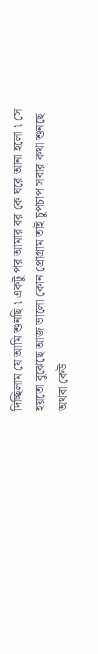দিচ্ছিলাম যে আমি শুনছি ৷ একটু পর আমার বর কে ঘরে আনা হলো ৷ সে হয়তো বুঝেছে আজ ভালো কোন প্রোগ্রাম তাই চুপচাপ সবার কথা শুনছে অথবা কেউ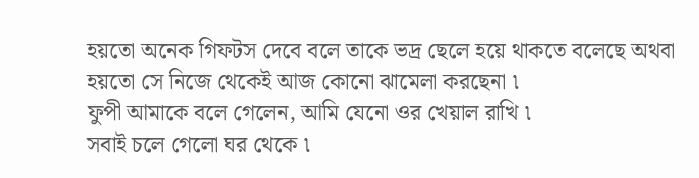হয়তো অনেক গিফটস দেবে বলে তাকে ভদ্র ছেলে হয়ে থাকতে বলেছে অথবা হয়তো সে নিজে থেকেই আজ কোনো ঝামেলা করছেনা ৷
ফুপী আমাকে বলে গেলেন, আমি যেনো ওর খেয়াল রাখি ৷
সবাই চলে গেলো ঘর থেকে ৷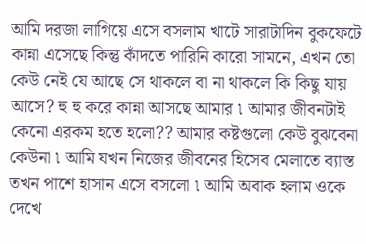আমি দরজা লাগিয়ে এসে বসলাম খাটে সারাটাদিন বুকফেটে কান্না এসেছে কিন্তু কাঁদতে পারিনি কারো সামনে, এখন তো কেউ নেই যে আছে সে থাকলে বা না থাকলে কি কিছু যায় আসে? হু হু করে কান্না আসছে আমার ৷ আমার জীবনটাই কেনো এরকম হতে হলো?? আমার কষ্টগুলো কেউ বুঝবেনা কেউনা ৷ আমি যখন নিজের জীবনের হিসেব মেলাতে ব্যাস্ত তখন পাশে হাসান এসে বসলো ৷ আমি অবাক হলাম ওকে দেখে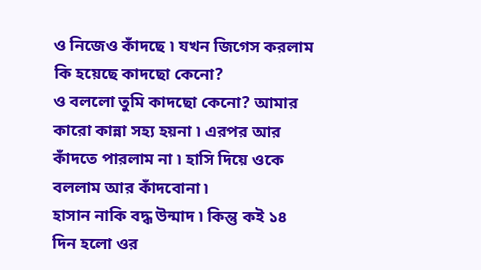ও নিজেও কাঁদছে ৷ যখন জিগেস করলাম কি হয়েছে কাদছো কেনো?
ও বললো তুমি কাদছো কেনো? আমার কারো কান্না সহ্য হয়না ৷ এরপর আর কাঁদতে পারলাম না ৷ হাসি দিয়ে ওকে বললাম আর কাঁদবোনা ৷
হাসান নাকি বদ্ধ উন্মাদ ৷ কিন্তু কই ১৪ দিন হলো ওর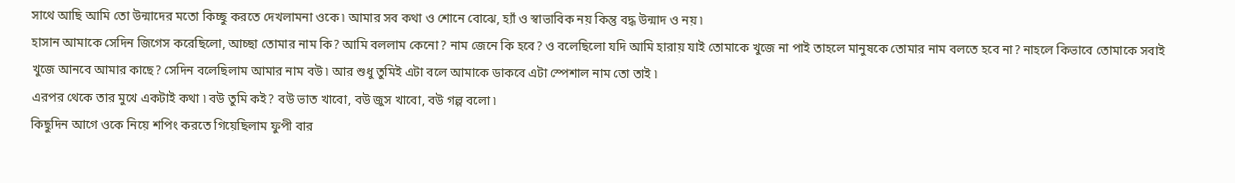সাথে আছি আমি তো উন্মাদের মতো কিচ্ছু করতে দেখলামনা ওকে ৷ আমার সব কথা ও শোনে বোঝে, হ্যাঁ ও স্বাভাবিক নয় কিন্তু বদ্ধ উন্মাদ ও নয় ৷
হাসান আমাকে সেদিন জিগেস করেছিলো, আচ্ছা তোমার নাম কি? আমি বললাম কেনো? নাম জেনে কি হবে? ও বলেছিলো যদি আমি হারায় যাই তোমাকে খুজে না পাই তাহলে মানুষকে তোমার নাম বলতে হবে না? নাহলে কিভাবে তোমাকে সবাই খুজে আনবে আমার কাছে? সেদিন বলেছিলাম আমার নাম বউ ৷ আর শুধু তুমিই এটা বলে আমাকে ডাকবে এটা স্পেশাল নাম তো তাই ৷
এরপর থেকে তার মুখে একটাই কথা ৷ বউ তুমি কই? বউ ভাত খাবো, বউ জুস খাবো, বউ গল্প বলো ৷
কিছুদিন আগে ওকে নিয়ে শপিং করতে গিয়েছিলাম ফুপী বার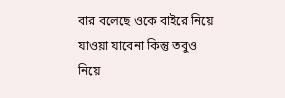বার বলেছে ওকে বাইরে নিয়ে যাওয়া যাবেনা কিন্তু তবুও নিয়ে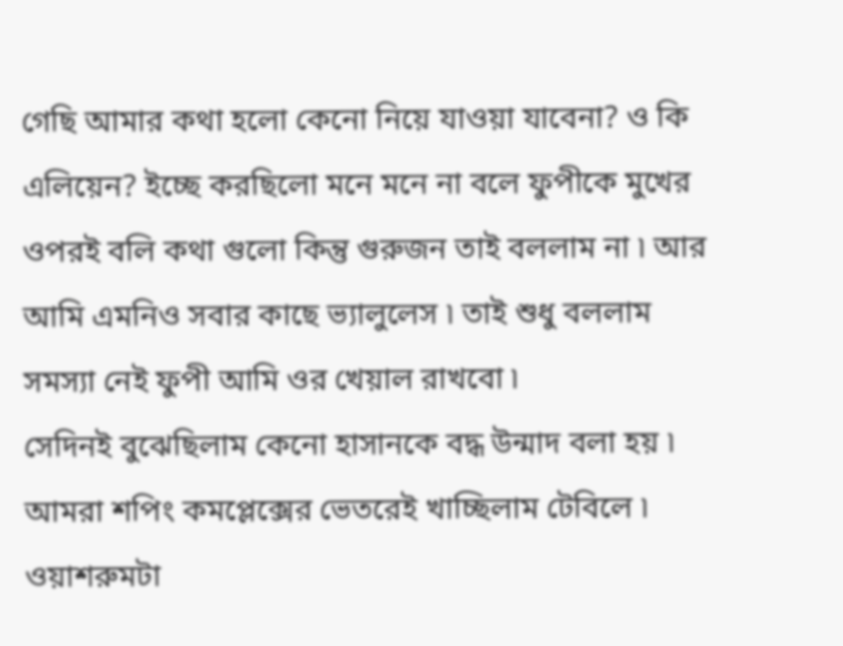গেছি আমার কথা হলো কেনো নিয়ে যাওয়া যাবেনা? ও কি এলিয়েন? ইচ্ছে করছিলো মনে মনে না বলে ফুপীকে মুখের ওপরই বলি কথা গুলো কিন্তু গুরুজন তাই বললাম না ৷ আর আমি এমনিও সবার কাছে ভ্যালুলেস ৷ তাই শুধু বললাম সমস্যা নেই ফুপী আমি ওর খেয়াল রাখবো ৷
সেদিনই বুঝেছিলাম কেনো হাসানকে বদ্ধ উন্মাদ বলা হয় ৷
আমরা শপিং কমপ্লেক্সের ভেতরেই খাচ্ছিলাম টেবিলে ৷ ওয়াশরুমটা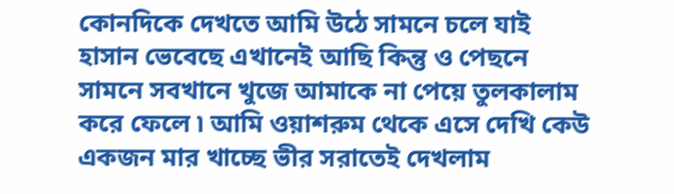কোনদিকে দেখতে আমি উঠে সামনে চলে যাই হাসান ভেবেছে এখানেই আছি কিন্তু ও পেছনে সামনে সবখানে খুজে আমাকে না পেয়ে তুলকালাম করে ফেলে ৷ আমি ওয়াশরুম থেকে এসে দেখি কেউ একজন মার খাচ্ছে ভীর সরাতেই দেখলাম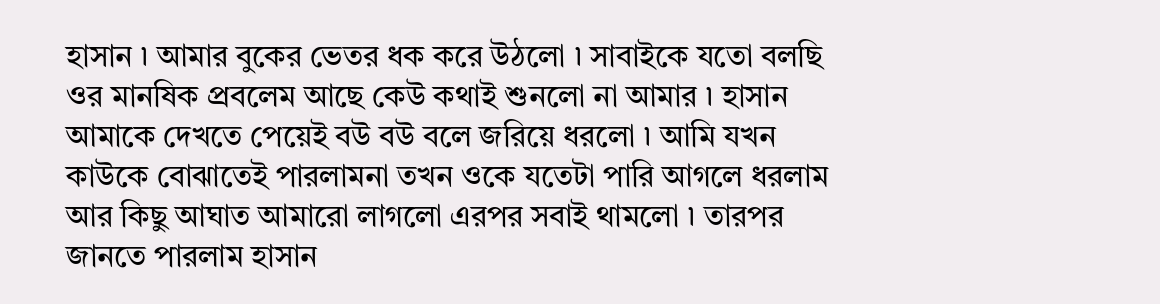হাসান ৷ আমার বুকের ভেতর ধক করে উঠলো ৷ সাবাইকে যতো বলছি ওর মানষিক প্রবলেম আছে কেউ কথাই শুনলো না আমার ৷ হাসান আমাকে দেখতে পেয়েই বউ বউ বলে জরিয়ে ধরলো ৷ আমি যখন কাউকে বোঝাতেই পারলামনা তখন ওকে যতেটা পারি আগলে ধরলাম আর কিছু আঘাত আমারো লাগলো এরপর সবাই থামলো ৷ তারপর জানতে পারলাম হাসান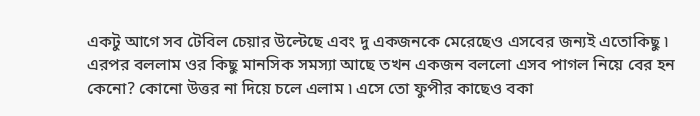একটু আগে সব টেবিল চেয়ার উল্টেছে এবং দু একজনকে মেরেছেও এসবের জন্যই এতোকিছু ৷ এরপর বললাম ওর কিছু মানসিক সমস্যা আছে তখন একজন বললো এসব পাগল নিয়ে বের হন কেনো? কোনো উত্তর না দিয়ে চলে এলাম ৷ এসে তো ফুপীর কাছেও বকা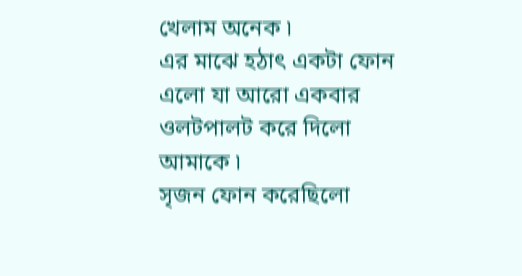খেলাম অনেক ৷
এর মাঝে হঠাৎ একটা ফোন এলো যা আরো একবার ওলটপালট করে দিলো আমাকে ৷
সৃজন ফোন করেছিলো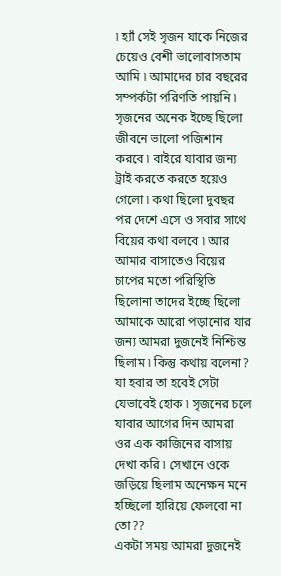৷ হ্যাঁ সেই সৃজন যাকে নিজের চেয়েও বেশী ভালোবাসতাম আমি ৷ আমাদের চার বছরের সম্পর্কটা পরিণতি পায়নি ৷ সৃজনের অনেক ইচ্ছে ছিলো জীবনে ভালো পজিশান করবে ৷ বাইরে যাবার জন্য ট্রাই করতে করতে হয়েও গেলো ৷ কথা ছিলো দুবছর পর দেশে এসে ও সবার সাথে বিয়ের কথা বলবে ৷ আর আমার বাসাতেও বিয়ের চাপের মতো পরিস্থিতি ছিলোনা তাদের ইচ্ছে ছিলো আমাকে আরো পড়ানোর যার জন্য আমরা দুজনেই নিশ্চিন্ত ছিলাম ৷ কিন্তু কথায় বলেনা? যা হবার তা হবেই সেটা যেভাবেই হোক ৷ সৃজনের চলে যাবার আগের দিন আমরা ওর এক কাজিনের বাসায় দেখা করি ৷ সেখানে ওকে জড়িয়ে ছিলাম অনেক্ষন মনে হচ্ছিলো হারিয়ে ফেলবো না তো??
একটা সময় আমরা দুজনেই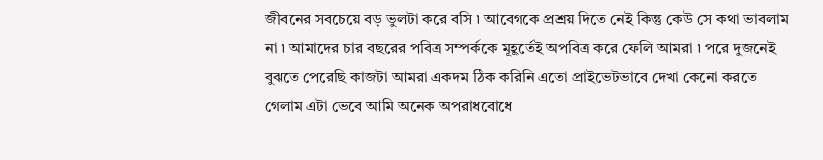জীবনের সবচেয়ে বড় ভুলটা করে বসি ৷ আবেগকে প্রশ্রয় দিতে নেই কিন্তু কেউ সে কথা ভাবলাম না ৷ আমাদের চার বছরের পবিত্র সম্পর্ককে মূহূর্তেই অপবিত্র করে ফেলি আমরা ৷ পরে দুজনেই বুঝতে পেরেছি কাজটা আমরা একদম ঠিক করিনি এতো প্রাইভেটভাবে দেখা কেনো করতে গেলাম এটা ভেবে আমি অনেক অপরাধবোধে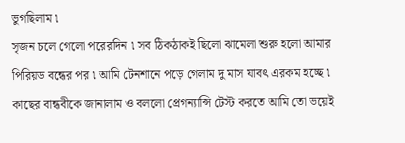ভুগছিলাম ৷
সৃজন চলে গেলো পরেরদিন ৷ সব ঠিকঠাকই ছিলো ঝামেলা শুরু হলো আমার পিরিয়ড বন্ধের পর ৷ আমি টেনশানে পড়ে গেলাম দু মাস যাবৎ এরকম হচ্ছে ৷ কাছের বান্ধবীকে জানালাম ও বললো প্রেগন্যান্সি টেস্ট করতে আমি তো ভয়েই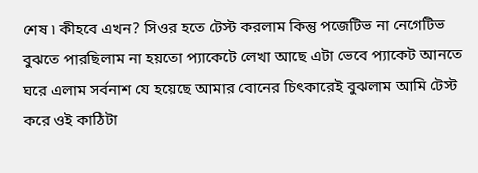শেষ ৷ কীহবে এখন? সিওর হতে টেস্ট করলাম কিন্তু পজেটিভ না নেগেটিভ বুঝতে পারছিলাম না হয়তো প্যাকেটে লেখা আছে এটা ভেবে প্যাকেট আনতে ঘরে এলাম সর্বনাশ যে হয়েছে আমার বোনের চিৎকারেই বুঝলাম আমি টেস্ট করে ওই কাঠিটা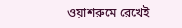ওয়াশরুমে রেখেই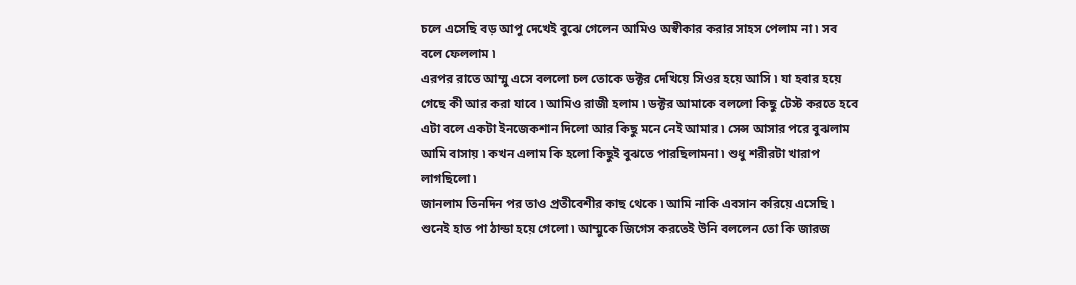চলে এসেছি বড় আপু দেখেই বুঝে গেলেন আমিও অস্বীকার করার সাহস পেলাম না ৷ সব বলে ফেললাম ৷
এরপর রাতে আম্মু এসে বললো চল তোকে ডক্টর দেখিয়ে সিওর হয়ে আসি ৷ যা হবার হয়ে গেছে কী আর করা যাবে ৷ আমিও রাজী হলাম ৷ ডক্টর আমাকে বললো কিছু টেস্ট করতে হবে এটা বলে একটা ইনজেকশান দিলো আর কিছু মনে নেই আমার ৷ সেন্স আসার পরে বুঝলাম আমি বাসায় ৷ কখন এলাম কি হলো কিছুই বুঝতে পারছিলামনা ৷ শুধু শরীরটা খারাপ লাগছিলো ৷
জানলাম তিনদিন পর তাও প্রতীবেশীর কাছ থেকে ৷ আমি নাকি এবসান করিয়ে এসেছি ৷ শুনেই হাত পা ঠান্ডা হয়ে গেলো ৷ আম্মুকে জিগেস করতেই উনি বললেন তো কি জারজ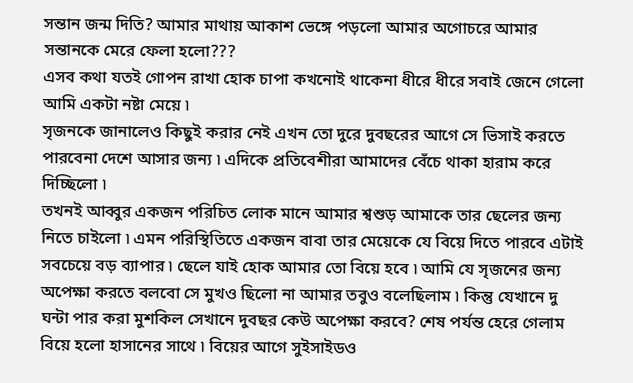সন্তান জন্ম দিতি? আমার মাথায় আকাশ ভেঙ্গে পড়লো আমার অগোচরে আমার সন্তানকে মেরে ফেলা হলো???
এসব কথা যতই গোপন রাখা হোক চাপা কখনোই থাকেনা ধীরে ধীরে সবাই জেনে গেলো আমি একটা নষ্টা মেয়ে ৷
সৃজনকে জানালেও কিছুই করার নেই এখন তো দুরে দুবছরের আগে সে ভিসাই করতে পারবেনা দেশে আসার জন্য ৷ এদিকে প্রতিবেশীরা আমাদের বেঁচে থাকা হারাম করে দিচ্ছিলো ৷
তখনই আব্বুর একজন পরিচিত লোক মানে আমার শ্বশুড় আমাকে তার ছেলের জন্য নিতে চাইলো ৷ এমন পরিস্থিতিতে একজন বাবা তার মেয়েকে যে বিয়ে দিতে পারবে এটাই সবচেয়ে বড় ব্যাপার ৷ ছেলে যাই হোক আমার তো বিয়ে হবে ৷ আমি যে সৃজনের জন্য অপেক্ষা করতে বলবো সে মুখও ছিলো না আমার তবুও বলেছিলাম ৷ কিন্তু যেখানে দু ঘন্টা পার করা মুশকিল সেখানে দুবছর কেউ অপেক্ষা করবে? শেষ পর্যন্ত হেরে গেলাম বিয়ে হলো হাসানের সাথে ৷ বিয়ের আগে সুইসাইডও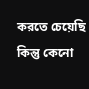করতে চেয়েছি কিন্তু কেনো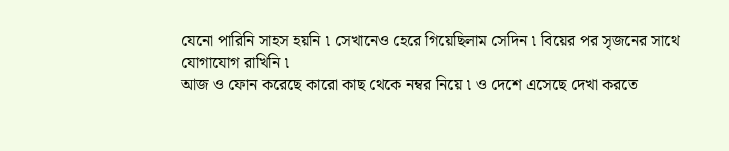যেনো পারিনি সাহস হয়নি ৷ সেখানেও হেরে গিয়েছিলাম সেদিন ৷ বিয়ের পর সৃজনের সাথে যোগাযোগ রাখিনি ৷
আজ ও ফোন করেছে কারো কাছ থেকে নম্বর নিয়ে ৷ ও দেশে এসেছে দেখা করতে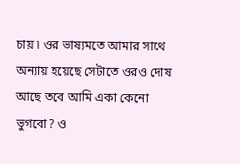চায় ৷ ওর ভাষ্যমতে আমার সাথে অন্যায় হয়েছে সেটাতে ওরও দোষ আছে তবে আমি একা কেনো ভুগবো? ও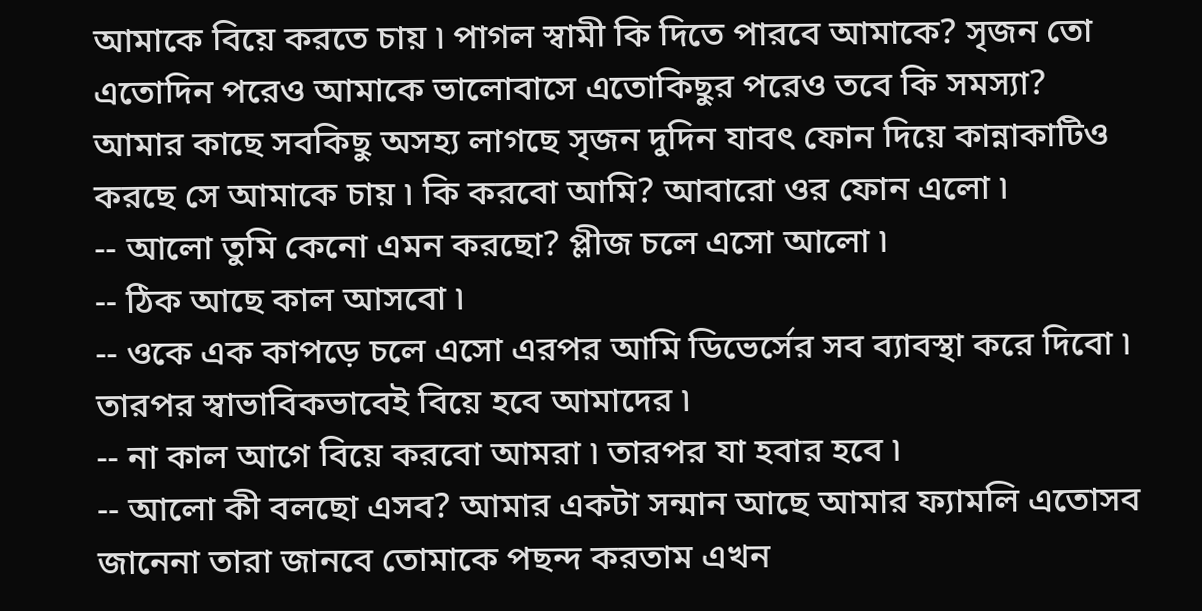আমাকে বিয়ে করতে চায় ৷ পাগল স্বামী কি দিতে পারবে আমাকে? সৃজন তো এতোদিন পরেও আমাকে ভালোবাসে এতোকিছুর পরেও তবে কি সমস্যা?
আমার কাছে সবকিছু অসহ্য লাগছে সৃজন দুদিন যাবৎ ফোন দিয়ে কান্নাকাটিও করছে সে আমাকে চায় ৷ কি করবো আমি? আবারো ওর ফোন এলো ৷
-- আলো তুমি কেনো এমন করছো? প্লীজ চলে এসো আলো ৷
-- ঠিক আছে কাল আসবো ৷
-- ওকে এক কাপড়ে চলে এসো এরপর আমি ডিভের্সের সব ব্যাবস্থা করে দিবো ৷ তারপর স্বাভাবিকভাবেই বিয়ে হবে আমাদের ৷
-- না কাল আগে বিয়ে করবো আমরা ৷ তারপর যা হবার হবে ৷
-- আলো কী বলছো এসব? আমার একটা সন্মান আছে আমার ফ্যামলি এতোসব জানেনা তারা জানবে তোমাকে পছন্দ করতাম এখন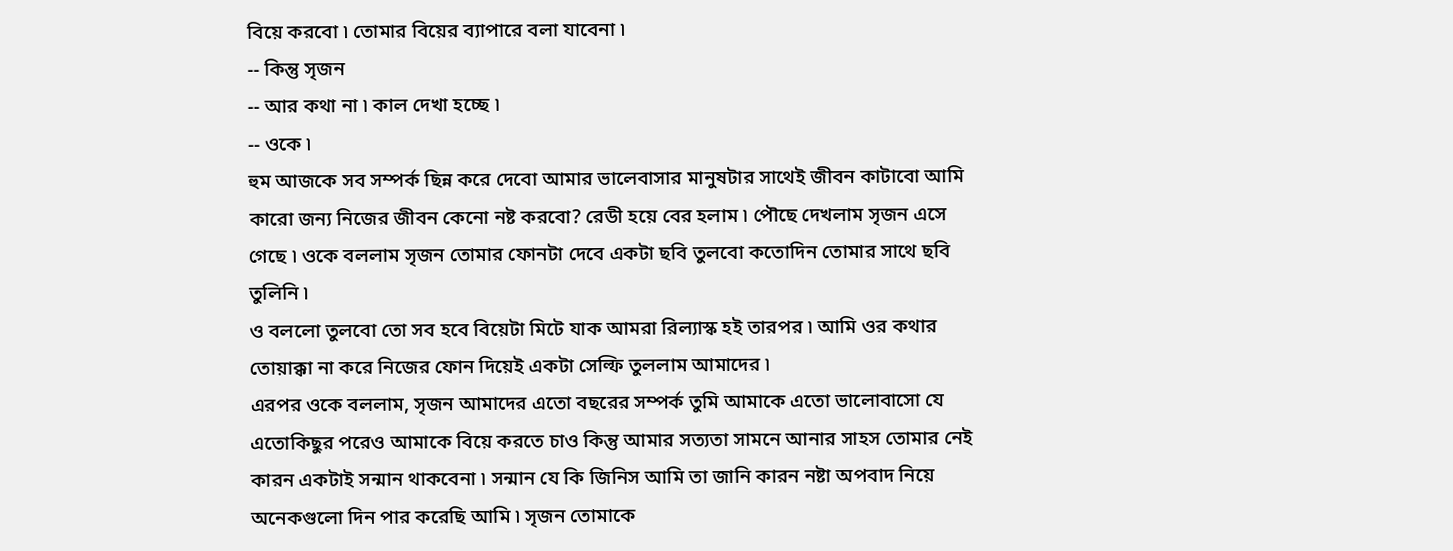বিয়ে করবো ৷ তোমার বিয়ের ব্যাপারে বলা যাবেনা ৷
-- কিন্তু সৃজন
-- আর কথা না ৷ কাল দেখা হচ্ছে ৷
-- ওকে ৷
হুম আজকে সব সম্পর্ক ছিন্ন করে দেবো আমার ভালেবাসার মানুষটার সাথেই জীবন কাটাবো আমি কারো জন্য নিজের জীবন কেনো নষ্ট করবো? রেডী হয়ে বের হলাম ৷ পৌছে দেখলাম সৃজন এসে গেছে ৷ ওকে বললাম সৃজন তোমার ফোনটা দেবে একটা ছবি তুলবো কতোদিন তোমার সাথে ছবি তুলিনি ৷
ও বললো তুলবো তো সব হবে বিয়েটা মিটে যাক আমরা রিল্যাস্ক হই তারপর ৷ আমি ওর কথার তোয়াক্কা না করে নিজের ফোন দিয়েই একটা সেল্ফি তুললাম আমাদের ৷
এরপর ওকে বললাম, সৃজন আমাদের এতো বছরের সম্পর্ক তুমি আমাকে এতো ভালোবাসো যে এতোকিছুর পরেও আমাকে বিয়ে করতে চাও কিন্তু আমার সত্যতা সামনে আনার সাহস তোমার নেই কারন একটাই সন্মান থাকবেনা ৷ সন্মান যে কি জিনিস আমি তা জানি কারন নষ্টা অপবাদ নিয়ে অনেকগুলো দিন পার করেছি আমি ৷ সৃজন তোমাকে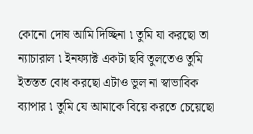কোনো দোষ আমি দিচ্ছিনা ৷ তুমি যা করছো তা ন্যাচারাল ৷ ইনফ্যাক্ট একটা ছবি তুলতেও তুমি ইতস্তত বোধ করছো এটাও ভুল না স্বাভাবিক ব্যাপার ৷ তুমি যে আমাকে বিয়ে করতে চেয়েছো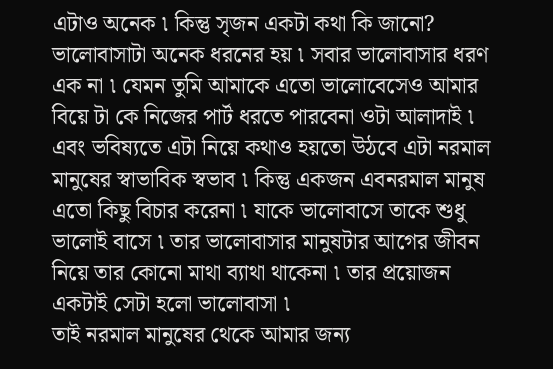এটাও অনেক ৷ কিন্তু সৃজন একটা কথা কি জানো? ভালোবাসাটা অনেক ধরনের হয় ৷ সবার ভালোবাসার ধরণ এক না ৷ যেমন তুমি আমাকে এতো ভালোবেসেও আমার বিয়ে টা কে নিজের পার্ট ধরতে পারবেনা ওটা আলাদাই ৷ এবং ভবিষ্যতে এটা নিয়ে কথাও হয়তো উঠবে এটা নরমাল মানুষের স্বাভাবিক স্বভাব ৷ কিন্তু একজন এবনরমাল মানুষ এতো কিছু বিচার করেনা ৷ যাকে ভালোবাসে তাকে শুধু ভালোই বাসে ৷ তার ভালোবাসার মানুষটার আগের জীবন নিয়ে তার কোনো মাথা ব্যাথা থাকেনা ৷ তার প্রয়োজন একটাই সেটা হলো ভালোবাসা ৷
তাই নরমাল মানুষের থেকে আমার জন্য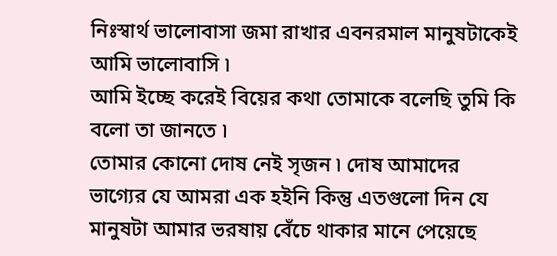নিঃস্বার্থ ভালোবাসা জমা রাখার এবনরমাল মানুষটাকেই আমি ভালোবাসি ৷
আমি ইচ্ছে করেই বিয়ের কথা তোমাকে বলেছি তুমি কি বলো তা জানতে ৷
তোমার কোনো দোষ নেই সৃজন ৷ দোষ আমাদের ভাগ্যের যে আমরা এক হইনি কিন্তু এতগুলো দিন যে মানুষটা আমার ভরষায় বেঁচে থাকার মানে পেয়েছে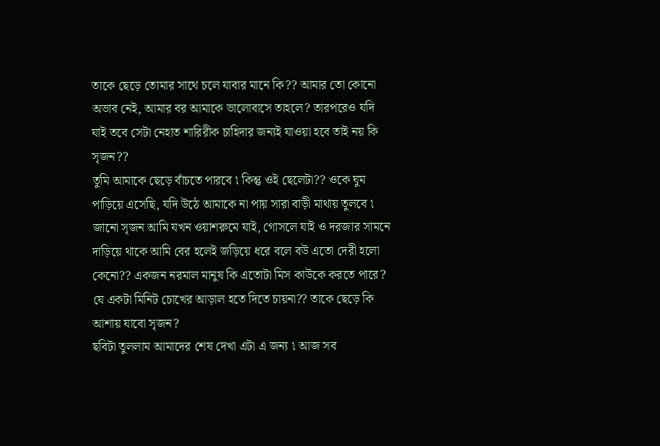তাকে ছেড়ে তোমার সাথে চলে যাবার মানে কি?? আমার তো কোনো অভাব নেই, আমার বর আমাকে ভালোবাসে তাহলে? তারপরেও যদি যাই তবে সেটা নেহাত শারিরীক চাহিদার জন্যই যাওয়া হবে তাই নয় কি সৃজন??
তুমি আমাকে ছেড়ে বাঁচতে পারবে ৷ কিন্তু ওই ছেলেটা?? ওকে ঘুম পাড়িয়ে এসেছি, যদি উঠে আমাকে না পায় সারা বাড়ী মাথায় তুলবে ৷ জানো সৃজন আমি যখন ওয়াশরুমে যাই, গোসলে যাই ও দরজার সামনে দাড়িয়ে থাকে আমি বের হলেই জড়িয়ে ধরে বলে বউ এতো দেরী হলো কেনো?? একজন নরমাল মানুষ কি এতোটা মিস কাউকে করতে পারে? যে একটা মিনিট চোখের আড়াল হতে দিতে চায়না?? তাকে ছেড়ে কি আশায় যাবো সৃজন?
ছবিটা তুললাম আমাদের শেষ দেখা এটা এ জন্য ৷ আজ সব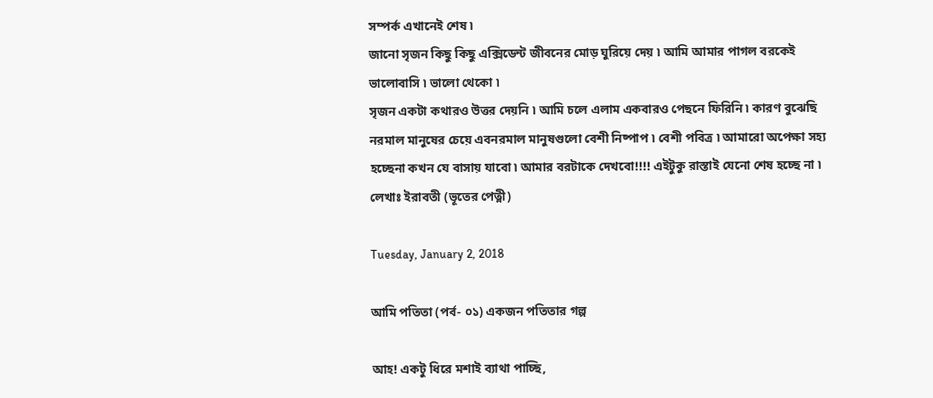সম্পর্ক এখানেই শেষ ৷
জানো সৃজন কিছু কিছু এক্সিডেন্ট জীবনের মোড় ঘুরিয়ে দেয় ৷ আমি আমার পাগল বরকেই ভালোবাসি ৷ ভালো থেকো ৷
সৃজন একটা কথারও উত্তর দেয়নি ৷ আমি চলে এলাম একবারও পেছনে ফিরিনি ৷ কারণ বুঝেছি নরমাল মানুষের চেয়ে এবনরমাল মানুষগুলো বেশী নিষ্পাপ ৷ বেশী পবিত্র ৷ আমারো অপেক্ষা সহ্য হচ্ছেনা কখন যে বাসায় যাবো ৷ আমার বরটাকে দেখবো!!!! এইটুকু রাস্তাই যেনো শেষ হচ্ছে না ৷
লেখাঃ ইরাবতী (ভূতের পেত্নী)

Tuesday, January 2, 2018

আমি পতিতা (পর্ব- ০১) একজন পতিতার গল্প

আহ! একটু ধিরে মশাই ব্যাথা পাচ্ছি,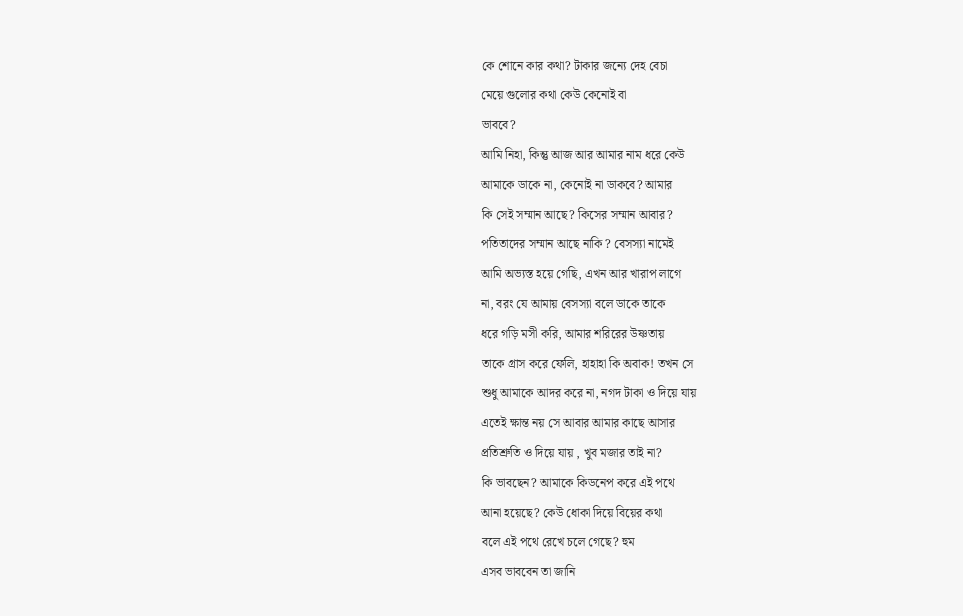কে শোনে কার কথা? টাকার জন্যে দেহ বেচা
মেয়ে গুলোর কথা কেউ কেনোই বা
ভাববে?
আমি নিহা, কিন্তু আজ আর আমার নাম ধরে কেউ
আমাকে ডাকে না, কেনোই না ডাকবে? আমার
কি সেই সম্মান আছে? কিসের সম্মান আবার?
পতিতাদের সম্মান আছে নাকি ? বেসস্যা নামেই
আমি অভ্যস্ত হয়ে গেছি, এখন আর খারাপ লাগে
না, বরং যে আমায় বেসস্যা বলে ডাকে তাকে
ধরে গড়ি মসী করি, আমার শরিরের উষ্ণতায়
তাকে গ্রাস করে ফেলি, হাহাহা কি অবাক! তখন সে
শুধু আমাকে আদর করে না, নগদ টাকা ও দিয়ে যায়
এতেই ক্ষান্ত নয় সে আবার আমার কাছে আসার
প্রতিশ্রুতি ও দিয়ে যায় , খুব মজার তাই না?
কি ভাবছেন? আমাকে কিডনেপ করে এই পথে
আনা হয়েছে? কেউ ধোকা দিয়ে বিয়ের কথা
বলে এই পথে রেখে চলে গেছে? হুম
এসব ভাববেন তা জানি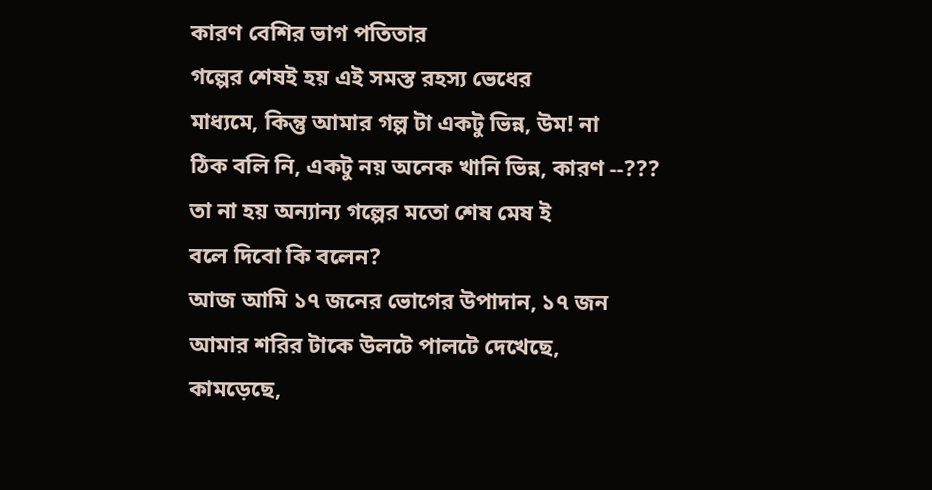কারণ বেশির ভাগ পতিতার
গল্পের শেষই হয় এই সমস্ত রহস্য ভেধের
মাধ্যমে, কিন্তু আমার গল্প টা একটু ভিন্ন, উম! না
ঠিক বলি নি, একটু নয় অনেক খানি ভিন্ন, কারণ --???
তা না হয় অন্যান্য গল্পের মতো শেষ মেষ ই
বলে দিবো কি বলেন?
আজ আমি ১৭ জনের ভোগের উপাদান, ১৭ জন
আমার শরির টাকে উলটে পালটে দেখেছে,
কামড়েছে,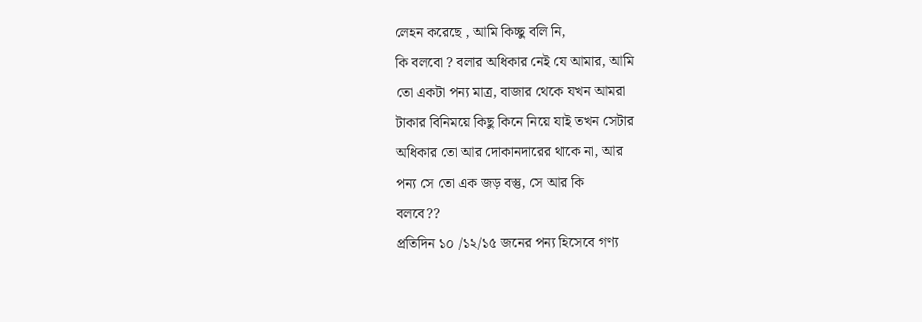লেহন করেছে , আমি কিচ্ছু বলি নি,
কি বলবো ? বলার অধিকার নেই যে আমার, আমি
তো একটা পন্য মাত্র, বাজার থেকে যখন আমরা
টাকার বিনিময়ে কিছু কিনে নিয়ে যাই তখন সেটার
অধিকার তো আর দোকানদারের থাকে না, আর
পন্য সে তো এক জড় বস্তু, সে আর কি
বলবে??
প্রতিদিন ১০ /১২/১৫ জনের পন্য হিসেবে গণ্য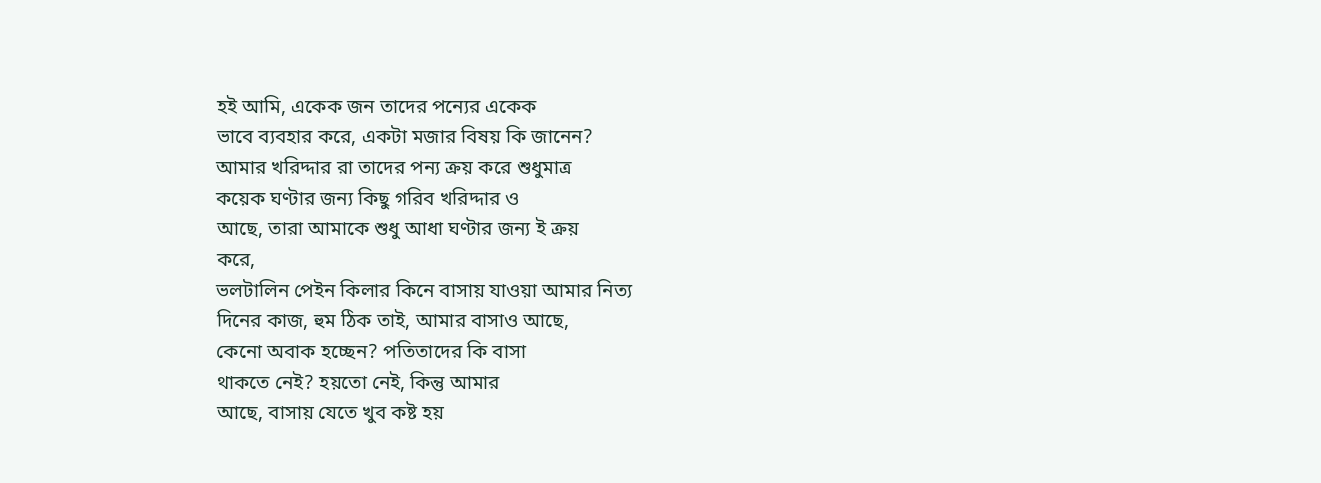হই আমি, একেক জন তাদের পন্যের একেক
ভাবে ব্যবহার করে, একটা মজার বিষয় কি জানেন?
আমার খরিদ্দার রা তাদের পন্য ক্রয় করে শুধুমাত্র
কয়েক ঘণ্টার জন্য কিছু গরিব খরিদ্দার ও
আছে, তারা আমাকে শুধু আধা ঘণ্টার জন্য ই ক্রয়
করে,
ভলটালিন পেইন কিলার কিনে বাসায় যাওয়া আমার নিত্য
দিনের কাজ, হুম ঠিক তাই, আমার বাসাও আছে,
কেনো অবাক হচ্ছেন? পতিতাদের কি বাসা
থাকতে নেই? হয়তো নেই, কিন্তু আমার
আছে, বাসায় যেতে খুব কষ্ট হয়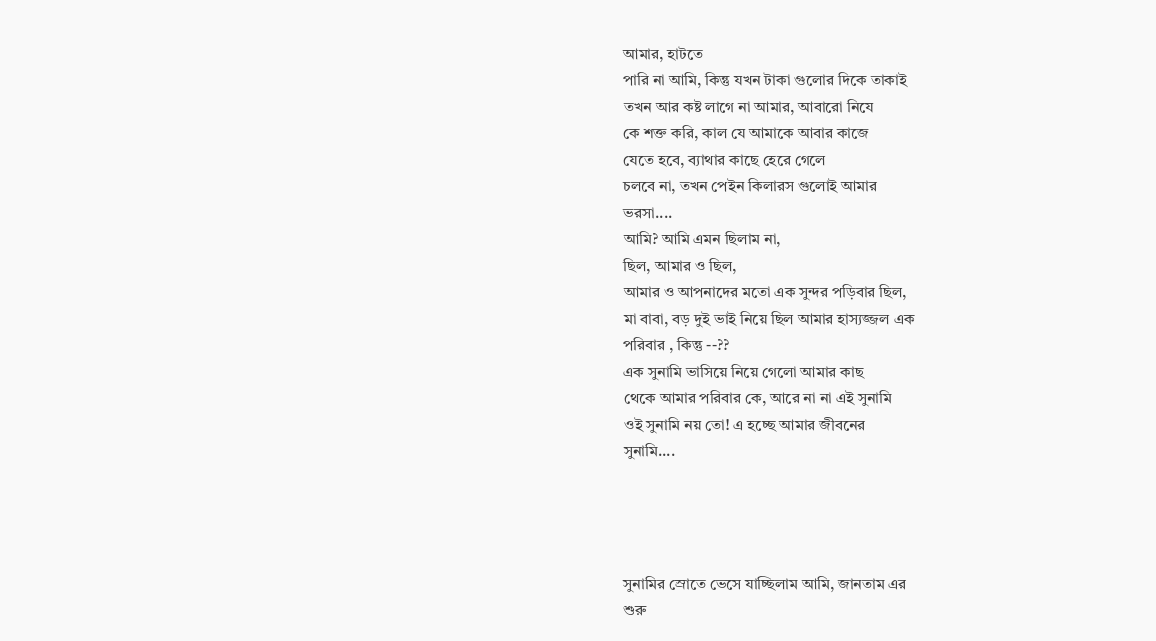আমার, হাটতে
পারি না আমি, কিন্তু যখন টাকা গুলোর দিকে তাকাই
তখন আর কষ্ট লাগে না আমার, আবারো নিযে
কে শক্ত করি, কাল যে আমাকে আবার কাজে
যেতে হবে, ব্যাথার কাছে হেরে গেলে
চলবে না, তখন পেইন কিলারস গুলোই আমার
ভরসা....
আমি? আমি এমন ছিলাম না,
ছিল, আমার ও ছিল,
আমার ও আপনাদের মতো এক সুন্দর পড়িবার ছিল,
মা বাবা, বড় দুই ভাই নিয়ে ছিল আমার হাস্যজ্জল এক
পরিবার , কিন্তু --??
এক সুনামি ভাসিয়ে নিয়ে গেলো আমার কাছ
থেকে আমার পরিবার কে, আরে না না এই সুনামি
ওই সুনামি নয় তো! এ হচ্ছে আমার জীবনের
সুনামি....




সুনামির স্রোতে ভেসে যাচ্ছিলাম আমি, জানতাম এর
শুরু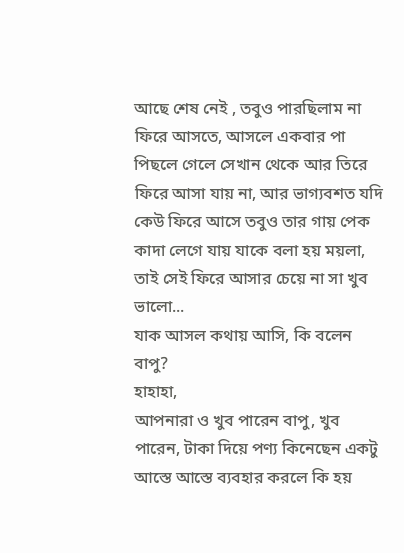আছে শেষ নেই , তবুও পারছিলাম না ফিরে আসতে, আসলে একবার পা পিছলে গেলে সেখান থেকে আর তিরে ফিরে আসা যায় না, আর ভাগ্যবশত যদি কেউ ফিরে আসে তবুও তার গায় পেক কাদা লেগে যায় যাকে বলা হয় ময়লা, তাই সেই ফিরে আসার চেয়ে না সা খুব ভালো...
যাক আসল কথায় আসি, কি বলেন বাপু?
হাহাহা,
আপনারা ও খুব পারেন বাপু, খুব পারেন, টাকা দিয়ে পণ্য কিনেছেন একটু আস্তে আস্তে ব্যবহার করলে কি হয়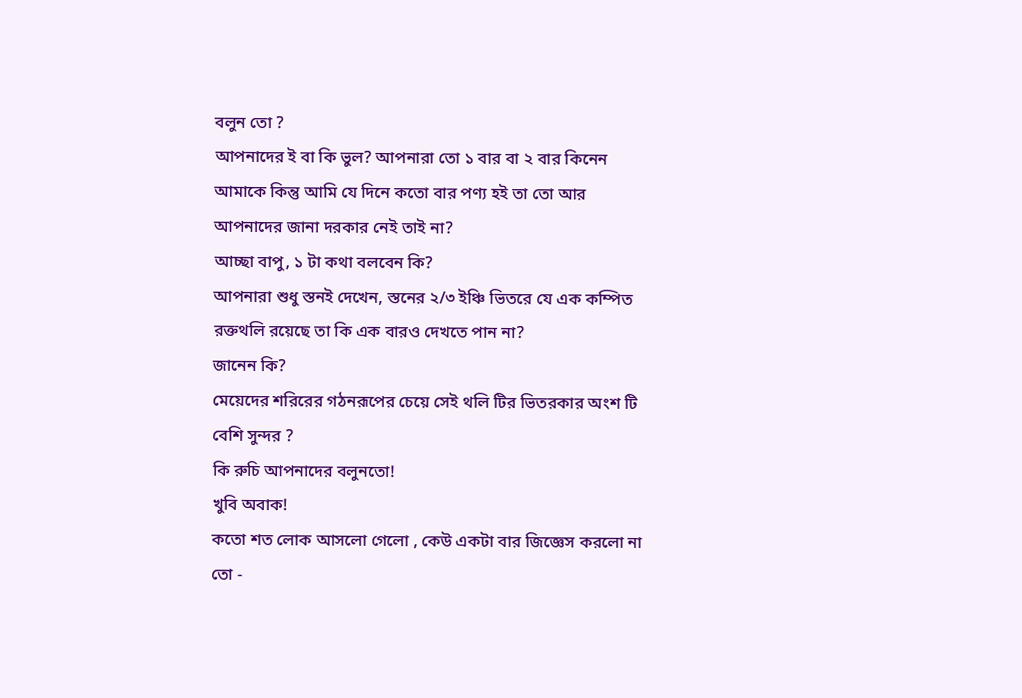বলুন তো ?
আপনাদের ই বা কি ভুল? আপনারা তো ১ বার বা ২ বার কিনেন আমাকে কিন্তু আমি যে দিনে কতো বার পণ্য হই তা তো আর আপনাদের জানা দরকার নেই তাই না?
আচ্ছা বাপু, ১ টা কথা বলবেন কি?
আপনারা শুধু স্তনই দেখেন, স্তনের ২/৩ ইঞ্চি ভিতরে যে এক কম্পিত রক্তথলি রয়েছে তা কি এক বারও দেখতে পান না?
জানেন কি?
মেয়েদের শরিরের গঠনরূপের চেয়ে সেই থলি টির ভিতরকার অংশ টি বেশি সুন্দর ?
কি রুচি আপনাদের বলুনতো!
খুবি অবাক!
কতো শত লোক আসলো গেলো , কেউ একটা বার জিজ্ঞেস করলো না তো -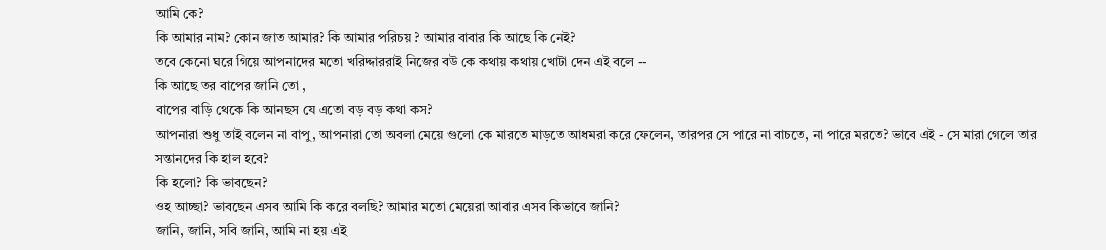আমি কে?
কি আমার নাম? কোন জাত আমার? কি আমার পরিচয় ? আমার বাবার কি আছে কি নেই?
তবে কেনো ঘরে গিয়ে আপনাদের মতো খরিদ্দাররাই নিজের বউ কে কথায় কথায় খোটা দেন এই বলে --
কি আছে তর বাপের জানি তো ,
বাপের বাড়ি থেকে কি আনছস যে এতো বড় বড় কথা কস?
আপনারা শুধু তাই বলেন না বাপু, আপনারা তো অবলা মেয়ে গুলো কে মারতে মাড়তে আধমরা করে ফেলেন, তারপর সে পারে না বাচতে, না পারে মরতে? ভাবে এই - সে মারা গেলে তার সন্তানদের কি হাল হবে?
কি হলো? কি ভাবছেন?
ওহ আচ্ছা? ভাবছেন এসব আমি কি করে বলছি? আমার মতো মেয়েরা আবার এসব কিভাবে জানি?
জানি, জানি, সবি জানি, আমি না হয় এই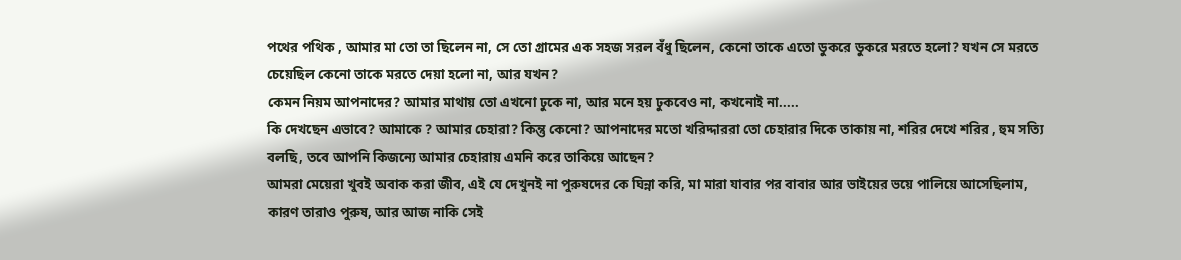পথের পথিক , আমার মা তো তা ছিলেন না, সে তো গ্রামের এক সহজ সরল বঁধু ছিলেন, কেনো তাকে এতো ডুকরে ডুকরে মরতে হলো? যখন সে মরতে চেয়েছিল কেনো তাকে মরতে দেয়া হলো না, আর যখন?
কেমন নিয়ম আপনাদের? আমার মাথায় তো এখনো ঢুকে না, আর মনে হয় ঢুকবেও না, কখনোই না.....
কি দেখছেন এভাবে? আমাকে ? আমার চেহারা? কিন্তু কেনো? আপনাদের মতো খরিদ্দাররা তো চেহারার দিকে তাকায় না, শরির দেখে শরির , হুম সত্যি বলছি, তবে আপনি কিজন্যে আমার চেহারায় এমনি করে তাকিয়ে আছেন?
আমরা মেয়েরা খুবই অবাক করা জীব, এই যে দেখুনই না পুরুষদের কে ঘিন্না করি, মা মারা যাবার পর বাবার আর ভাইয়ের ভয়ে পালিয়ে আসেছিলাম, কারণ তারাও পুরুষ, আর আজ নাকি সেই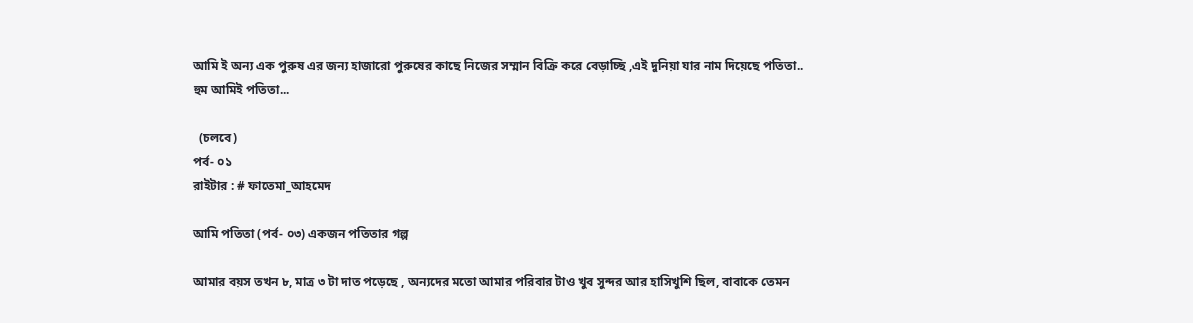আমি ই অন্য এক পুরুষ এর জন্য হাজারো পুরুষের কাছে নিজের সম্মান বিক্রি করে বেড়াচ্ছি ,এই দুনিয়া যার নাম দিয়েছে পতিতা..
হুম আমিই পতিতা...

  (চলবে)
পর্ব- ০১
রাইটার : # ফাতেমা_আহমেদ

আমি পতিতা (পর্ব- ০৩) একজন পতিতার গল্প

আমার বয়স তখন ৮, মাত্র ৩ টা দাত পড়েছে , অন্যদের মতো আমার পরিবার টাও খুব সুন্দর আর হাসিখুশি ছিল, বাবাকে তেমন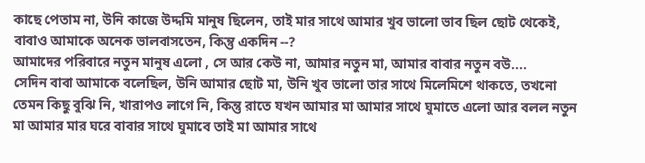কাছে পেতাম না, উনি কাজে উদ্দমি মানুষ ছিলেন, তাই মার সাথে আমার খুব ভালো ভাব ছিল ছোট থেকেই, বাবাও আমাকে অনেক ভালবাসতেন, কিন্তু একদিন --?
আমাদের পরিবারে নতুন মানুষ এলো , সে আর কেউ না, আমার নতুন মা, আমার বাবার নতুন বউ....
সেদিন বাবা আমাকে বলেছিল, উনি আমার ছোট মা, উনি খুব ভালো তার সাথে মিলেমিশে থাকতে, তখনো তেমন কিছু বুঝি নি, খারাপও লাগে নি, কিন্তু রাতে যখন আমার মা আমার সাথে ঘুমাতে এলো আর বলল নতুন মা আমার মার ঘরে বাবার সাথে ঘুমাবে তাই মা আমার সাথে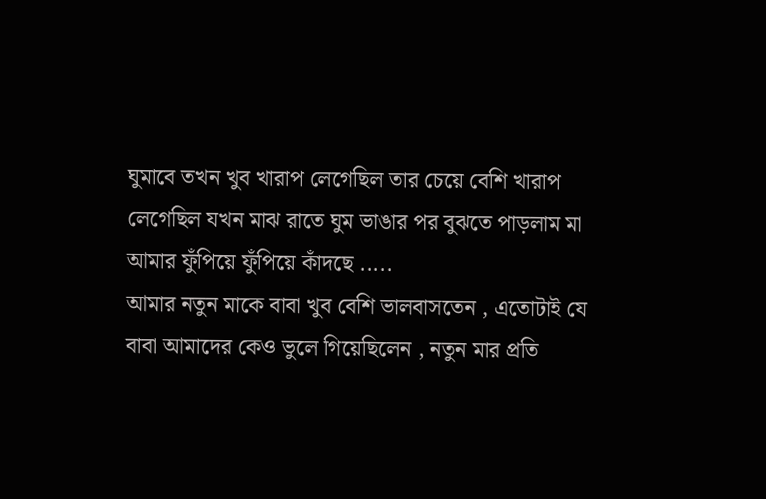ঘুমাবে তখন খুব খারাপ লেগেছিল তার চেয়ে বেশি খারাপ লেগেছিল যখন মাঝ রাতে ঘুম ভাঙার পর বুঝতে পাড়লাম মা আমার ফুঁপিয়ে ফুঁপিয়ে কাঁদছে .....
আমার নতুন মাকে বাবা খুব বেশি ভালবাসতেন , এতোটাই যে বাবা আমাদের কেও ভুলে গিয়েছিলেন , নতুন মার প্রতি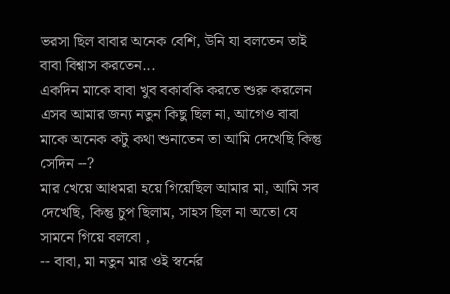ভরসা ছিল বাবার অনেক বেশি, উনি যা বলতেন তাই বাবা বিশ্বাস করতেন...
একদিন মাকে বাবা খুব বকাবকি করতে শুরু করলেন এসব আমার জন্য নতুন কিছু ছিল না, আগেও বাবা মাকে অনেক কটু কথা শুনাতেন তা আমি দেখেছি কিন্তু সেদিন --?
মার খেয়ে আধমরা হয়ে গিয়েছিল আমার মা, আমি সব দেখেছি, কিন্তু চুপ ছিলাম, সাহস ছিল না অতো যে সামনে গিয়ে বলবো ,
-- বাবা, মা নতুন মার ওই স্বর্নের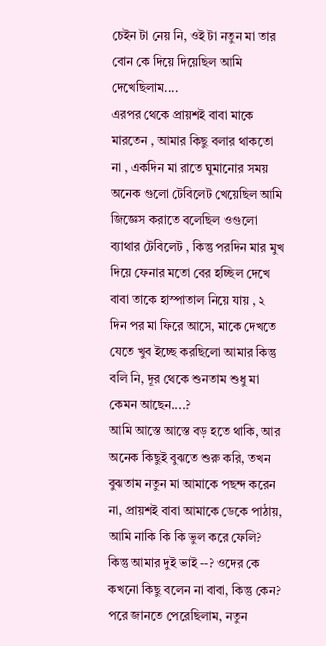চেইন টা নেয় নি, ওই টা নতুন মা তার বোন কে দিয়ে দিয়েছিল আমি দেখেছিলাম....
এরপর থেকে প্রায়শই বাবা মাকে মারতেন , আমার কিছু বলার থাকতো না , একদিন মা রাতে ঘুমানোর সময় অনেক গুলো টেবিলেট খেয়েছিল আমি জিজ্ঞেস করাতে বলেছিল ওগুলো ব্যাথার টেবিলেট , কিন্তু পরদিন মার মুখ দিয়ে ফেনার মতো বের হচ্ছিল দেখে বাবা তাকে হাস্পাতাল নিয়ে যায় , ২ দিন পর মা ফিরে আসে, মাকে দেখতে যেতে খুব ইচ্ছে করছিলো আমার কিন্তু বলি নি, দূর থেকে শুনতাম শুধু মা কেমন আছেন....?
আমি আস্তে আস্তে বড় হতে থাকি, আর অনেক কিছুই বুঝতে শুরু করি, তখন বুঝতাম নতুন মা আমাকে পছন্দ করেন না, প্রায়শই বাবা আমাকে ডেকে পাঠায়, আমি নাকি কি কি ভুল করে ফেলি? কিন্তু আমার দুই ভাই --? ওদের কে কখনো কিছু বলেন না বাবা, কিন্তু কেন? পরে জানতে পেরেছিলাম, নতুন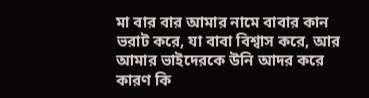মা বার বার আমার নামে বাবার কান ভরাট করে, যা বাবা বিশ্বাস করে, আর আমার ভাইদেরকে উনি আদর করে কারণ কি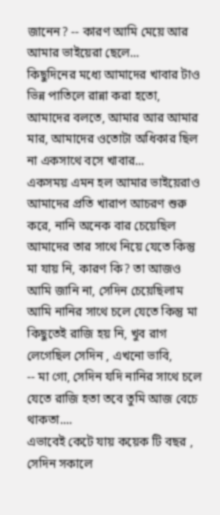জানেন? -- কারণ আমি মেয়ে আর আমার ভাইয়েরা ছেলে...
কিছুদিনের মধ্যে আমাদের খাবার টাও ভিন্ন পাতিলে রান্না করা হতো, আমাদের বলতে, আমার আর আমার মার, আমাদের ওতোটা অধিকার ছিল না একসাথে বসে খাবার...
একসময় এমন হল আমার ভাইয়েরাও আমাদের প্রতি খারাপ আচরণ শুরু করে, নানি অনেক বার চেয়েছিল আমাদের তার সাথে নিয়ে যেতে কিন্তু মা যায় নি, কারণ কি? তা আজও আমি জানি না, সেদিন চেয়েছিলাম আমি নানির সাথে চলে যেতে কিন্তু মা কিছুতেই রাজি হয় নি, খুব রাগ লেগেছিল সেদিন , এখনো ভাবি,
-- মা গো, সেদিন যদি নানির সাথে চলে যেতে রাজি হতা তবে তুমি আজ বেচে থাকতা....
এভাবেই কেটে যায় কয়েক টি বছর ,
সেদিন সকালে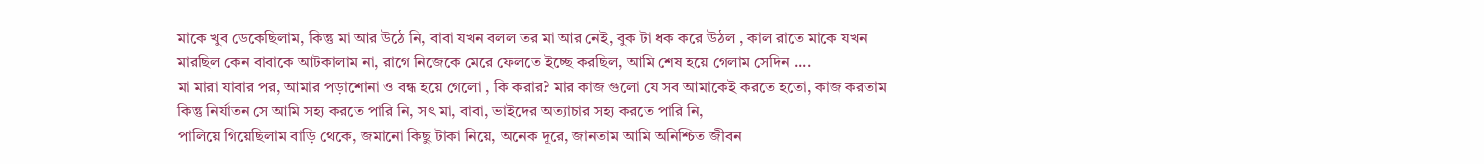মাকে খুব ডেকেছিলাম, কিন্তু মা আর উঠে নি, বাবা যখন বলল তর মা আর নেই, বুক টা ধক করে উঠল , কাল রাতে মাকে যখন মারছিল কেন বাবাকে আটকালাম না, রাগে নিজেকে মেরে ফেলতে ইচ্ছে করছিল, আমি শেষ হয়ে গেলাম সেদিন ....
মা মারা যাবার পর, আমার পড়াশোনা ও বন্ধ হয়ে গেলো , কি করার? মার কাজ গুলো যে সব আমাকেই করতে হতো, কাজ করতাম কিন্তু নির্যাতন সে আমি সহ্য করতে পারি নি, সৎ মা, বাবা, ভাইদের অত্যাচার সহ্য করতে পারি নি,
পালিয়ে গিয়েছিলাম বাড়ি থেকে, জমানো কিছু টাকা নিয়ে, অনেক দূরে, জানতাম আমি অনিশ্চিত জীবন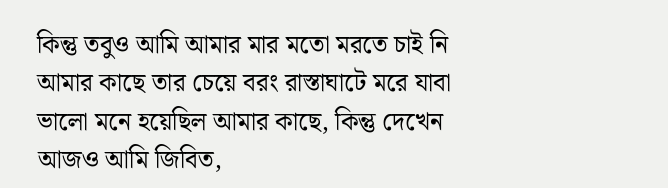কিন্তু তবুও আমি আমার মার মতো মরতে চাই নি আমার কাছে তার চেয়ে বরং রাস্তাঘাটে মরে যাবা ভালো মনে হয়েছিল আমার কাছে, কিন্তু দেখেন আজও আমি জিবিত,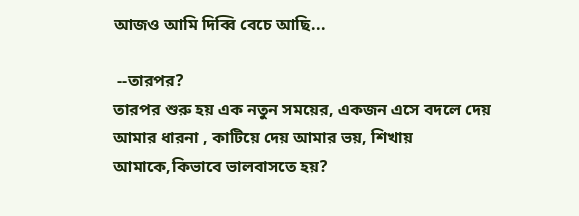আজও আমি দিব্বি বেচে আছি...

 --তারপর?
তারপর শুরু হয় এক নতুন সময়ের, একজন এসে বদলে দেয় আমার ধারনা , কাটিয়ে দেয় আমার ভয়, শিখায় আমাকে,কিভাবে ভালবাসতে হয়?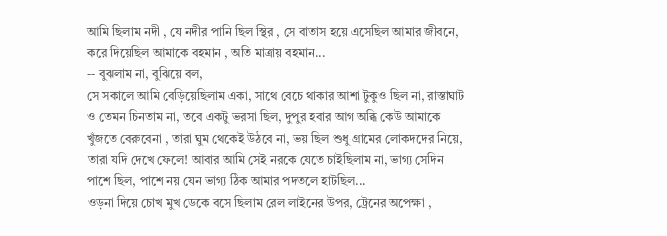আমি ছিলাম নদী , যে নদীর পানি ছিল স্থির , সে বাতাস হয়ে এসেছিল আমার জীবনে, করে দিয়েছিল আমাকে বহমান , অতি মাত্রায় বহমান...
-- বুঝলাম না, বুঝিয়ে বল,
সে সকালে আমি বেড়িয়েছিলাম একা, সাথে বেচে থাকার আশা টুকুও ছিল না, রাস্তাঘাট ও তেমন চিনতাম না, তবে একটু ভরসা ছিল, দুপুর হবার আগ অব্ধি কেউ আমাকে খুঁজতে বেরুবেনা , তারা ঘুম থেকেই উঠবে না, ভয় ছিল শুধু গ্রামের লোকদদের নিয়ে, তারা যদি দেখে ফেলে! আবার আমি সেই নরকে যেতে চাইছিলাম না, ভাগ্য সেদিন পাশে ছিল, পাশে নয় যেন ভাগ্য ঠিক আমার পদতলে হাটছিল...
ওড়না দিয়ে চোখ মুখ ডেকে বসে ছিলাম রেল লাইনের উপর, ট্রেনের অপেক্ষা ,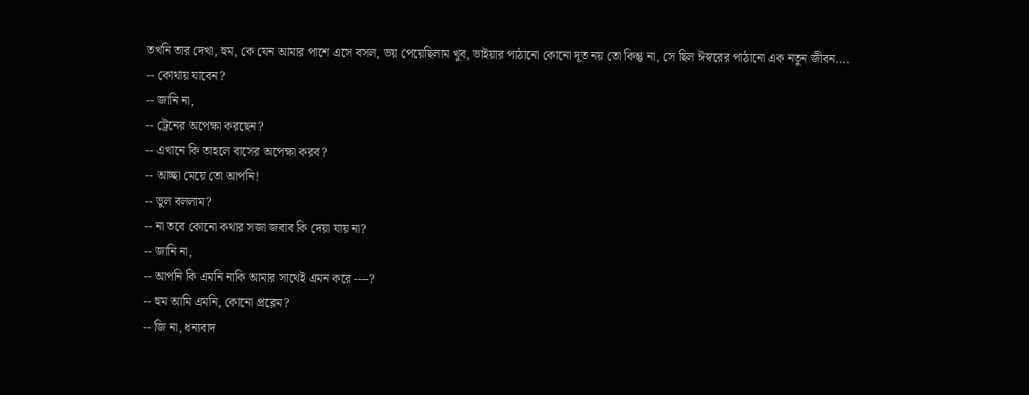তখনি তার দেখা, হুম, কে যেন আমার পাশে এসে বসল, ভয় পেয়েছিলাম খুব, ভাইয়ার পাঠানো কোনো দূত নয় তো কিন্তু না, সে ছিল ঈস্বরের পাঠানো এক নতুন জীবন....
-- কোথায় যাবেন?
-- জানি না,
-- ট্রেনের অপেক্ষা করছেন?
-- এখানে কি তাহলে বাসের অপেক্ষা করব?
-- আচ্ছা মেয়ে তো আপনি!
-- ভুল বললাম?
-- না তবে কোনো কথার সজা জবাব কি দেয়া যায় না?
-- জানি না,
-- আপনি কি এমনি নাকি আমার সাথেই এমন করে ----?
-- হুম আমি এমনি, কোনো প্রব্লেম?
-- জি না, ধন্যবাদ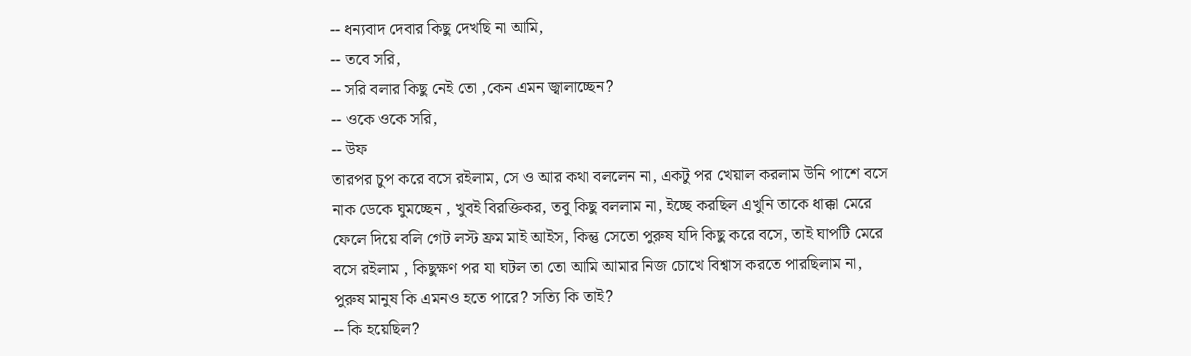-- ধন্যবাদ দেবার কিছু দেখছি না আমি,
-- তবে সরি,
-- সরি বলার কিছু নেই তো ,কেন এমন জ্বালাচ্ছেন?
-- ওকে ওকে সরি,
-- উফ
তারপর চুপ করে বসে রইলাম, সে ও আর কথা বললেন না, একটু পর খেয়াল করলাম উনি পাশে বসে নাক ডেকে ঘুমচ্ছেন , খুবই বিরক্তিকর, তবু কিছু বললাম না, ইচ্ছে করছিল এখুনি তাকে ধাক্কা মেরে ফেলে দিয়ে বলি গেট লস্ট ফ্রম মাই আইস, কিন্তু সেতো পুরুষ যদি কিছু করে বসে, তাই ঘাপটি মেরে বসে রইলাম , কিছুক্ষণ পর যা ঘটল তা তো আমি আমার নিজ চোখে বিশ্বাস করতে পারছিলাম না, পুরুষ মানুষ কি এমনও হতে পারে? সত্যি কি তাই?
-- কি হয়েছিল?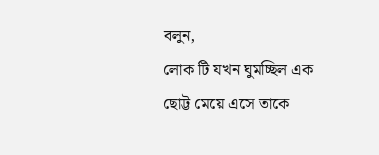বলুন,
লোক টি যখন ঘুমচ্ছিল এক ছোট্ট মেয়ে এসে তাকে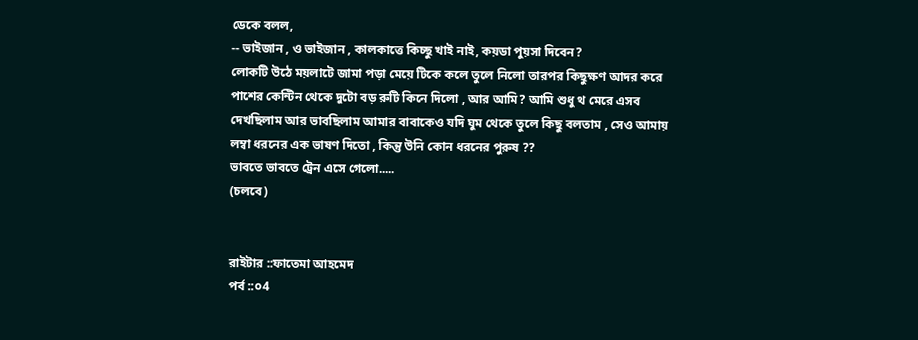ডেকে বলল,
-- ভাইজান , ও ভাইজান , কালকাত্তে কিচ্ছু খাই নাই, কয়ডা পুয়সা দিবেন?
লোকটি উঠে ময়লাটে জামা পড়া মেয়ে টিকে কলে তুলে নিলো তারপর কিছুক্ষণ আদর করে পাশের কেন্টিন থেকে দুটো বড় রুটি কিনে দিলো , আর আমি? আমি শুধু থ মেরে এসব দেখছিলাম আর ভাবছিলাম আমার বাবাকেও যদি ঘুম থেকে তুলে কিছু বলতাম , সেও আমায় লম্বা ধরনের এক ভাষণ দিতো , কিন্তু উনি কোন ধরনের পুরুষ ??
ভাবতে ভাবতে ট্রেন এসে গেলো.....
(চলবে)


রাইটার ::ফাতেমা আহমেদ
পর্ব ::০4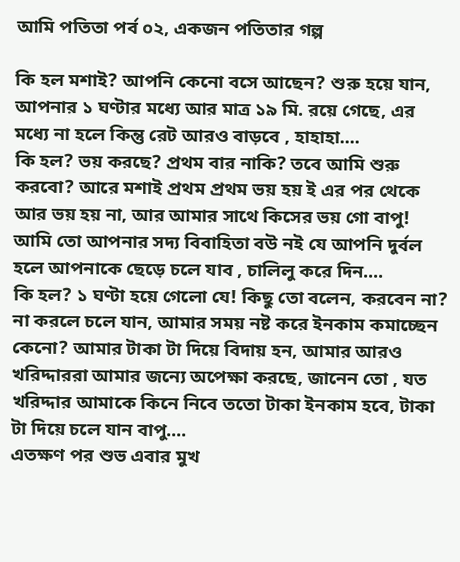আমি পতিতা পর্ব ০২, একজন পতিতার গল্প

কি হল মশাই? আপনি কেনো বসে আছেন? শুরু হয়ে যান, আপনার ১ ঘণ্টার মধ্যে আর মাত্র ১৯ মি. রয়ে গেছে, এর মধ্যে না হলে কিন্তু রেট আরও বাড়বে , হাহাহা....
কি হল? ভয় করছে? প্রথম বার নাকি? তবে আমি শুরু করবো? আরে মশাই প্রথম প্রথম ভয় হয় ই এর পর থেকে আর ভয় হয় না, আর আমার সাথে কিসের ভয় গো বাপু! আমি তো আপনার সদ্য বিবাহিতা বউ নই যে আপনি দুর্বল হলে আপনাকে ছেড়ে চলে যাব , চালিলু করে দিন....
কি হল? ১ ঘণ্টা হয়ে গেলো যে! কিছু তো বলেন, করবেন না? না করলে চলে যান, আমার সময় নষ্ট করে ইনকাম কমাচ্ছেন কেনো? আমার টাকা টা দিয়ে বিদায় হন, আমার আরও খরিদ্দাররা আমার জন্যে অপেক্ষা করছে, জানেন তো , যত খরিদ্দার আমাকে কিনে নিবে ততো টাকা ইনকাম হবে, টাকা টা দিয়ে চলে যান বাপু....
এতক্ষণ পর শুভ এবার মুখ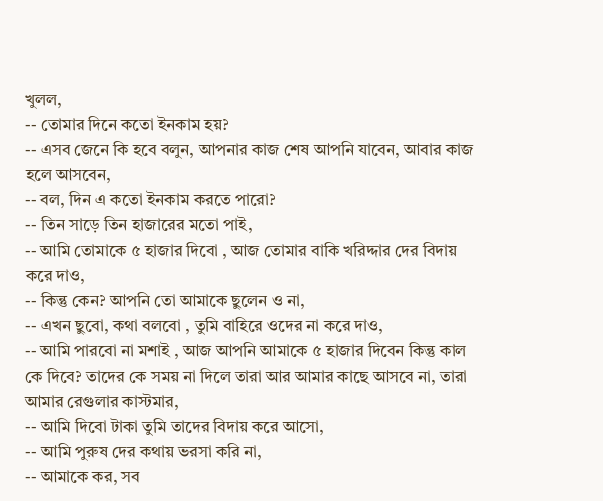খুলল,
-- তোমার দিনে কতো ইনকাম হয়?
-- এসব জেনে কি হবে বলুন, আপনার কাজ শেষ আপনি যাবেন, আবার কাজ হলে আসবেন,
-- বল, দিন এ কতো ইনকাম করতে পারো?
-- তিন সাড়ে তিন হাজারের মতো পাই,
-- আমি তোমাকে ৫ হাজার দিবো , আজ তোমার বাকি খরিদ্দার দের বিদায় করে দাও,
-- কিন্তু কেন? আপনি তো আমাকে ছুলেন ও না,
-- এখন ছুবো, কথা বলবো , তুমি বাহিরে ওদের না করে দাও,
-- আমি পারবো না মশাই , আজ আপনি আমাকে ৫ হাজার দিবেন কিন্তু কাল কে দিবে? তাদের কে সময় না দিলে তারা আর আমার কাছে আসবে না, তারা আমার রেগুলার কাস্টমার,
-- আমি দিবো টাকা তুমি তাদের বিদায় করে আসো,
-- আমি পুরুষ দের কথায় ভরসা করি না,
-- আমাকে কর, সব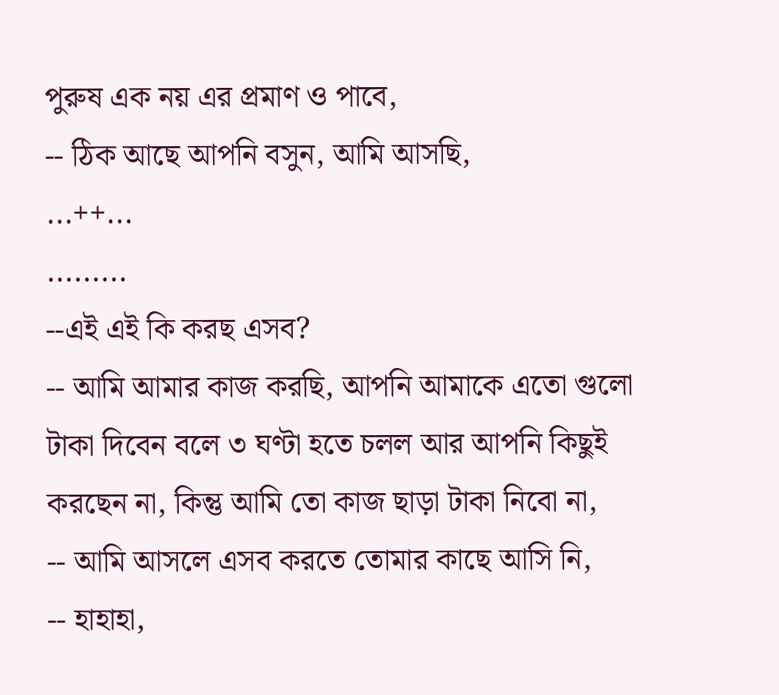পুরুষ এক নয় এর প্রমাণ ও পাবে,
-- ঠিক আছে আপনি বসুন, আমি আসছি,
...++...
.........
--এই এই কি করছ এসব?
-- আমি আমার কাজ করছি, আপনি আমাকে এতো গুলো টাকা দিবেন বলে ৩ ঘণ্টা হতে চলল আর আপনি কিছুই করছেন না, কিন্তু আমি তো কাজ ছাড়া টাকা নিবো না,
-- আমি আসলে এসব করতে তোমার কাছে আসি নি,
-- হাহাহা,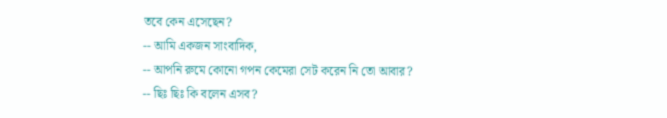তবে কেন এসেছেন?
-- আমি একজন সাংবাদিক,
-- আপনি রুমে কোনো গপন কেমেরা সেট করেন নি তো আবার?
-- ছিঃ ছিঃ কি বলেন এসব?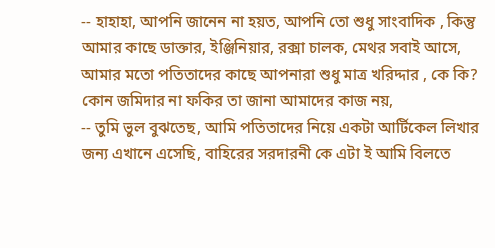-- হাহাহা, আপনি জানেন না হয়ত, আপনি তো শুধু সাংবাদিক , কিন্তু আমার কাছে ডাক্তার, ইঞ্জিনিয়ার, রক্সা চালক, মেথর সবাই আসে, আমার মতো পতিতাদের কাছে আপনারা শুধু মাত্র খরিদ্দার , কে কি? কোন জমিদার না ফকির তা জানা আমাদের কাজ নয়,
-- তুমি ভুল বুঝতেছ, আমি পতিতাদের নিয়ে একটা আর্টিকেল লিখার জন্য এখানে এসেছি, বাহিরের সরদারনী কে এটা ই আমি বিলতে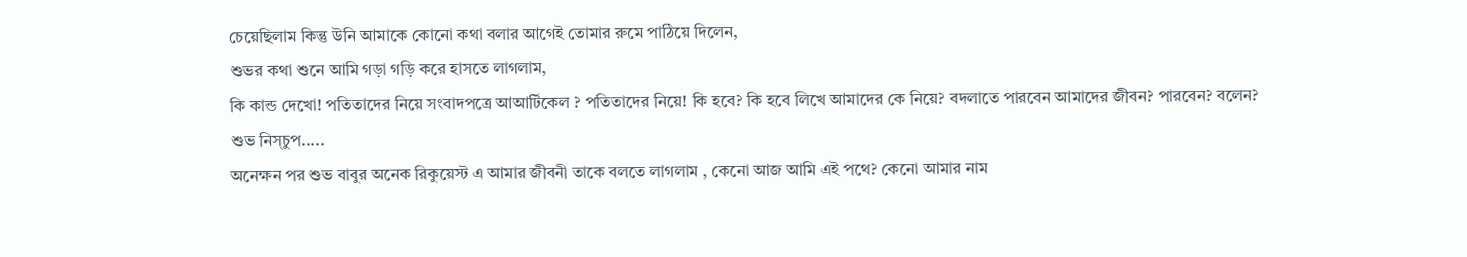চেয়েছিলাম কিন্তু উনি আমাকে কোনো কথা বলার আগেই তোমার রুমে পাঠিয়ে দিলেন,
শুভর কথা শুনে আমি গড়া গড়ি করে হাসতে লাগলাম,
কি কান্ড দেখো! পতিতাদের নিয়ে সংবাদপত্রে আআর্টিকেল ? পতিতাদের নিয়ে! কি হবে? কি হবে লিখে আমাদের কে নিয়ে? বদলাতে পারবেন আমাদের জীবন? পারবেন? বলেন?
শুভ নিস্চুপ.....
অনেক্ষন পর শুভ বাবুর অনেক রিকুয়েস্ট এ আমার জীবনী তাকে বলতে লাগলাম , কেনো আজ আমি এই পথে? কেনো আমার নাম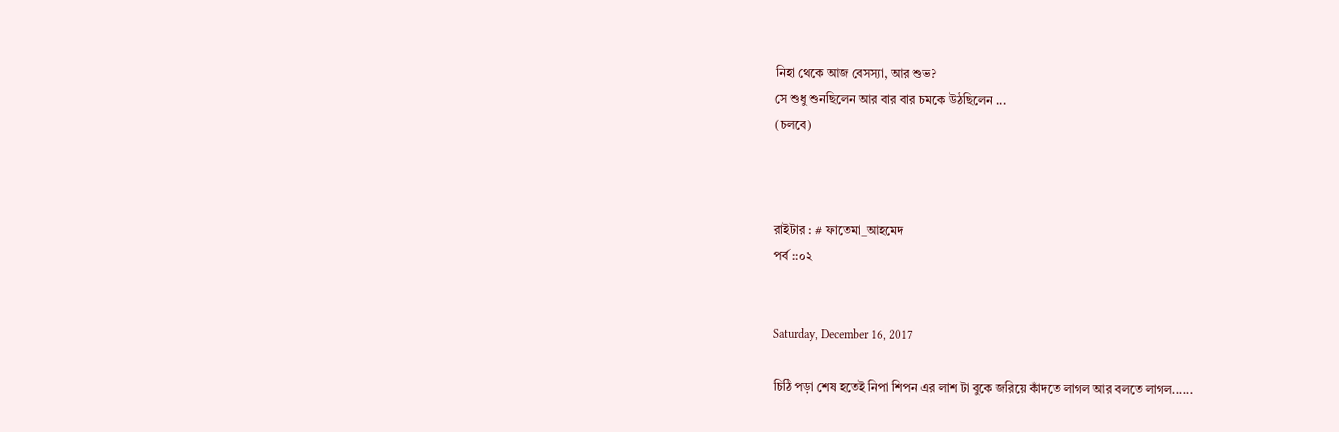নিহা থেকে আজ বেসস্যা, আর শুভ?
সে শুধু শুনছিলেন আর বার বার চমকে উঠছিলেন ...
(চলবে)



রাইটার : # ফাতেমা_আহমেদ
পর্ব ::০২


Saturday, December 16, 2017

চিঠি পড়া শেষ হতেই নিপা শিপন এর লাশ টা বুকে জরিয়ে কাঁদতে লাগল আর বলতে লাগল......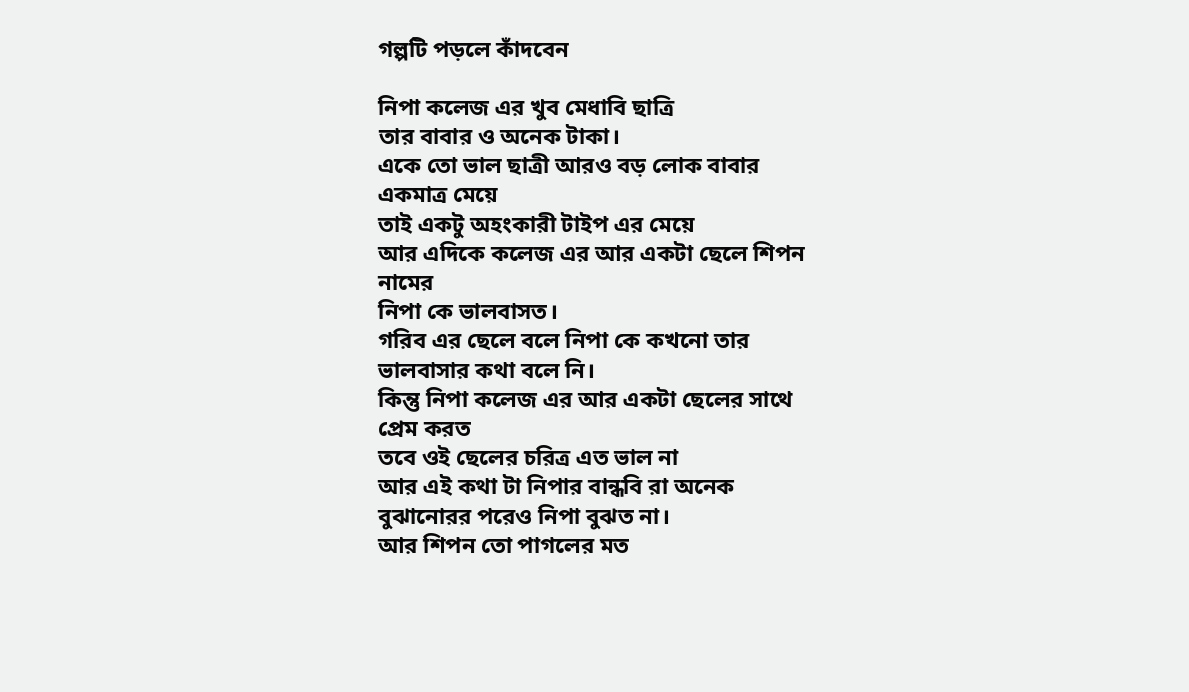গল্পটি পড়লে কাঁদবেন

নিপা কলেজ এর খুব মেধাবি ছাত্রি
তার বাবার ও অনেক টাকা।
একে তো ভাল ছাত্রী আরও বড় লোক বাবার
একমাত্র মেয়ে
তাই একটু অহংকারী টাইপ এর মেয়ে
আর এদিকে কলেজ এর আর একটা ছেলে শিপন
নামের
নিপা কে ভালবাসত।
গরিব এর ছেলে বলে নিপা কে কখনো তার
ভালবাসার কথা বলে নি।
কিন্তু নিপা কলেজ এর আর একটা ছেলের সাথে
প্রেম করত
তবে ওই ছেলের চরিত্র এত ভাল না
আর এই কথা টা নিপার বান্ধবি রা অনেক
বুঝানোরর পরেও নিপা বুঝত না।
আর শিপন তো পাগলের মত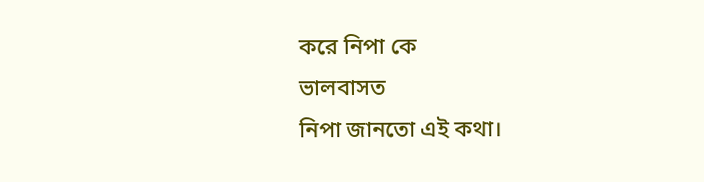করে নিপা কে
ভালবাসত
নিপা জানতো এই কথা।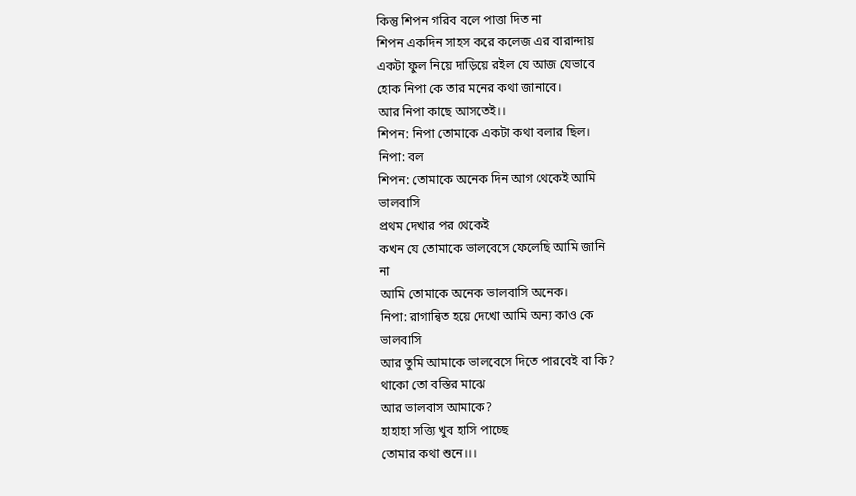কিন্তু শিপন গরিব বলে পাত্তা দিত না
শিপন একদিন সাহস করে কলেজ এর বারান্দায়
একটা ফুল নিয়ে দাড়িয়ে রইল যে আজ যেভাবে
হোক নিপা কে তার মনের কথা জানাবে।
আর নিপা কাছে আসতেই।।
শিপন: নিপা তোমাকে একটা কথা বলার ছিল।
নিপা: বল
শিপন: তোমাকে অনেক দিন আগ থেকেই আমি
ভালবাসি
প্রথম দেখার পর থেকেই
কখন যে তোমাকে ভালবেসে ফেলেছি আমি জানি
না
আমি তোমাকে অনেক ভালবাসি অনেক।
নিপা: রাগান্বিত হয়ে দেখো আমি অন্য কাও কে
ভালবাসি
আর তুমি আমাকে ভালবেসে দিতে পারবেই বা কি?
থাকো তো বস্তির মাঝে
আর ভালবাস আমাকে?
হাহাহা সত্ত্যি খুব হাসি পাচ্ছে
তোমার কথা শুনে।।।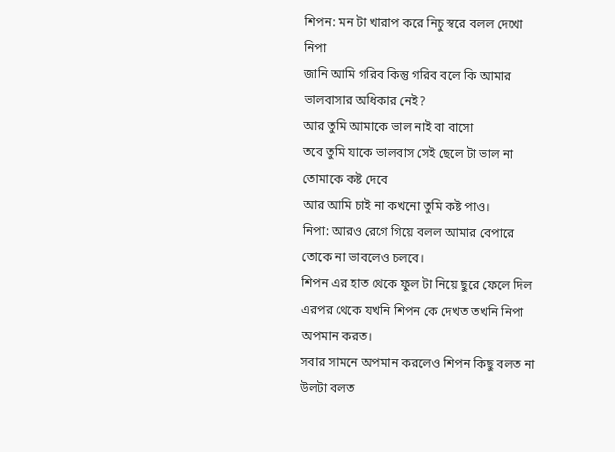শিপন: মন টা খারাপ করে নিচু স্বরে বলল দেখো
নিপা
জানি আমি গরিব কিন্তু গরিব বলে কি আমার
ভালবাসার অধিকার নেই?
আর তুমি আমাকে ভাল নাই বা বাসো
তবে তুমি যাকে ভালবাস সেই ছেলে টা ভাল না
তোমাকে কষ্ট দেবে
আর আমি চাই না কখনো তুমি কষ্ট পাও।
নিপা: আরও রেগে গিয়ে বলল আমার বেপারে
তোকে না ভাবলেও চলবে।
শিপন এর হাত থেকে ফুল টা নিয়ে ছুরে ফেলে দিল
এরপর থেকে যখনি শিপন কে দেখত তখনি নিপা
অপমান করত।
সবার সামনে অপমান করলেও শিপন কিছু বলত না
উলটা বলত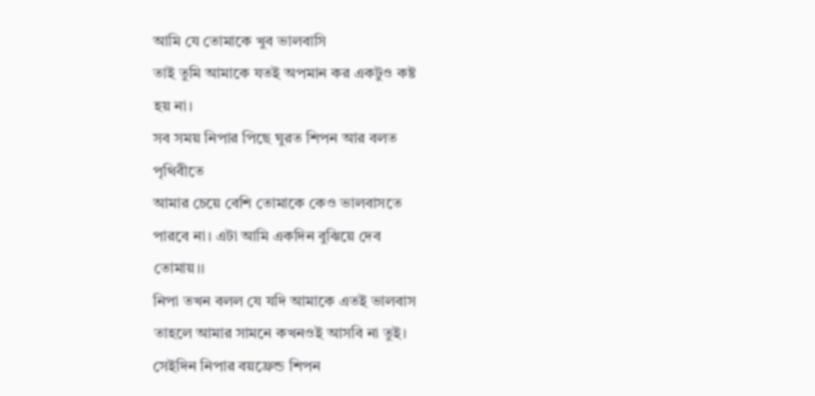আমি যে তোমাকে খুব ভালবাসি
তাই তুমি আমাকে যতই অপমান কর একটুও কষ্ট
হয় না।
সব সময় নিপার পিছে ঘুরত শিপন আর বলত
পৃথিবীতে
আমার চেয়ে বেশি তোমাকে কেও ভালবাসতে
পারবে না। এটা আমি একদিন বুঝিয়ে দেব
তোমায়।।
নিপা তখন বলল যে যদি আমাকে এতই ভালবাস
তাহলে আমার সামনে কখনওই আসবি না তুই।
সেইদিন নিপার বয়ফ্রেন্ড শিপন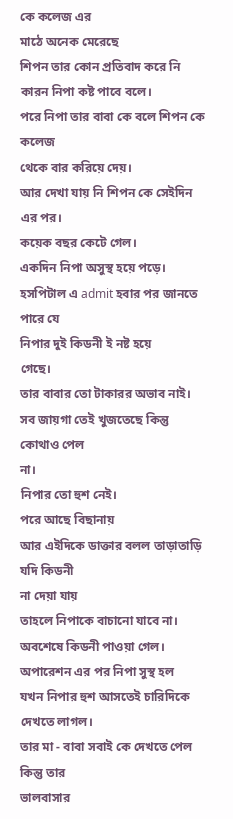কে কলেজ এর
মাঠে অনেক মেরেছে
শিপন তার কোন প্রতিবাদ করে নি
কারন নিপা কষ্ট পাবে বলে।
পরে নিপা তার বাবা কে বলে শিপন কে কলেজ
থেকে বার করিয়ে দেয়।
আর দেখা যায় নি শিপন কে সেইদিন এর পর।
কয়েক বছর কেটে গেল।
একদিন নিপা অসুস্থ হয়ে পড়ে।
হসপিটাল এ admit হবার পর জানতে পারে যে
নিপার দুই কিডনী ই নষ্ট হয়ে
গেছে।
তার বাবার তো টাকারর অভাব নাই।
সব জায়গা তেই খুজতেছে কিন্তু কোথাও পেল
না।
নিপার তো হুশ নেই।
পরে আছে বিছানায়
আর এইদিকে ডাক্তার বলল তাড়াতাড়ি যদি কিডনী
না দেয়া যায়
তাহলে নিপাকে বাচানো যাবে না।
অবশেষে কিডনী পাওয়া গেল।
অপারেশন এর পর নিপা সুস্থ হল
যখন নিপার হুশ আসতেই চারিদিকে দেখতে লাগল।
তার মা - বাবা সবাই কে দেখতে পেল কিন্তু তার
ভালবাসার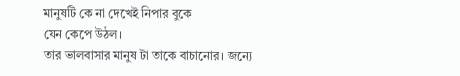মানুষটি কে না দেখেই নিপার বুকে
যেন কেপে উঠল।
তার ভালবাসার মানুষ টা তাকে বাচানোর। জন্যে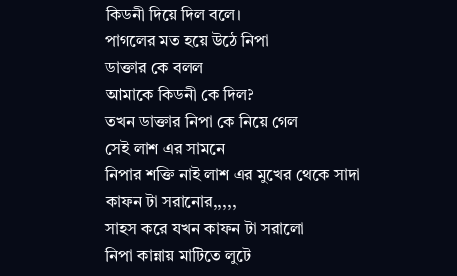কিডনী দিয়ে দিল বলে।
পাগলের মত হয়ে উঠে নিপা
ডাক্তার কে বলল
আমাকে কিডনী কে দিল?
তখন ডাক্তার নিপা কে নিয়ে গেল
সেই লাশ এর সামনে
নিপার শক্তি নাই লাশ এর মুখের থেকে সাদা
কাফন টা সরানোর,,,,,
সাহস করে যখন কাফন টা সরালো
নিপা কান্নায় মাটিতে লুটে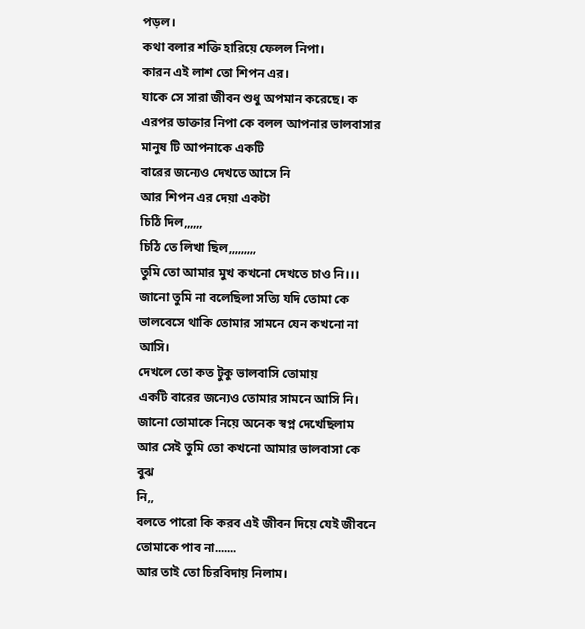পড়ল।
কথা বলার শক্তি হারিয়ে ফেলল নিপা।
কারন এই লাশ তো শিপন এর।
যাকে সে সারা জীবন শুধু অপমান করেছে। ক
এরপর ডাক্তার নিপা কে বলল আপনার ভালবাসার
মানুষ টি আপনাকে একটি
বারের জন্যেও দেখতে আসে নি
আর শিপন এর দেয়া একটা
চিঠি দিল,,,,,,
চিঠি তে লিখা ছিল,,,,,,,,,
তুমি তো আমার মুখ কখনো দেখতে চাও নি।।।
জানো তুমি না বলেছিলা সত্যি যদি তোমা কে
ভালবেসে থাকি তোমার সামনে যেন কখনো না
আসি।
দেখলে তো কত টুকু ভালবাসি তোমায়
একটি বারের জন্যেও তোমার সামনে আসি নি।
জানো তোমাকে নিয়ে অনেক স্বপ্ন দেখেছিলাম
আর সেই তুমি তো কখনো আমার ভালবাসা কে
বুঝ
নি,,
বলতে পারো কি করব এই জীবন দিয়ে যেই জীবনে
তোমাকে পাব না.......
আর তাই তো চিরবিদায় নিলাম।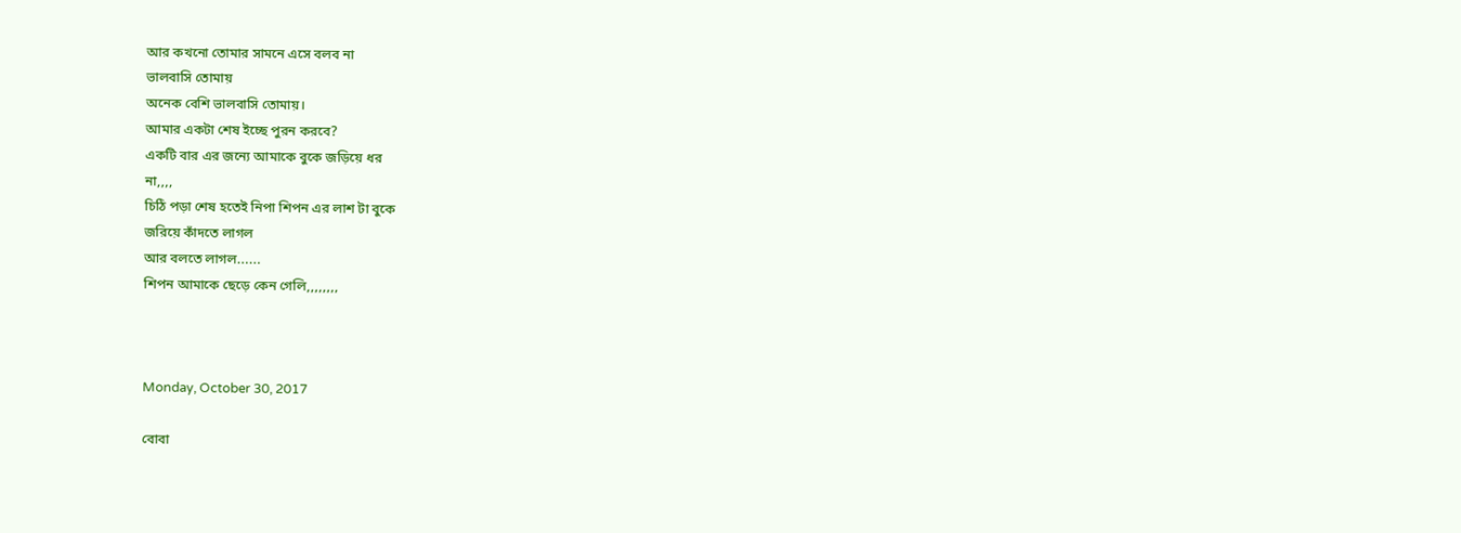আর কখনো তোমার সামনে এসে বলব না
ভালবাসি তোমায়
অনেক বেশি ভালবাসি তোমায়।
আমার একটা শেষ ইচ্ছে পুরন করবে?
একটি বার এর জন্যে আমাকে বুকে জড়িয়ে ধর
না,,,,
চিঠি পড়া শেষ হতেই নিপা শিপন এর লাশ টা বুকে
জরিয়ে কাঁদতে লাগল
আর বলতে লাগল......
শিপন আমাকে ছেড়ে কেন গেলি,,,,,,,,



Monday, October 30, 2017

বোবা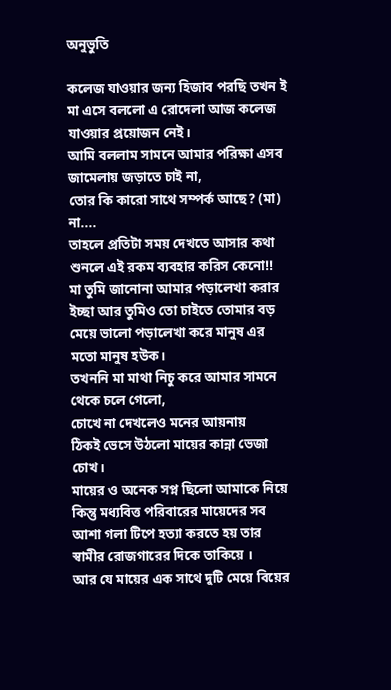অনুভুতি

কলেজ যাওয়ার জন্য হিজাব পরছি তখন ই মা এসে বললো এ রোদেলা আজ কলেজ যাওয়ার প্রয়োজন নেই।
আমি বললাম সামনে আমার পরিক্ষা এসব জামেলায় জড়াতে চাই না,
তোর কি কারো সাথে সম্পর্ক আছে? (মা)
না....
তাহলে প্রতিটা সময় দেখতে আসার কথা শুনলে এই রকম ব্যবহার করিস কেনো!!
মা তুমি জানোনা আমার পড়ালেখা করার ইচ্ছা আর তুমিও তো চাইতে তোমার বড় মেয়ে ভালো পড়ালেখা করে মানুষ এর মতো মানুষ হউক।
তখননি মা মাথা নিচু করে আমার সামনে থেকে চলে গেলো,
চোখে না দেখলেও মনের আয়নায়
ঠিকই ভেসে উঠলো মায়ের কান্না ভেজা চোখ।
মায়ের ও অনেক সপ্ন ছিলো আমাকে নিয়ে কিন্তু মধ্যবিত্ত পরিবারের মায়েদের সব আশা গলা টিপে হত্যা করতে হয় তার স্বামীর রোজগারের দিকে তাকিয়ে ।
আর যে মায়ের এক সাথে দুটি মেয়ে বিয়ের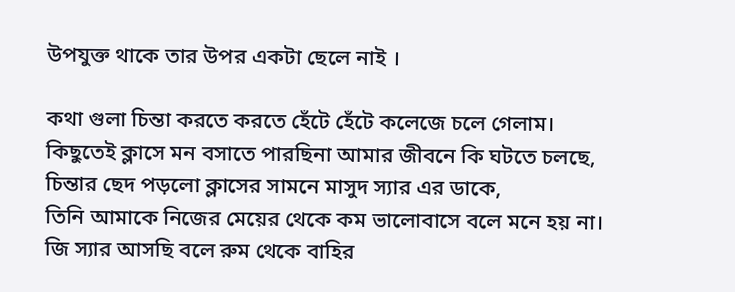উপযুক্ত থাকে তার উপর একটা ছেলে নাই ।

কথা গুলা চিন্তা করতে করতে হেঁটে হেঁটে কলেজে চলে গেলাম।
কিছুতেই ক্লাসে মন বসাতে পারছিনা আমার জীবনে কি ঘটতে চলছে,
চিন্তার ছেদ পড়লো ক্লাসের সামনে মাসুদ স্যার এর ডাকে,
তিনি আমাকে নিজের মেয়ের থেকে কম ভালোবাসে বলে মনে হয় না।
জি স্যার আসছি বলে রুম থেকে বাহির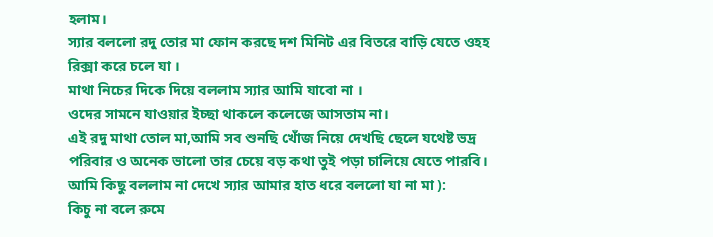হলাম।
স্যার বললো রদু তোর মা ফোন করছে দশ মিনিট এর বিতরে বাড়ি যেতে ওহহ রিক্সা করে চলে যা ।
মাথা নিচের দিকে দিয়ে বললাম স্যার আমি যাবো না ।
ওদের সামনে যাওয়ার ইচ্ছা থাকলে কলেজে আসতাম না।
এই রদু মাথা তোল মা,আমি সব শুনছি খোঁজ নিয়ে দেখছি ছেলে যথেষ্ট ভদ্র পরিবার ও অনেক ভালো তার চেয়ে বড় কথা তুই পড়া চালিয়ে যেতে পারবি।
আমি কিছু বললাম না দেখে স্যার আমার হাত ধরে বললো যা না মা ):
কিচু না বলে রুমে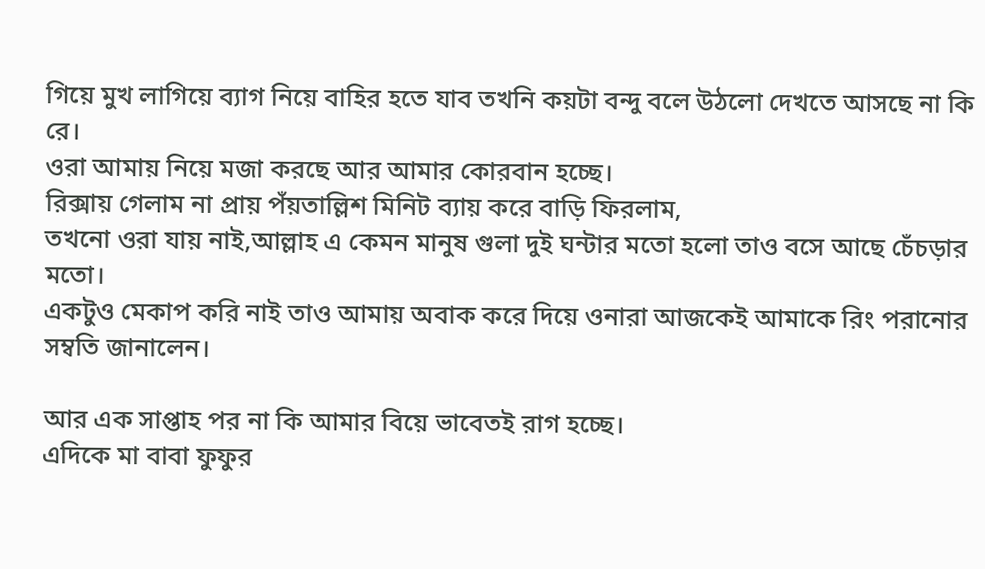গিয়ে মুখ লাগিয়ে ব্যাগ নিয়ে বাহির হতে যাব তখনি কয়টা বন্দু বলে উঠলো দেখতে আসছে না কি রে।
ওরা আমায় নিয়ে মজা করছে আর আমার কোরবান হচ্ছে।
রিক্সায় গেলাম না প্রায় পঁয়তাল্লিশ মিনিট ব্যায় করে বাড়ি ফিরলাম,
তখনো ওরা যায় নাই,আল্লাহ এ কেমন মানুষ গুলা দুই ঘন্টার মতো হলো তাও বসে আছে চেঁচড়ার মতো।
একটুও মেকাপ করি নাই তাও আমায় অবাক করে দিয়ে ওনারা আজকেই আমাকে রিং পরানোর সম্বতি জানালেন।

আর এক সাপ্তাহ পর না কি আমার বিয়ে ভাবেতই রাগ হচ্ছে।
এদিকে মা বাবা ফুফুর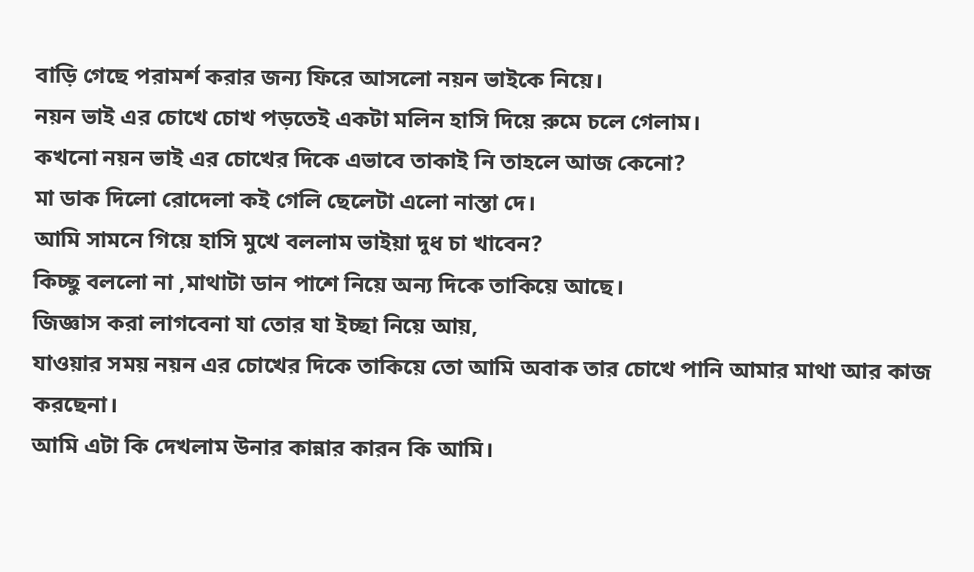বাড়ি গেছে পরামর্শ করার জন্য ফিরে আসলো নয়ন ভাইকে নিয়ে।
নয়ন ভাই এর চোখে চোখ পড়তেই একটা মলিন হাসি দিয়ে রুমে চলে গেলাম।
কখনো নয়ন ভাই এর চোখের দিকে এভাবে তাকাই নি তাহলে আজ কেনো?
মা ডাক দিলো রোদেলা কই গেলি ছেলেটা এলো নাস্তা দে।
আমি সামনে গিয়ে হাসি মুখে বললাম ভাইয়া দুধ চা খাবেন?
কিচ্ছু বললো না ,মাথাটা ডান পাশে নিয়ে অন্য দিকে তাকিয়ে আছে।
জিজ্ঞাস করা লাগবেনা যা তোর যা ইচ্ছা নিয়ে আয়,
যাওয়ার সময় নয়ন এর চোখের দিকে তাকিয়ে তো আমি অবাক তার চোখে পানি আমার মাথা আর কাজ করছেনা।
আমি এটা কি দেখলাম উনার কান্নার কারন কি আমি।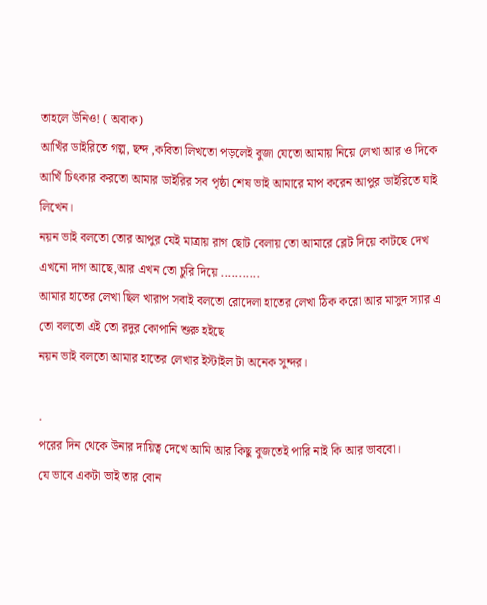তাহলে উনিও! ( অবাক)
আখিঁর ডাইরিতে গল্প, ছন্দ ,কবিতা লিখতো পড়লেই বুজা যেতো আমায় নিয়ে লেখা আর ও দিকে আখিঁ চিৎকার করতো আমার ডাইরির সব পৃষ্ঠা শেষ ভাই আমারে মাপ করেন আপুর ডাইরিতে যাই লিখেন।
নয়ন ভাই বলতো তোর আপুর যেই মাত্রায় রাগ ছোট বেলায় তো আমারে ব্লেট দিয়ে কাটছে দেখ এখনো দাগ আছে,আর এখন তো চুরি দিয়ে ...........
আমার হাতের লেখা ছিল খারাপ সবাই বলতো রোদেলা হাতের লেখা ঠিক করো আর মাসুদ স্যার এ তো বলতো এই তো রদুর কোপানি শুরু হইছে
নয়ন ভাই বলতো আমার হাতের লেখার ইস্টাইল টা অনেক সুন্দর।

.
পরের দিন থেকে উনার দায়িত্ব দেখে আমি আর কিছু বুজতেই পারি নাই কি আর ভাববো।
যে ভাবে একটা ভাই তার বোন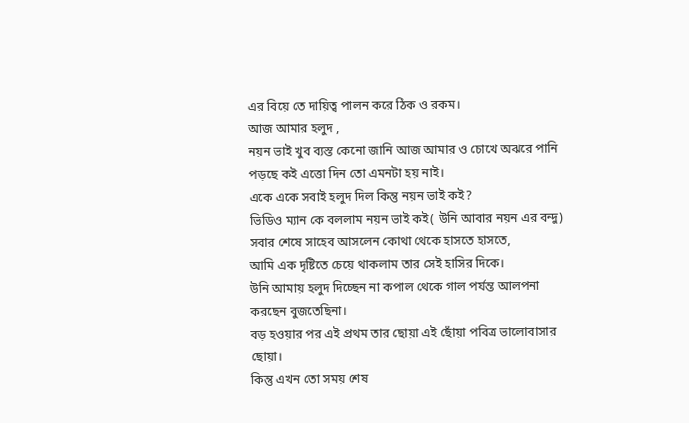এর বিয়ে তে দায়িত্ব পালন করে ঠিক ও রকম।
আজ আমার হলুদ ,
নয়ন ভাই খুব ব্যস্ত কেনো জানি আজ আমার ও চোখে অঝরে পানি পড়ছে কই এত্তো দিন তো এমনটা হয় নাই।
একে একে সবাই হলুদ দিল কিন্তু নয়ন ভাই কই?
ভিডিও ম্যান কে বললাম নয়ন ভাই কই( উনি আবার নয়ন এর বন্দু)
সবার শেষে সাহেব আসলেন কোথা থেকে হাসতে হাসতে,
আমি এক দৃষ্টিতে চেয়ে থাকলাম তার সেই হাসির দিকে।
উনি আমায় হলুদ দিচ্ছেন না কপাল থেকে গাল পর্যন্ত আলপনা করছেন বুজতেছিনা।
বড় হওয়ার পর এই প্রথম তার ছোয়া এই ছোঁয়া পবিত্র ভালোবাসার ছোয়া।
কিন্তু এখন তো সময় শেষ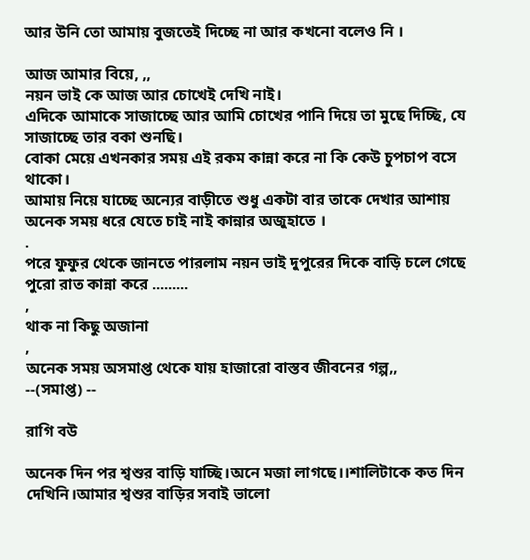আর উনি তো আমায় বুজতেই দিচ্ছে না আর কখনো বলেও নি ।

আজ আমার বিয়ে, ,,
নয়ন ভাই কে আজ আর চোখেই দেখি নাই।
এদিকে আমাকে সাজাচ্ছে আর আমি চোখের পানি দিয়ে তা মুছে দিচ্ছি, যে সাজাচ্ছে তার বকা শুনছি।
বোকা মেয়ে এখনকার সময় এই রকম কান্না করে না কি কেউ চুপচাপ বসে থাকো।
আমায় নিয়ে যাচ্ছে অন্যের বাড়ীতে শুধু একটা বার তাকে দেখার আশায় অনেক সময় ধরে যেতে চাই নাই কান্নার অজুহাতে ।
.
পরে ফুফুর থেকে জানতে পারলাম নয়ন ভাই দুপুরের দিকে বাড়ি চলে গেছে পুরো রাত কান্না করে .........
,
থাক না কিছু অজানা
,
অনেক সময় অসমাপ্ত থেকে যায় হাজারো বাস্তব জীবনের গল্প,,
--(সমাপ্ত) --

রাগি বউ

অনেক দিন পর শ্বশুর বাড়ি যাচ্ছি।অনে মজা লাগছে।।শালিটাকে কত দিন দেখিনি।আমার শ্বশুর বাড়ির সবাই ভালো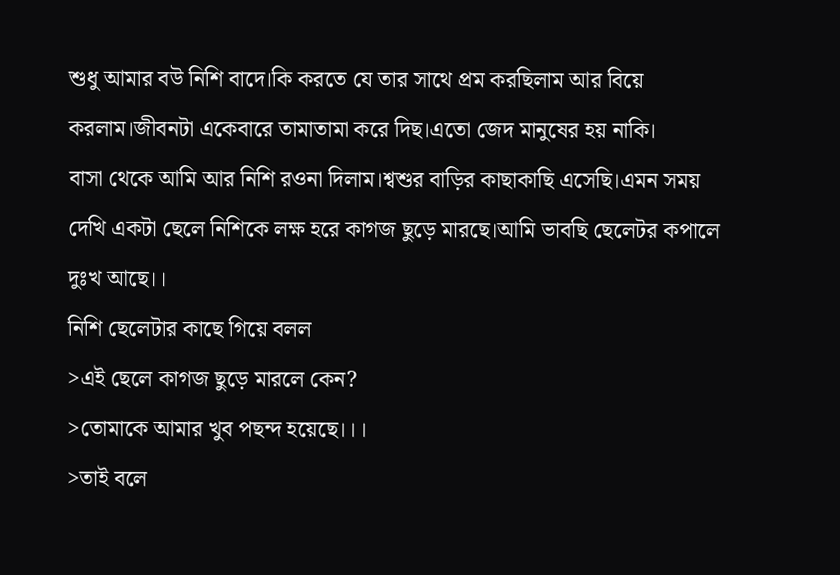শুধু আমার বউ নিশি বাদে।কি করতে যে তার সাথে প্রম করছিলাম আর বিয়ে করলাম।জীবনটা একেবারে তামাতামা করে দিছ।এতো জেদ মানুষের হয় নাকি।
বাসা থেকে আমি আর নিশি রওনা দিলাম।শ্বশুর বাড়ির কাছাকাছি এসেছি।এমন সময় দেখি একটা ছেলে নিশিকে লক্ষ হরে কাগজ ছুড়ে মারছে।আমি ভাবছি ছেলেটর কপালে দুঃখ আছে।।
নিশি ছেলেটার কাছে গিয়ে বলল
>এই ছেলে কাগজ ছুড়ে মারলে কেন?
>তোমাকে আমার খুব পছন্দ হয়েছে।।।
>তাই বলে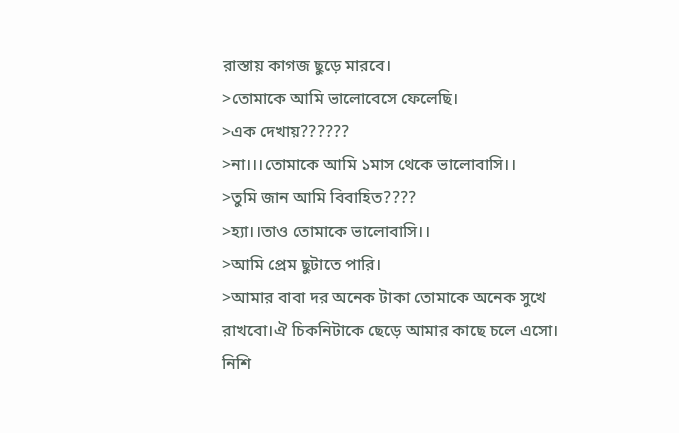রাস্তায় কাগজ ছুড়ে মারবে।
>তোমাকে আমি ভালোবেসে ফেলেছি।
>এক দেখায়??????
>না।।।তোমাকে আমি ১মাস থেকে ভালোবাসি।।
>তুমি জান আমি বিবাহিত????
>হ্যা।।তাও তোমাকে ভালোবাসি।।
>আমি প্রেম ছুটাতে পারি।
>আমার বাবা দর অনেক টাকা তোমাকে অনেক সুখে রাখবো।ঐ চিকনিটাকে ছেড়ে আমার কাছে চলে এসো।
নিশি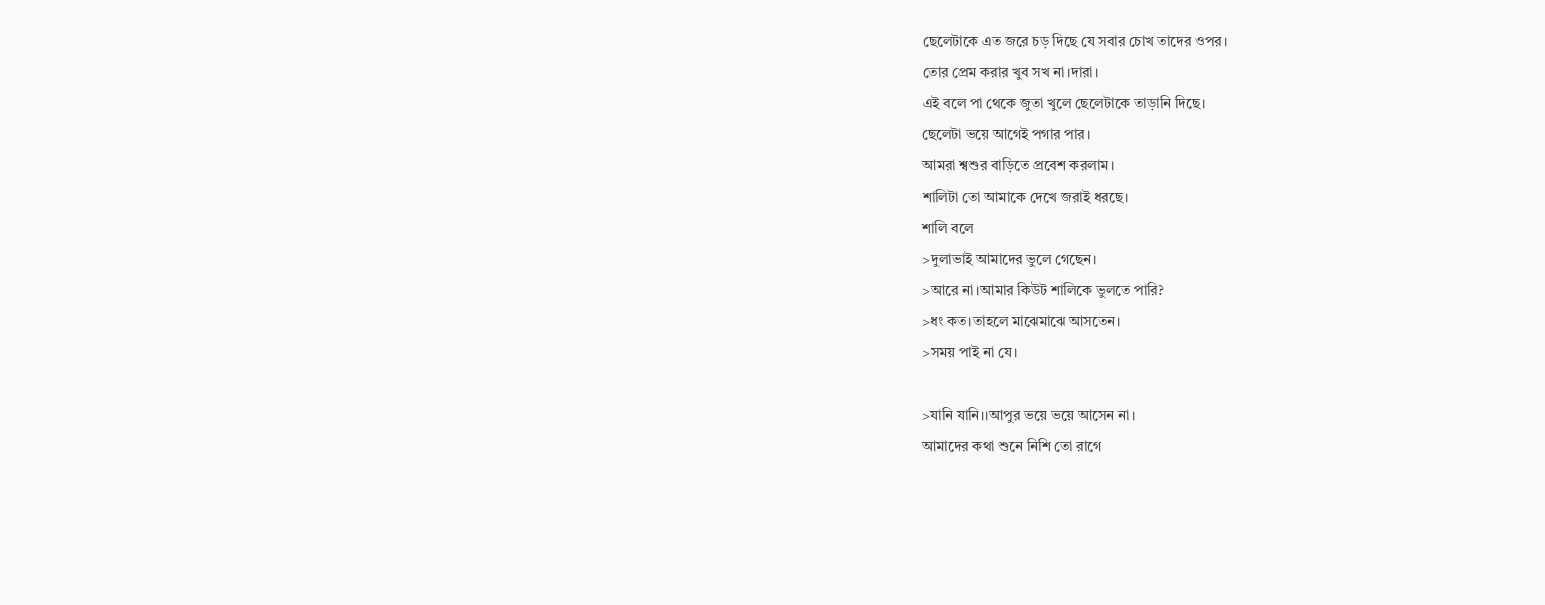ছেলেটাকে এত জরে চড় দিছে যে সবার চোখ তাদের ওপর।
তোর প্রেম করার খুব সখ না।দারা।
এই বলে পা থেকে জুতা খুলে ছেলেটাকে তাড়ানি দিছে।
ছেলেটা ভয়ে আগেই পগার পার।
আমরা শ্বশুর বাড়িতে প্রবেশ করলাম।
শালিটা তো আমাকে দেখে জরাই ধরছে।
শালি বলে
>দুলাভাই আমাদের ভুলে গেছেন।
>আরে না।আমার কিউট শালিকে ভুলতে পারি?
>ধং কত।তাহলে মাঝেমাঝে আসতেন।
>সময় পাই না যে।

>যানি যানি।।আপুর ভয়ে ভয়ে আসেন না।
আমাদের কথা শুনে নিশি তো রাগে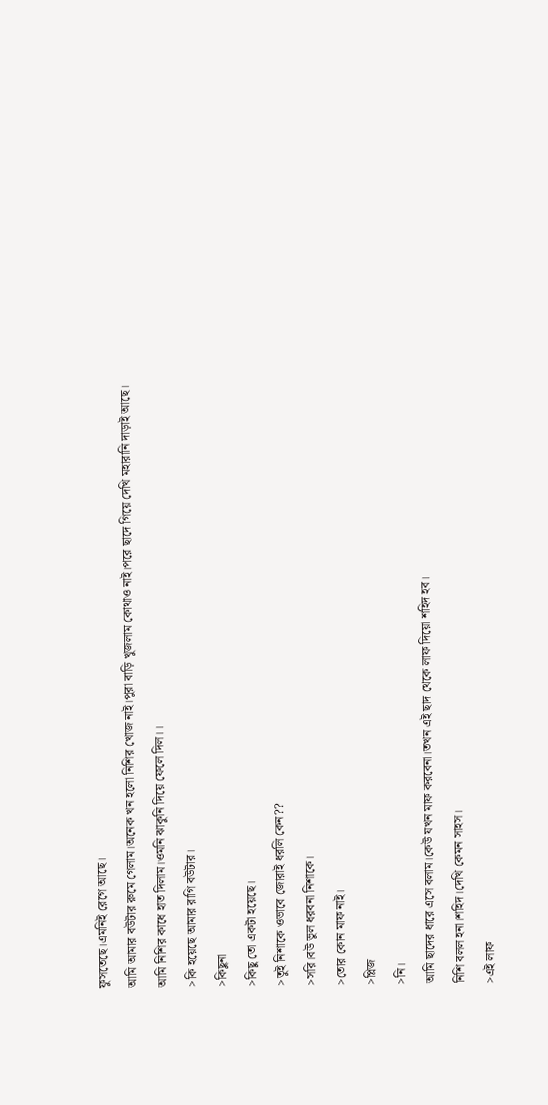ফুসতেছে।এমনিই রেগে আছে।
আমি আমার বউটার রুমে গেলাম।অনেক খন হলো নিশির খোজ নাই।পুরা বাড়ি খুজলাম কোথাও নাই।পরে ছাদে গিয়ে দেখি মহারানি দাড়াই আছে।
আমি নিশির কাধে হাত দিলাম।ওমনি ঝাকুনি দিয়ে ফেলে দিল।।
>কি হয়েছে আমার রাগি বউটার।
>কিছুনা
>কিছু তো একটা হয়েছে।
>তুই নিশাকে ওভাবে জোরাই ধরলি কেন??
>সরি।বউ ভুল ধরবনা নিশাকে।
>তোর কোন মাফ নাই।
>প্লিজ
>নি।
আমি ছাদের ধারে এসে বলাম।কেউ যখন মাফ করবেনা।তখন এই ছাদ থেকে লাফ দিয়ো শহিদ হব।
নিশি বলল হনা।শহিদ।দেখি কেমন সাহস।
>এই লাফ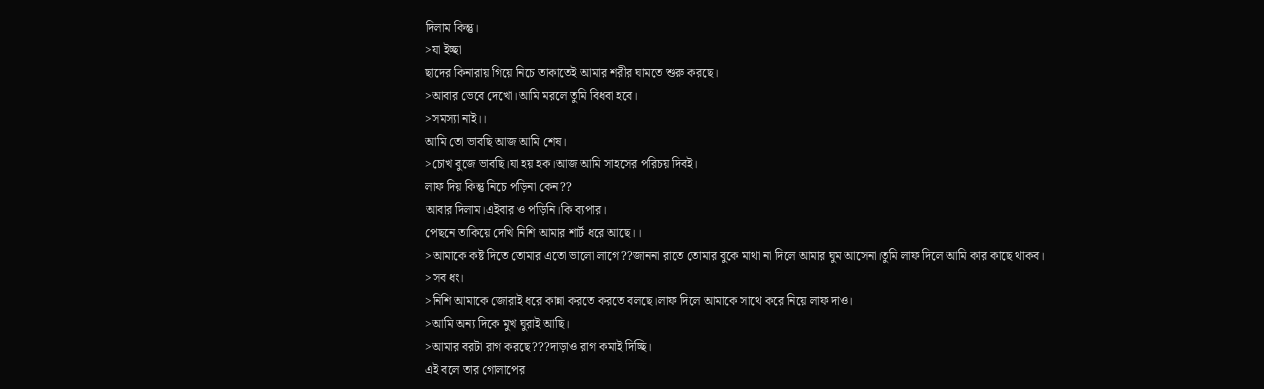দিলাম কিন্তু।
>যা ইচ্ছা
ছাদের কিনারায় গিয়ে নিচে তাকাতেই আমার শরীর ঘামতে শুরু করছে।
>আবার ভেবে দেখো।আমি মরলে তুমি বিধবা হবে।
>সমস্যা নাই।।
আমি তো ভাবছি আজ আমি শেষ।
>চোখ বুজে ভাবছি।যা হয় হক।আজ আমি সাহসের পরিচয় দিবই।
লাফ দিয় কিন্তু নিচে পড়িনা কেন??
আবার দিলাম।এইবার ও পড়িনি।কি ব্যপার।
পেছনে তাকিয়ে দেখি নিশি আমার শার্ট ধরে আছে।।
>আমাকে কষ্ট দিতে তোমার এতো ভালো লাগে??জাননা রাতে তোমার বুকে মাথা না দিলে আমার ঘুম আসেনা।তুমি লাফ দিলে আমি কার কাছে থাকব।
>সব ধং।
>নিশি আমাকে জোরাই ধরে কান্না করতে করতে বলছে।লাফ দিলে আমাকে সাথে করে নিয়ে লাফ দাও।
>আমি অন্য দিকে মুখ ঘুরাই আছি।
>আমার বরটা রাগ করছে???দাড়াও রাগ কমাই দিচ্ছি।
এই বলে তার গোলাপের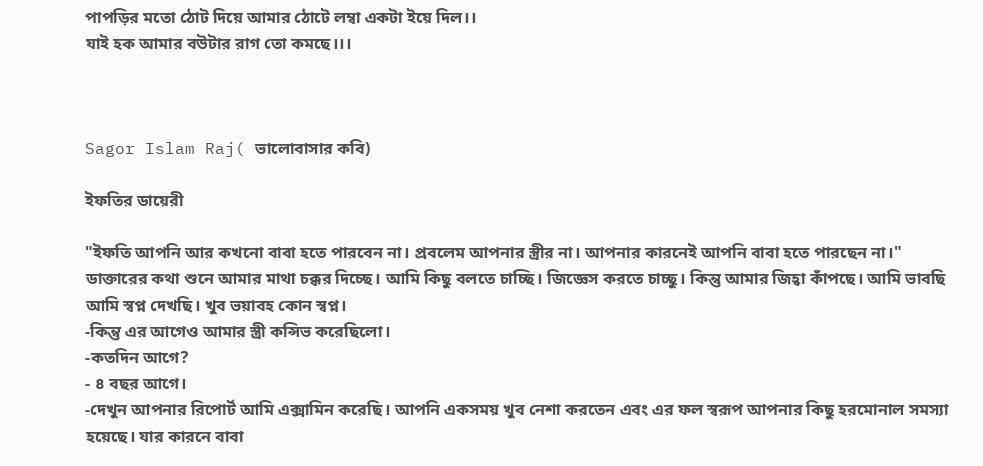পাপড়ির মতো ঠোট দিয়ে আমার ঠোটে লম্বা একটা ইয়ে দিল।।
যাই হক আমার বউটার রাগ তো কমছে।।।



Sagor Islam Raj( ভালোবাসার কবি)

ইফতির ডায়েরী

"ইফতি আপনি আর কখনো বাবা হতে পারবেন না। প্রবলেম আপনার স্ত্রীর না। আপনার কারনেই আপনি বাবা হতে পারছেন না।"
ডাক্তারের কথা শুনে আমার মাথা চক্কর দিচ্ছে। আমি কিছু বলতে চাচ্ছি। জিজ্ঞেস করতে চাচ্ছু। কিন্তু আমার জিহ্বা কাঁপছে। আমি ভাবছি আমি স্বপ্ন দেখছি। খুব ভয়াবহ কোন স্বপ্ন।
-কিন্তু এর আগেও আমার স্ত্রী কন্সিভ করেছিলো।
-কতদিন আগে?
- ৪ বছর আগে।
-দেখুন আপনার রিপোর্ট আমি এক্সামিন করেছি। আপনি একসময় খুব নেশা করতেন এবং এর ফল স্বরূপ আপনার কিছু হরমোনাল সমস্যা হয়েছে। যার কারনে বাবা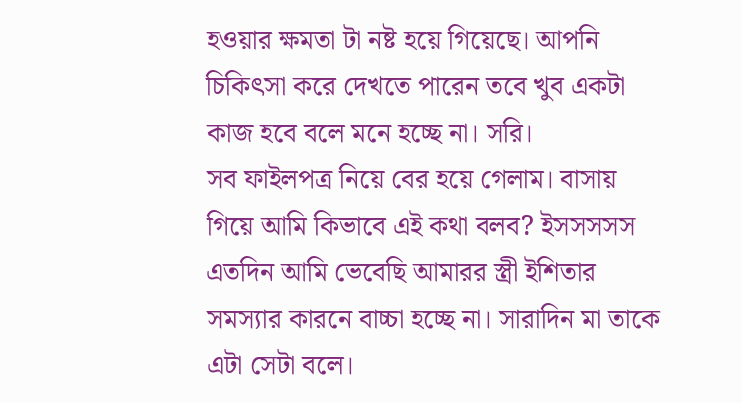হওয়ার ক্ষমতা টা নষ্ট হয়ে গিয়েছে। আপনি চিকিৎসা করে দেখতে পারেন তবে খুব একটা কাজ হবে বলে মনে হচ্ছে না। সরি।
সব ফাইলপত্র নিয়ে বের হয়ে গেলাম। বাসায় গিয়ে আমি কিভাবে এই কথা বলব? ইসসসসস এতদিন আমি ভেবেছি আমারর স্ত্রী ইশিতার সমস্যার কারনে বাচ্চা হচ্ছে না। সারাদিন মা তাকে এটা সেটা বলে।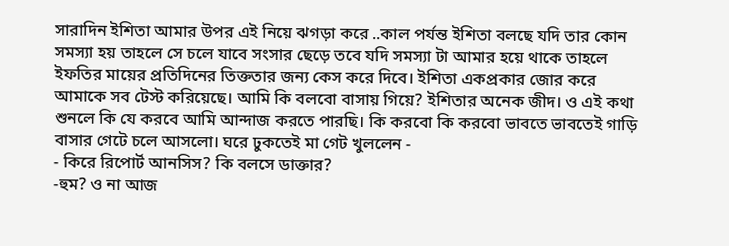সারাদিন ইশিতা আমার উপর এই নিয়ে ঝগড়া করে ..কাল পর্যন্ত ইশিতা বলছে যদি তার কোন সমস্যা হয় তাহলে সে চলে যাবে সংসার ছেড়ে তবে যদি সমস্যা টা আমার হয়ে থাকে তাহলে ইফতির মায়ের প্রতিদিনের তিক্ততার জন্য কেস করে দিবে। ইশিতা একপ্রকার জোর করে আমাকে সব টেস্ট করিয়েছে। আমি কি বলবো বাসায় গিয়ে? ইশিতার অনেক জীদ। ও এই কথা শুনলে কি যে করবে আমি আন্দাজ করতে পারছি। কি করবো কি করবো ভাবতে ভাবতেই গাড়ি বাসার গেটে চলে আসলো। ঘরে ঢুকতেই মা গেট খুললেন -
- কিরে রিপোর্ট আনসিস? কি বলসে ডাক্তার?
-হুম? ও না আজ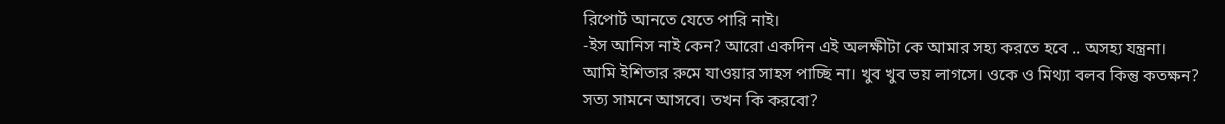রিপোর্ট আনতে যেতে পারি নাই।
-ইস আনিস নাই কেন? আরো একদিন এই অলক্ষীটা কে আমার সহ্য করতে হবে .. অসহ্য যন্ত্রনা।
আমি ইশিতার রুমে যাওয়ার সাহস পাচ্ছি না। খুব খুব ভয় লাগসে। ওকে ও মিথ্যা বলব কিন্তু কতক্ষন?
সত্য সামনে আসবে। তখন কি করবো?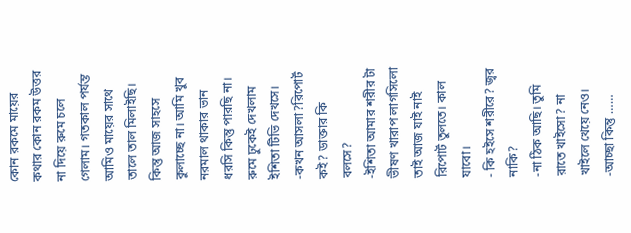কোন রকমে মায়ের কথার কোন রকম উত্তর না দিয়ে রুমে চলে গেলাম। গতকাল পর্যন্ত আমিও মায়ের সাথে তালে তাল মিলাইছি। কিন্তু আজ সাহসে কুলাচ্ছে না। আমি খুব নরমাল থাকার ভান ধরসি কিন্তু পারছি না।
রুমে ঢুকেই দেখলাম ইশিতা টিভি দেখসে।
-কখন আসলা?রিপোর্ট কই? ডাক্তার কি বলসে?
-ইশিতা আমার শরীর টা ভীষণ খারাপ লাগসিলো তাই আজ যাই নাই রিপোর্ট তুলতে। কাল যাবো।
- কি হইসে শরীরে? জ্বর নাকি?
-না ঠিক আছি। তুমি রাতে খাইসো? না খাইলে খেয়ে নেও।
-আচ্ছা কিন্তু ……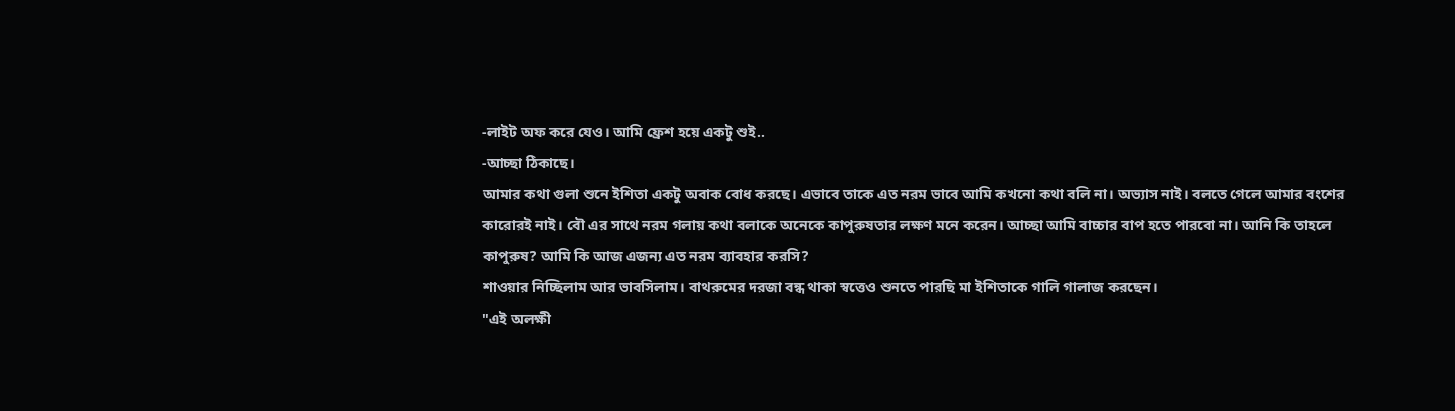-লাইট অফ করে যেও। আমি ফ্রেশ হয়ে একটু শুই..
-আচ্ছা ঠিকাছে।
আমার কথা গুলা শুনে ইশিতা একটু অবাক বোধ করছে। এভাবে তাকে এত নরম ভাবে আমি কখনো কথা বলি না। অভ্যাস নাই। বলতে গেলে আমার বংশের কারোরই নাই। বৌ এর সাথে নরম গলায় কথা বলাকে অনেকে কাপুরুষতার লক্ষণ মনে করেন। আচ্ছা আমি বাচ্চার বাপ হতে পারবো না। আনি কি তাহলে কাপুরুষ? আমি কি আজ এজন্য এত নরম ব্যাবহার করসি?
শাওয়ার নিচ্ছিলাম আর ভাবসিলাম। বাথরুমের দরজা বন্ধ থাকা স্বত্তেও শুনতে পারছি মা ইশিতাকে গালি গালাজ করছেন।
"এই অলক্ষী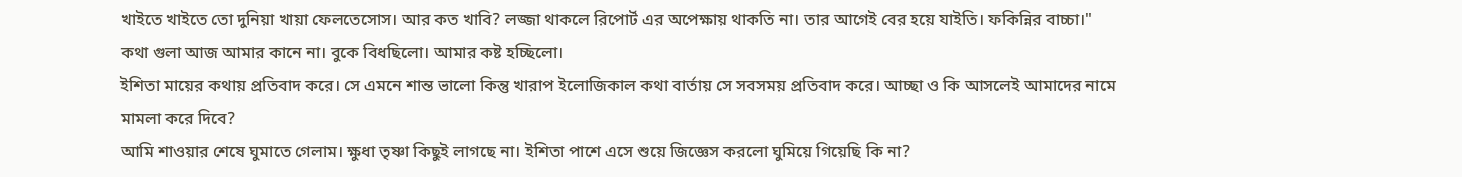খাইতে খাইতে তো দুনিয়া খায়া ফেলতেসোস। আর কত খাবি? লজ্জা থাকলে রিপোর্ট এর অপেক্ষায় থাকতি না। তার আগেই বের হয়ে যাইতি। ফকিন্নির বাচ্চা।"
কথা গুলা আজ আমার কানে না। বুকে বিধছিলো। আমার কষ্ট হচ্ছিলো।
ইশিতা মায়ের কথায় প্রতিবাদ করে। সে এমনে শান্ত ভালো কিন্তু খারাপ ইলোজিকাল কথা বার্তায় সে সবসময় প্রতিবাদ করে। আচ্ছা ও কি আসলেই আমাদের নামে মামলা করে দিবে?
আমি শাওয়ার শেষে ঘুমাতে গেলাম। ক্ষুধা তৃষ্ণা কিছুই লাগছে না। ইশিতা পাশে এসে শুয়ে জিজ্ঞেস করলো ঘুমিয়ে গিয়েছি কি না?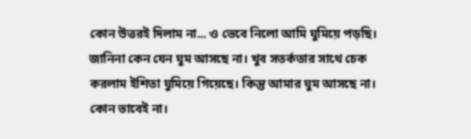কোন উত্তরই দিলাম না... ও ভেবে নিলো আমি ঘুমিয়ে পড়ছি।
জানিনা কেন যেন ঘুম আসছে না। খুব সতর্কতার সাথে চেক করলাম ইশিতা ঘুমিয়ে গিয়েছে। কিন্তু আমার ঘুম আসছে না। কোন ভাবেই না।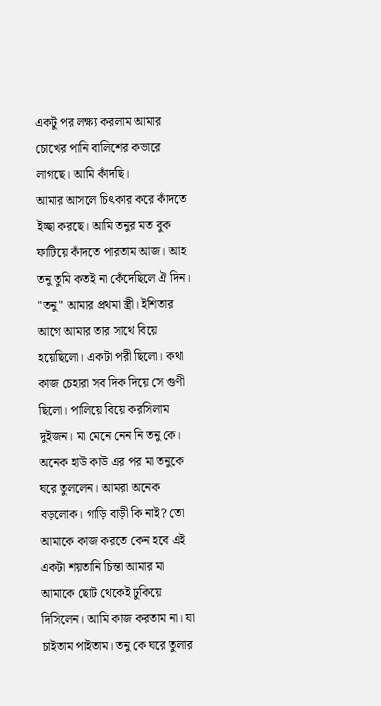একটু পর লক্ষ্য করলাম আমার চোখের পানি বালিশের কভারে লাগছে। আমি কাঁদছি।
আমার আসলে চিৎকার করে কাঁদতে ইচ্ছা করছে। আমি তনুর মত বুক ফাটিয়ে কাঁদতে পারতাম আজ। আহ তনু তুমি কতই না কেঁদেছিলে ঐ দিন।
"তনু" আমার প্রথমা স্ত্রী। ইশিতার আগে আমার তার সাথে বিয়ে হয়েছিলো। একটা পরী ছিলো। কথা কাজ চেহারা সব দিক দিয়ে সে গুণী ছিলো। পালিয়ে বিয়ে করসিলাম দুইজন। মা মেনে নেন নি তনু কে। অনেক হাউ কাউ এর পর মা তনুকে ঘরে তুললেন। আমরা অনেক বড়লোক। গাড়ি বাড়ী কি নাই? তো আমাকে কাজ করতে কেন হবে এই একটা শয়তানি চিন্তা আমার মা আমাকে ছোট থেকেই ঢুকিয়ে দিসিলেন। আমি কাজ করতাম না। যা চাইতাম পাইতাম। তনু কে ঘরে তুলার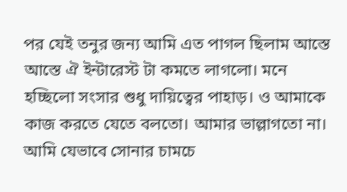পর যেই তনুর জন্য আমি এত পাগল ছিলাম আস্তে আস্তে ঐ ইন্টারেস্ট টা কমতে লাগলো। মনে হচ্ছিলো সংসার শুধু দায়িত্বের পাহাড়। ও আমাকে কাজ করতে যেতে বলতো। আমার ভাল্লাগতো না। আমি যেভাবে সোনার চামচে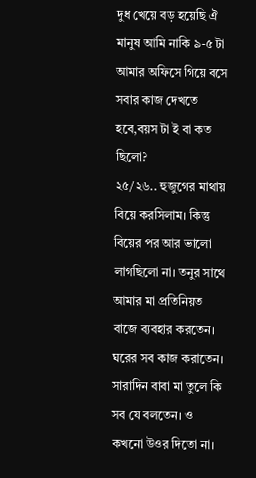দুধ খেয়ে বড় হয়েছি ঐ মানুষ আমি নাকি ৯-৫ টা আমার অফিসে গিয়ে বসে সবার কাজ দেখতে হবে,বয়স টা ই বা কত ছিলো?
২৫/২৬.. হুজুগের মাথায় বিয়ে করসিলাম। কিন্তু বিয়ের পর আর ভালো লাগছিলো না। তনুর সাথে আমার মা প্রতিনিয়ত বাজে ব্যবহার করতেন। ঘরের সব কাজ করাতেন। সারাদিন বাবা মা তুলে কি সব যে বলতেন। ও কখনো উওর দিতো না।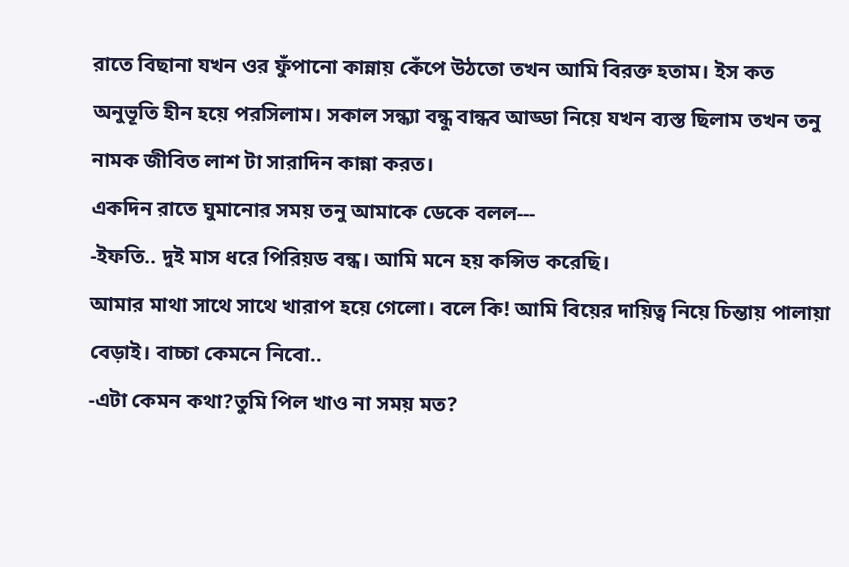রাতে বিছানা যখন ওর ফুঁপানো কান্নায় কেঁপে উঠতো তখন আমি বিরক্ত হতাম। ইস কত অনুভূতি হীন হয়ে পরসিলাম। সকাল সন্ধ্যা বন্ধু বান্ধব আড্ডা নিয়ে যখন ব্যস্ত ছিলাম তখন তনু নামক জীবিত লাশ টা সারাদিন কান্না করত।
একদিন রাতে ঘুমানোর সময় তনু আমাকে ডেকে বলল---
-ইফতি.. দুই মাস ধরে পিরিয়ড বন্ধ। আমি মনে হয় কন্সিভ করেছি।
আমার মাথা সাথে সাথে খারাপ হয়ে গেলো। বলে কি! আমি বিয়ের দায়িত্ব নিয়ে চিন্তায় পালায়া বেড়াই। বাচ্চা কেমনে নিবো..
-এটা কেমন কথা?তুমি পিল খাও না সময় মত?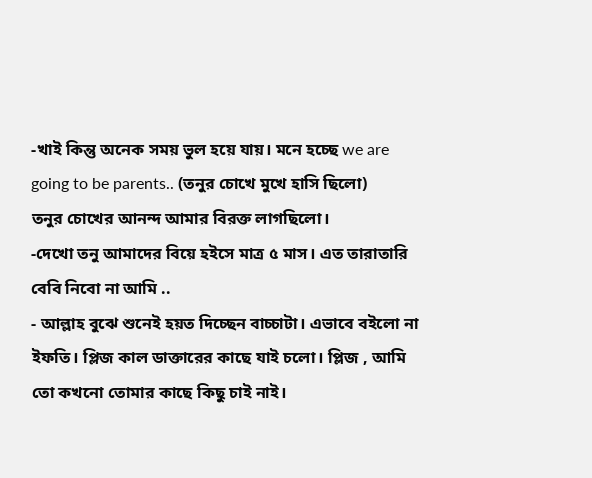-খাই কিন্তু অনেক সময় ভুল হয়ে যায়। মনে হচ্ছে we are going to be parents.. (তনুর চোখে মুখে হাসি ছিলো)
তনুর চোখের আনন্দ আমার বিরক্ত লাগছিলো।
-দেখো তনু আমাদের বিয়ে হইসে মাত্র ৫ মাস। এত তারাতারি বেবি নিবো না আমি ..
- আল্লাহ বুঝে শুনেই হয়ত দিচ্ছেন বাচ্চাটা। এভাবে বইলো না ইফতি। প্লিজ কাল ডাক্তারের কাছে যাই চলো। প্লিজ , আমি তো কখনো তোমার কাছে কিছু চাই নাই।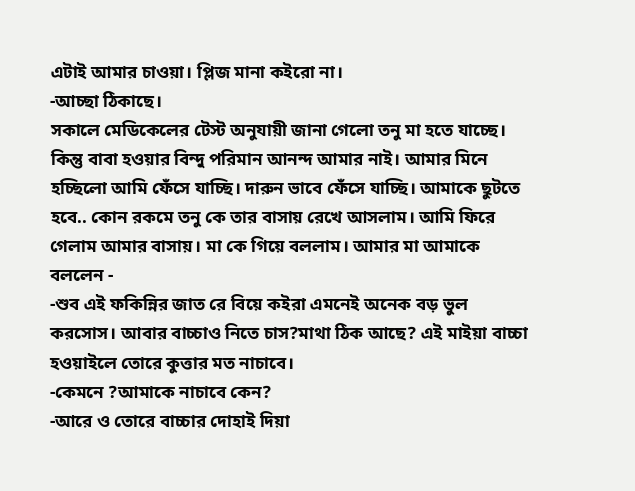এটাই আমার চাওয়া। প্লিজ মানা কইরো না।
-আচ্ছা ঠিকাছে।
সকালে মেডিকেলের টেস্ট অনুযায়ী জানা গেলো তনু মা হতে যাচ্ছে। কিন্তু বাবা হওয়ার বিন্দু পরিমান আনন্দ আমার নাই। আমার মিনে হচ্ছিলো আমি ফেঁসে যাচ্ছি। দারুন ভাবে ফেঁসে যাচ্ছি। আমাকে ছুটতে হবে.. কোন রকমে তনু কে তার বাসায় রেখে আসলাম। আমি ফিরে গেলাম আমার বাসায়। মা কে গিয়ে বললাম। আমার মা আমাকে বললেন -
-শুব এই ফকিন্নির জাত রে বিয়ে কইরা এমনেই অনেক বড় ভুল করসোস। আবার বাচ্চাও নিতে চাস?মাথা ঠিক আছে? এই মাইয়া বাচ্চা হওয়াইলে তোরে কুত্তার মত নাচাবে।
-কেমনে ?আমাকে নাচাবে কেন?
-আরে ও তোরে বাচ্চার দোহাই দিয়া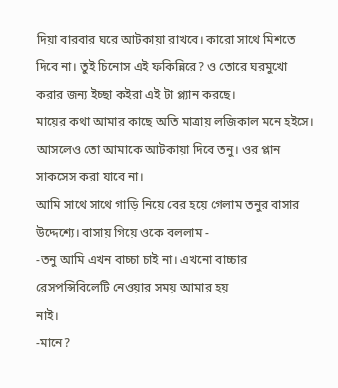দিয়া বারবার ঘরে আটকায়া রাখবে। কারো সাথে মিশতে দিবে না। তুই চিনোস এই ফকিন্নিরে? ও তোরে ঘরমুখো করার জন্য ইচ্ছা কইরা এই টা প্ল্যান করছে।
মায়ের কথা আমার কাছে অতি মাত্রায় লজিকাল মনে হইসে। আসলেও তো আমাকে আটকায়া দিবে তনু। ওর প্লান সাকসেস করা যাবে না।
আমি সাথে সাথে গাড়ি নিয়ে বের হয়ে গেলাম তনুর বাসার উদ্দেশ্যে। বাসায় গিয়ে ওকে বললাম -
-তনু আমি এখন বাচ্চা চাই না। এখনো বাচ্চার রেসপন্সিবিলেটি নেওয়ার সময় আমার হয়
নাই।
-মানে?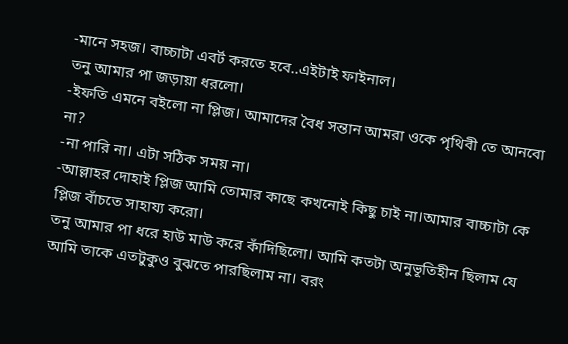-মানে সহজ। বাচ্চাটা এবর্ট করতে হবে..এইটাই ফাইনাল।
তনু আমার পা জড়ায়া ধরলো।
-ইফতি এমনে বইলো না প্লিজ। আমাদের বৈধ সন্তান আমরা ওকে পৃথিবী তে আনবো না?
-না পারি না। এটা সঠিক সময় না।
-আল্লাহর দোহাই প্লিজ আমি তোমার কাছে কখনোই কিছু চাই না।আমার বাচ্চাটা কে প্লিজ বাঁচতে সাহায্য করো।
তনু আমার পা ধরে হাউ মাউ করে কাঁদিছিলো। আমি কতটা অনুভূতিহীন ছিলাম যে আমি তাকে এতটুকুও বুঝতে পারছিলাম না। বরং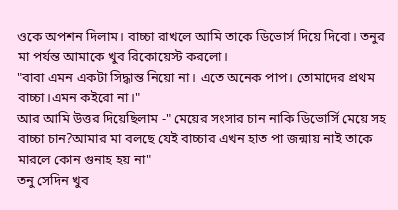ওকে অপশন দিলাম। বাচ্চা রাখলে আমি তাকে ডিভোর্স দিয়ে দিবো। তনুর মা পর্যন্ত আমাকে খুব রিকোয়েস্ট করলো।
"বাবা এমন একটা সিদ্ধান্ত নিয়ো না। এতে অনেক পাপ। তোমাদের প্রথম বাচ্চা।এমন কইরো না।"
আর আমি উত্তর দিয়েছিলাম -" মেয়ের সংসার চান নাকি ডিভোর্সি মেয়ে সহ বাচ্চা চান?আমার মা বলছে যেই বাচ্চার এখন হাত পা জন্মায় নাই তাকে মারলে কোন গুনাহ হয় না"
তনু সেদিন খুব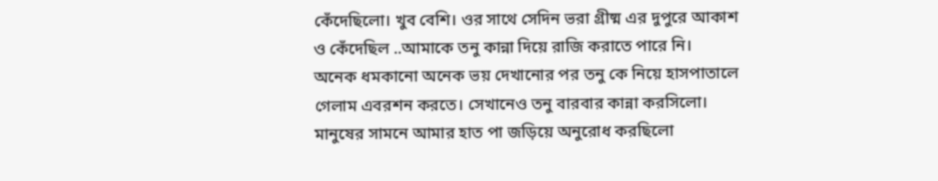কেঁদেছিলো। খুব বেশি। ওর সাথে সেদিন ভরা গ্রীষ্ম এর দুপুরে আকাশ ও কেঁদেছিল ..আমাকে তনু কান্না দিয়ে রাজি করাতে পারে নি।
অনেক ধমকানো অনেক ভয় দেখানোর পর তনু কে নিয়ে হাসপাতালে গেলাম এবরশন করতে। সেখানেও তনু বারবার কান্না করসিলো। মানুষের সামনে আমার হাত পা জড়িয়ে অনুরোধ করছিলো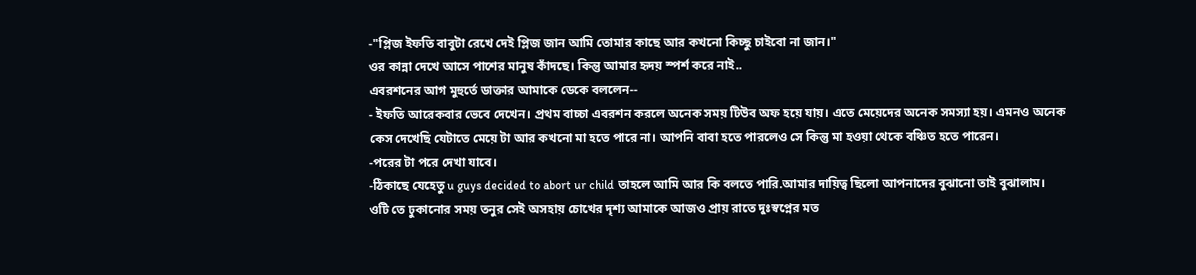-"প্লিজ ইফতি বাবুটা রেখে দেই প্লিজ জান আমি তোমার কাছে আর কখনো কিচ্ছু চাইবো না জান।"
ওর কান্না দেখে আসে পাশের মানুষ কাঁদছে। কিন্তু আমার হৃদয় স্পর্শ করে নাই..
এবরশনের আগ মুহুর্তে ডাক্তার আমাকে ডেকে বললেন--
- ইফতি আরেকবার ভেবে দেখেন। প্রথম বাচ্চা এবরশন করলে অনেক সময় টিউব অফ হয়ে যায়। এতে মেয়েদের অনেক সমস্যা হয়। এমনও অনেক কেস দেখেছি যেটাতে মেয়ে টা আর কখনো মা হতে পারে না। আপনি বাবা হতে পারলেও সে কিন্তু মা হওয়া থেকে বঞ্চিত হতে পারেন।
-পরের টা পরে দেখা যাবে।
-ঠিকাছে যেহেতু u guys decided to abort ur child তাহলে আমি আর কি বলতে পারি.আমার দায়িত্ব ছিলো আপনাদের বুঝানো তাই বুঝালাম।
ওটি তে ঢুকানোর সময় তনুর সেই অসহায় চোখের দৃশ্য আমাকে আজও প্রায় রাতে দুঃস্বপ্নের মত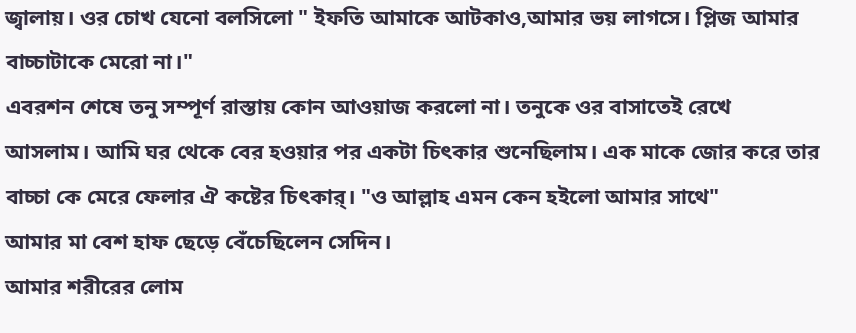জ্বালায়। ওর চোখ যেনো বলসিলো " ইফতি আমাকে আটকাও,আমার ভয় লাগসে। প্লিজ আমার বাচ্চাটাকে মেরো না।"
এবরশন শেষে তনু সম্পূর্ণ রাস্তায় কোন আওয়াজ করলো না। তনুকে ওর বাসাতেই রেখে আসলাম। আমি ঘর থেকে বের হওয়ার পর একটা চিৎকার শুনেছিলাম। এক মাকে জোর করে তার বাচ্চা কে মেরে ফেলার ঐ কষ্টের চিৎকার্। "ও আল্লাহ এমন কেন হইলো আমার সাথে"
আমার মা বেশ হাফ ছেড়ে বেঁচেছিলেন সেদিন।
আমার শরীরের লোম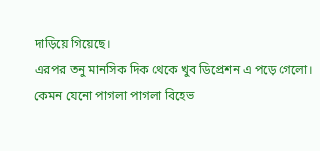দাড়িয়ে গিয়েছে।
এরপর তনু মানসিক দিক থেকে খুব ডিপ্রেশন এ পড়ে গেলো। কেমন যেনো পাগলা পাগলা বিহেভ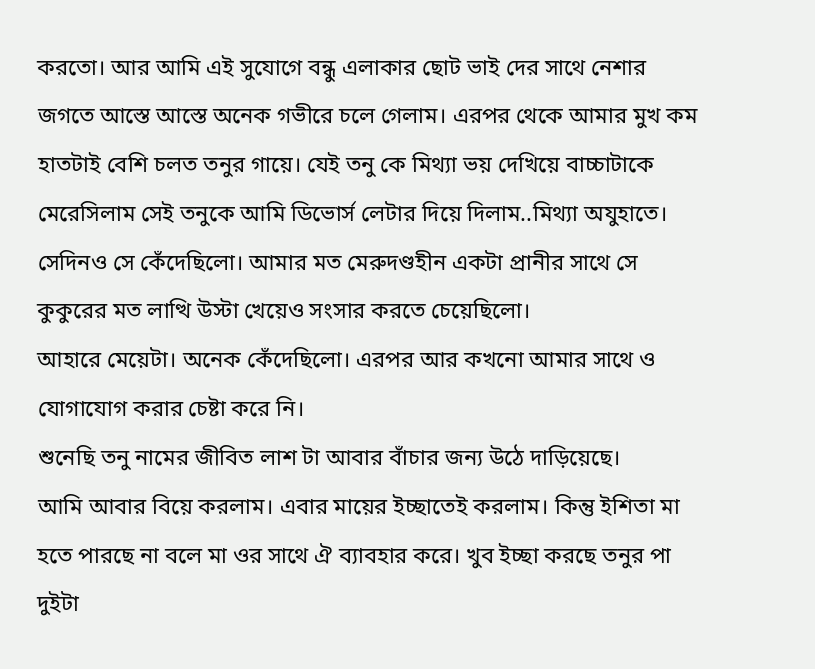করতো। আর আমি এই সুযোগে বন্ধু এলাকার ছোট ভাই দের সাথে নেশার জগতে আস্তে আস্তে অনেক গভীরে চলে গেলাম। এরপর থেকে আমার মুখ কম হাতটাই বেশি চলত তনুর গায়ে। যেই তনু কে মিথ্যা ভয় দেখিয়ে বাচ্চাটাকে মেরেসিলাম সেই তনুকে আমি ডিভোর্স লেটার দিয়ে দিলাম..মিথ্যা অযুহাতে।
সেদিনও সে কেঁদেছিলো। আমার মত মেরুদণ্ডহীন একটা প্রানীর সাথে সে কুকুরের মত লাত্থি উস্টা খেয়েও সংসার করতে চেয়েছিলো।
আহারে মেয়েটা। অনেক কেঁদেছিলো। এরপর আর কখনো আমার সাথে ও যোগাযোগ করার চেষ্টা করে নি।
শুনেছি তনু নামের জীবিত লাশ টা আবার বাঁচার জন্য উঠে দাড়িয়েছে।
আমি আবার বিয়ে করলাম। এবার মায়ের ইচ্ছাতেই করলাম। কিন্তু ইশিতা মা হতে পারছে না বলে মা ওর সাথে ঐ ব্যাবহার করে। খুব ইচ্ছা করছে তনুর পা দুইটা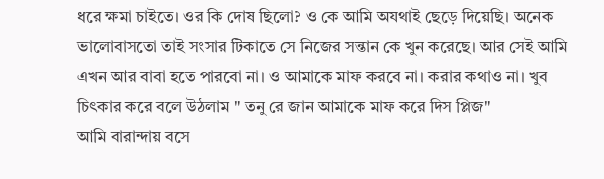ধরে ক্ষমা চাইতে। ওর কি দোষ ছিলো? ও কে আমি অযথাই ছেড়ে দিয়েছি। অনেক ভালোবাসতো তাই সংসার টিকাতে সে নিজের সন্তান কে খুন করেছে। আর সেই আমি এখন আর বাবা হতে পারবো না। ও আমাকে মাফ করবে না। করার কথাও না। খুব চিৎকার করে বলে উঠলাম " তনু রে জান আমাকে মাফ করে দিস প্লিজ"
আমি বারান্দায় বসে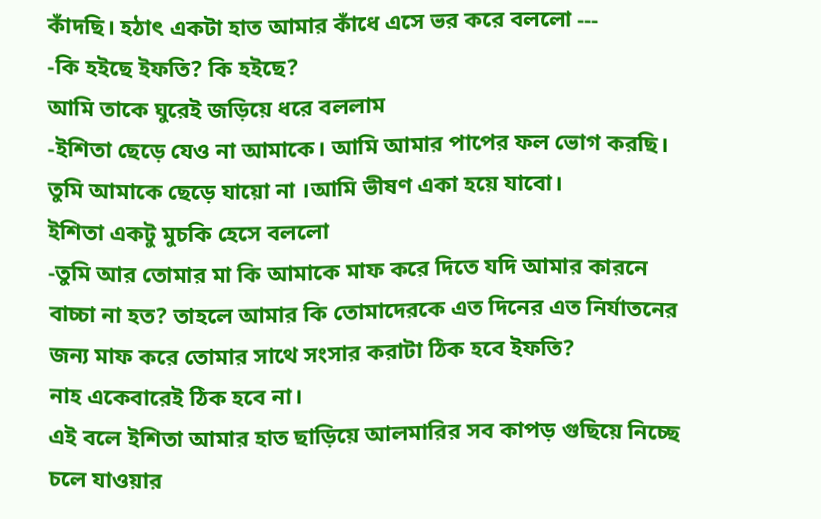কাঁদছি। হঠাৎ একটা হাত আমার কাঁধে এসে ভর করে বললো ---
-কি হইছে ইফতি? কি হইছে?
আমি তাকে ঘুরেই জড়িয়ে ধরে বললাম
-ইশিতা ছেড়ে যেও না আমাকে। আমি আমার পাপের ফল ভোগ করছি। তুমি আমাকে ছেড়ে যায়ো না ।আমি ভীষণ একা হয়ে যাবো।
ইশিতা একটু মুচকি হেসে বললো
-তুমি আর তোমার মা কি আমাকে মাফ করে দিতে যদি আমার কারনে বাচ্চা না হত? তাহলে আমার কি তোমাদেরকে এত দিনের এত নির্যাতনের জন্য মাফ করে তোমার সাথে সংসার করাটা ঠিক হবে ইফতি?
নাহ একেবারেই ঠিক হবে না।
এই বলে ইশিতা আমার হাত ছাড়িয়ে আলমারির সব কাপড় গুছিয়ে নিচ্ছে চলে যাওয়ার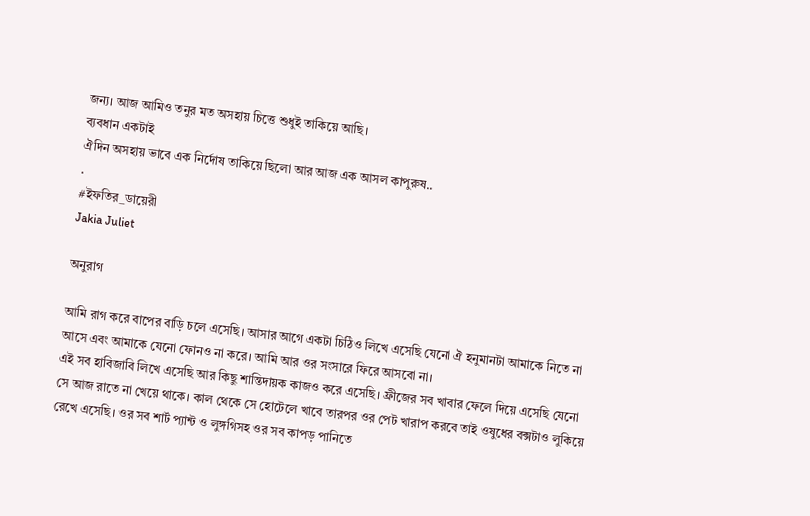জন্য। আজ আমিও তনুর মত অসহায় চিত্তে শুধুই তাকিয়ে আছি।
ব্যবধান একটাই
ঐদিন অসহায় ভাবে এক নির্দোষ তাকিয়ে ছিলো আর আজ এক আসল কাপুরুষ..
.
#ইফতির_ডায়েরী
Jakia Juliet

অনুরাগ

আমি রাগ করে বাপের বাড়ি চলে এসেছি। আসার আগে একটা চিঠিও লিখে এসেছি যেনো ঐ হনুমানটা আমাকে নিতে না আসে এবং আমাকে যেনো ফোনও না করে। আমি আর ওর সংসারে ফিরে আসবো না।
এই সব হাবিজাবি লিখে এসেছি আর কিছু শান্তিদায়ক কাজও করে এসেছি। ফ্রীজের সব খাবার ফেলে দিয়ে এসেছি যেনো সে আজ রাতে না খেয়ে থাকে। কাল থেকে সে হোটেলে খাবে তারপর ওর পেট খারাপ করবে তাই ওষুধের বক্সটাও লুকিয়ে রেখে এসেছি। ওর সব শার্ট প্যান্ট ও লুঙ্গগিসহ ওর সব কাপড় পানিতে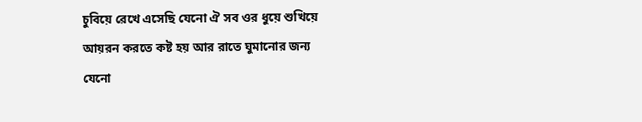চুবিয়ে রেখে এসেছি যেনো ঐ সব ওর ধুয়ে শুখিয়ে আয়রন করতে কষ্ট হয় আর রাতে ঘুমানোর জন্য যেনো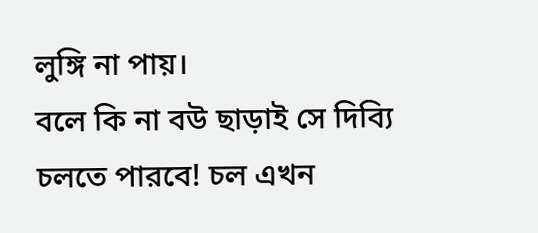লুঙ্গি না পায়।
বলে কি না বউ ছাড়াই সে দিব্যি চলতে পারবে! চল এখন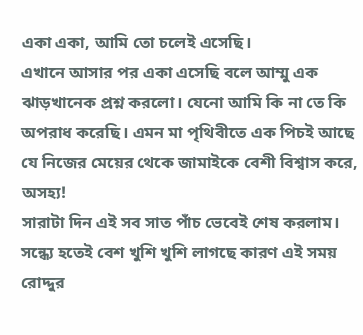একা একা, আমি তো চলেই এসেছি।
এখানে আসার পর একা এসেছি বলে আম্মু এক ঝাড়খানেক প্রশ্ন করলো। যেনো আমি কি না তে কি অপরাধ করেছি। এমন মা পৃথিবীতে এক পিচই আছে যে নিজের মেয়ের থেকে জামাইকে বেশী বিশ্বাস করে, অসহ্য!
সারাটা দিন এই সব সাত পাঁচ ভেবেই শেষ করলাম। সন্ধ্যে হতেই বেশ খুশি খুশি লাগছে কারণ এই সময় রোদ্দুর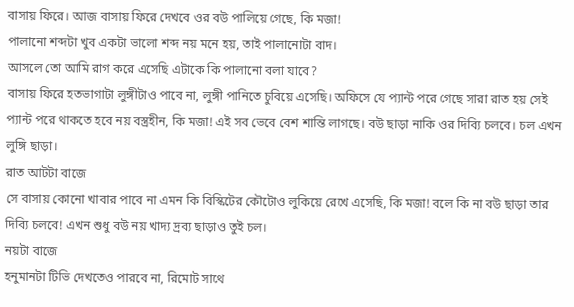বাসায় ফিরে। আজ বাসায় ফিরে দেখবে ওর বউ পালিয়ে গেছে, কি মজা!
পালানো শব্দটা খুব একটা ভালো শব্দ নয় মনে হয়, তাই পালানোটা বাদ।
আসলে তো আমি রাগ করে এসেছি এটাকে কি পালানো বলা যাবে?
বাসায় ফিরে হতভাগাটা লুঙ্গীটাও পাবে না, লুঙ্গী পানিতে চুবিয়ে এসেছি। অফিসে যে প্যান্ট পরে গেছে সারা রাত হয় সেই প্যান্ট পরে থাকতে হবে নয় বস্ত্রহীন, কি মজা! এই সব ভেবে বেশ শান্তি লাগছে। বউ ছাড়া নাকি ওর দিব্যি চলবে। চল এখন লুঙ্গি ছাড়া।
রাত আটটা বাজে
সে বাসায় কোনো খাবার পাবে না এমন কি বিস্কিটের কৌটোও লুকিয়ে রেখে এসেছি, কি মজা! বলে কি না বউ ছাড়া তার দিব্যি চলবে! এখন শুধু বউ নয় খাদ্য দ্রব্য ছাড়াও তুই চল।
নয়টা বাজে
হনুমানটা টিভি দেখতেও পারবে না, রিমোট সাথে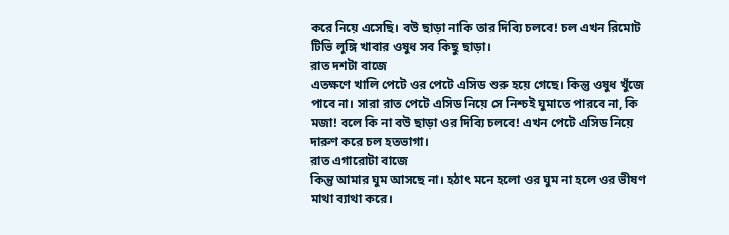করে নিয়ে এসেছি। বউ ছাড়া নাকি তার দিব্যি চলবে! চল এখন রিমোট টিভি লুঙ্গি খাবার ওষুধ সব কিছু ছাড়া।
রাত দশটা বাজে
এতক্ষণে খালি পেটে ওর পেটে এসিড শুরু হয়ে গেছে। কিন্তু ওষুধ খুঁজে পাবে না। সারা রাত পেটে এসিড নিয়ে সে নিশ্চই ঘুমাতে পারবে না, কি মজা! বলে কি না বউ ছাড়া ওর দিব্যি চলবে! এখন পেটে এসিড নিয়ে দারুণ করে চল হতভাগা।
রাত এগারোটা বাজে
কিন্তু আমার ঘুম আসছে না। হঠাৎ মনে হলো ওর ঘুম না হলে ওর ভীষণ মাথা ব্যাথা করে।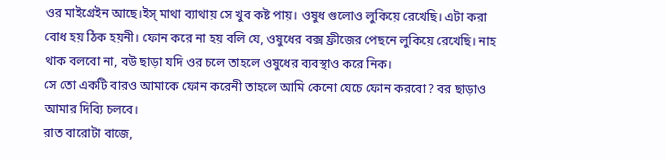ওর মাইগ্রেইন আছে।ইস্ মাথা ব্যাথায় সে খুব কষ্ট পায়। ওষুধ গুলোও লুকিয়ে রেখেছি। এটা করা বোধ হয় ঠিক হয়নী। ফোন করে না হয় বলি যে, ওষুধের বক্স ফ্রীজের পেছনে লুকিয়ে রেখেছি। নাহ থাক বলবো না, বউ ছাড়া যদি ওর চলে তাহলে ওষুধের ব্যবস্থাও করে নিক।
সে তো একটি বারও আমাকে ফোন করেনী তাহলে আমি কেনো যেচে ফোন করবো? বর ছাড়াও আমার দিব্যি চলবে।
রাত বারোটা বাজে,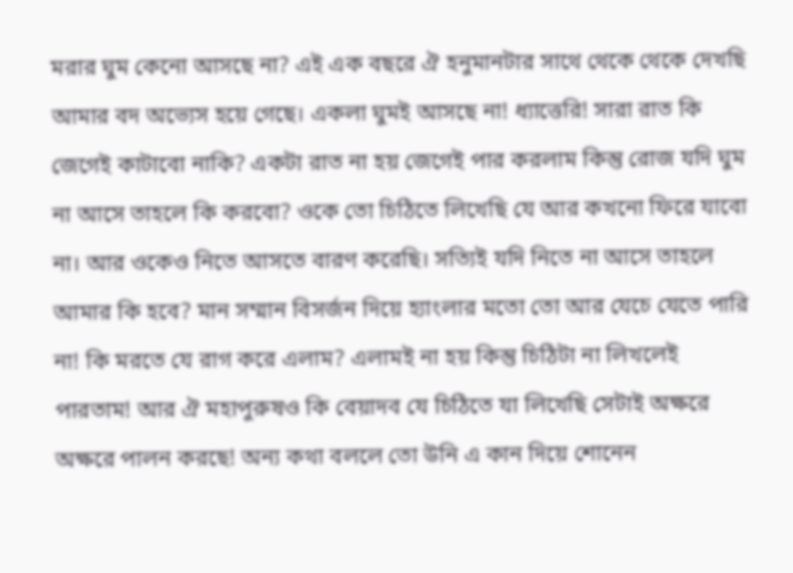মরার ঘুম কেনো আসছে না? এই এক বছরে ঐ হনুমানটার সাথে থেকে থেকে দেখছি আমার বদ অভ্যেস হয়ে গেছে। একলা ঘুমই আসছে না! ধ্যাত্তেরি! সারা রাত কি জেগেই কাটাবো নাকি? একটা রাত না হয় জেগেই পার করলাম কিন্তু রোজ যদি ঘুম না আসে তাহলে কি করবো? ওকে তো চিঠিতে লিখেছি যে আর কখনো ফিরে যাবো না। আর ওকেও নিতে আসতে বারণ করেছি। সত্যিই যদি নিতে না আসে তাহলে আমার কি হবে? মান সম্মান বিসর্জন দিয়ে হ্যাংলার মতো তো আর যেচে যেতে পারি না! কি মরতে যে রাগ করে এলাম? এলামই না হয় কিন্তু চিঠিটা না লিখলেই পারতাম! আর ঐ মহাপুরুষও কি বেয়াদব যে চিঠিতে যা লিখেছি সেটাই অক্ষরে অক্ষরে পালন করছে! অন্য কথা বললে তো উনি এ কান দিয়ে শোনেন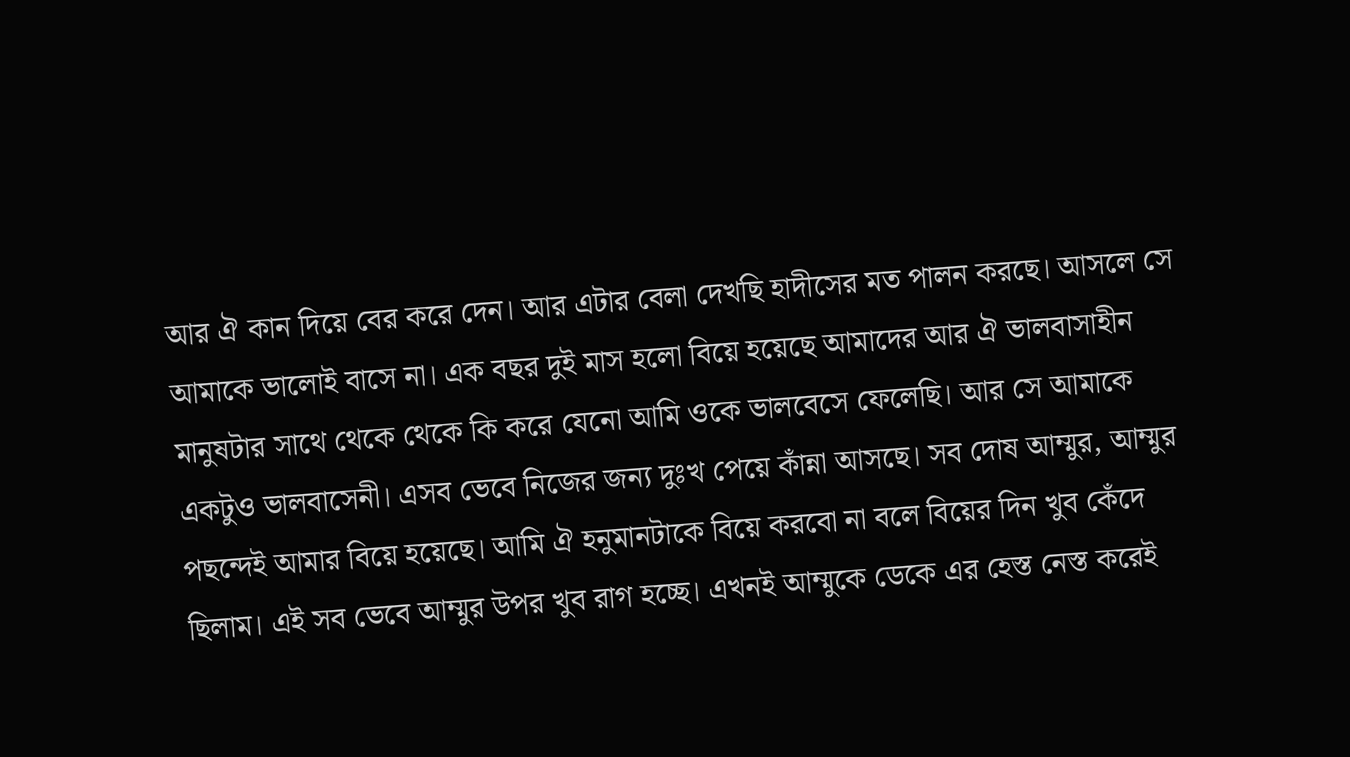আর ঐ কান দিয়ে বের করে দেন। আর এটার বেলা দেখছি হাদীসের মত পালন করছে। আসলে সে আমাকে ভালোই বাসে না। এক বছর দুই মাস হলো বিয়ে হয়েছে আমাদের আর ঐ ভালবাসাহীন মানুষটার সাথে থেকে থেকে কি করে যেনো আমি ওকে ভালবেসে ফেলেছি। আর সে আমাকে একটুও ভালবাসেনী। এসব ভেবে নিজের জন্য দুঃখ পেয়ে কাঁন্না আসছে। সব দোষ আম্মুর, আম্মুর পছন্দেই আমার বিয়ে হয়েছে। আমি ঐ হনুমানটাকে বিয়ে করবো না বলে বিয়ের দিন খুব কেঁদে ছিলাম। এই সব ভেবে আম্মুর উপর খুব রাগ হচ্ছে। এখনই আম্মুকে ডেকে এর হেস্ত নেস্ত করেই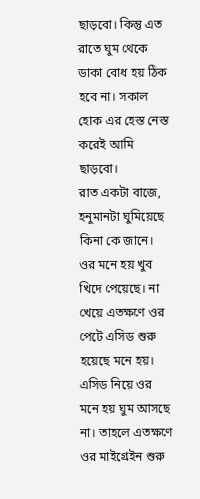ছাড়বো। কিন্তু এত রাতে ঘুম থেকে ডাকা বোধ হয় ঠিক হবে না। সকাল হোক এর হেস্ত নেস্ত করেই আমি ছাড়বো।
রাত একটা বাজে, হনুমানটা ঘুমিয়েছে কিনা কে জানে। ওর মনে হয় খুব খিদে পেয়েছে। না খেয়ে এতক্ষণে ওর পেটে এসিড শুরু হয়েছে মনে হয়। এসিড নিয়ে ওর মনে হয় ঘুম আসছে না। তাহলে এতক্ষণে ওর মাইগ্রেইন শুরু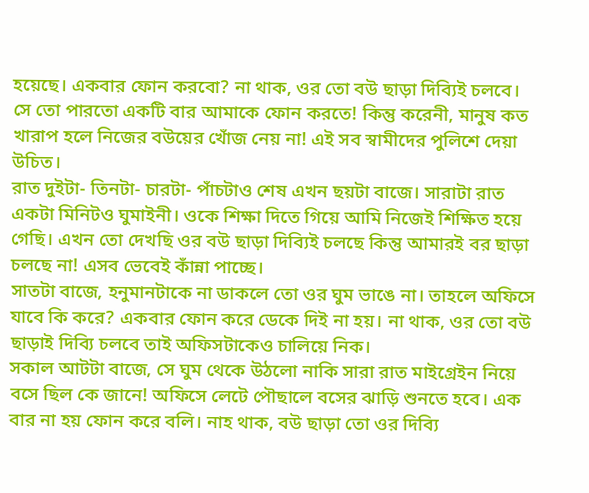হয়েছে। একবার ফোন করবো? না থাক, ওর তো বউ ছাড়া দিব্যিই চলবে।
সে তো পারতো একটি বার আমাকে ফোন করতে! কিন্তু করেনী, মানুষ কত খারাপ হলে নিজের বউয়ের খোঁজ নেয় না! এই সব স্বামীদের পুলিশে দেয়া উচিত।
রাত দুইটা- তিনটা- চারটা- পাঁচটাও শেষ এখন ছয়টা বাজে। সারাটা রাত একটা মিনিটও ঘুমাইনী। ওকে শিক্ষা দিতে গিয়ে আমি নিজেই শিক্ষিত হয়ে গেছি। এখন তো দেখছি ওর বউ ছাড়া দিব্যিই চলছে কিন্তু আমারই বর ছাড়া চলছে না! এসব ভেবেই কাঁন্না পাচ্ছে।
সাতটা বাজে, হনুমানটাকে না ডাকলে তো ওর ঘুম ভাঙে না। তাহলে অফিসে যাবে কি করে? একবার ফোন করে ডেকে দিই না হয়। না থাক, ওর তো বউ ছাড়াই দিব্যি চলবে তাই অফিসটাকেও চালিয়ে নিক।
সকাল আটটা বাজে, সে ঘুম থেকে উঠলো নাকি সারা রাত মাইগ্রেইন নিয়ে বসে ছিল কে জানে! অফিসে লেটে পৌছালে বসের ঝাড়ি শুনতে হবে। এক বার না হয় ফোন করে বলি। নাহ থাক, বউ ছাড়া তো ওর দিব্যি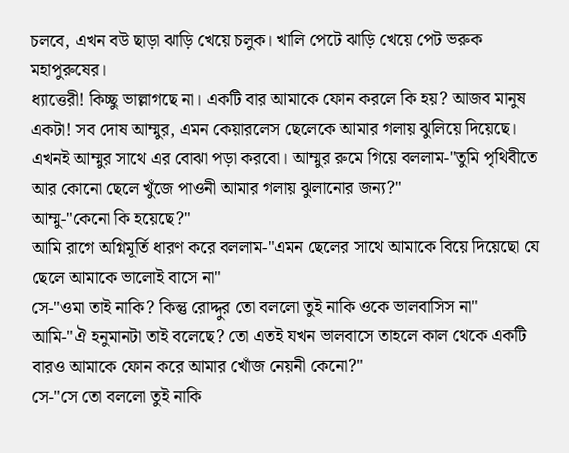চলবে, এখন বউ ছাড়া ঝাড়ি খেয়ে চলুক। খালি পেটে ঝাড়ি খেয়ে পেট ভরুক মহাপুরুষের।
ধ্যাত্তেরী! কিচ্ছু ভাল্লাগছে না। একটি বার আমাকে ফোন করলে কি হয়? আজব মানুষ একটা! সব দোষ আম্মুর, এমন কেয়ারলেস ছেলেকে আমার গলায় ঝুলিয়ে দিয়েছে। এখনই আম্মুর সাথে এর বোঝা পড়া করবো। আম্মুর রুমে গিয়ে বললাম-"তুমি পৃথিবীতে আর কোনো ছেলে খুঁজে পাওনী আমার গলায় ঝুলানোর জন্য?"
আম্মু-"কেনো কি হয়েছে?"
আমি রাগে অগ্নিমূর্তি ধারণ করে বললাম-"এমন ছেলের সাথে আমাকে বিয়ে দিয়েছো যে ছেলে আমাকে ভালোই বাসে না"
সে-"ওমা তাই নাকি? কিন্তু রোদ্দুর তো বললো তুই নাকি ওকে ভালবাসিস না"
আমি-"ঐ হনুমানটা তাই বলেছে? তো এতই যখন ভালবাসে তাহলে কাল থেকে একটি বারও আমাকে ফোন করে আমার খোঁজ নেয়নী কেনো?"
সে-"সে তো বললো তুই নাকি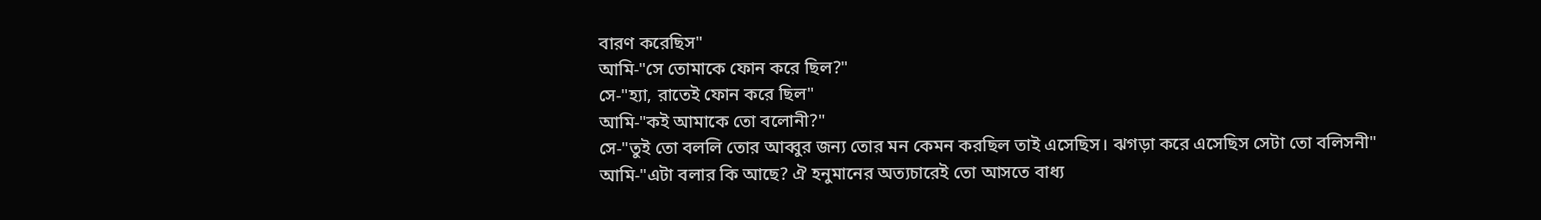বারণ করেছিস"
আমি-"সে তোমাকে ফোন করে ছিল?"
সে-"হ্যা, রাতেই ফোন করে ছিল"
আমি-"কই আমাকে তো বলোনী?"
সে-"তুই তো বললি তোর আব্বুর জন্য তোর মন কেমন করছিল তাই এসেছিস। ঝগড়া করে এসেছিস সেটা তো বলিসনী"
আমি-"এটা বলার কি আছে? ঐ হনুমানের অত্যচারেই তো আসতে বাধ্য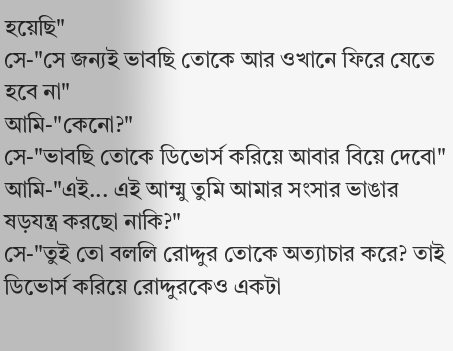হয়েছি"
সে-"সে জন্যই ভাবছি তোকে আর ওখানে ফিরে যেতে হবে না"
আমি-"কেনো?"
সে-"ভাবছি তোকে ডিভোর্স করিয়ে আবার বিয়ে দেবো"
আমি-"এই... এই আম্মু তুমি আমার সংসার ভাঙার ষড়যন্ত্র করছো নাকি?"
সে-"তুই তো বললি রোদ্দুর তোকে অত্যাচার করে? তাই ডিভোর্স করিয়ে রোদ্দুরকেও একটা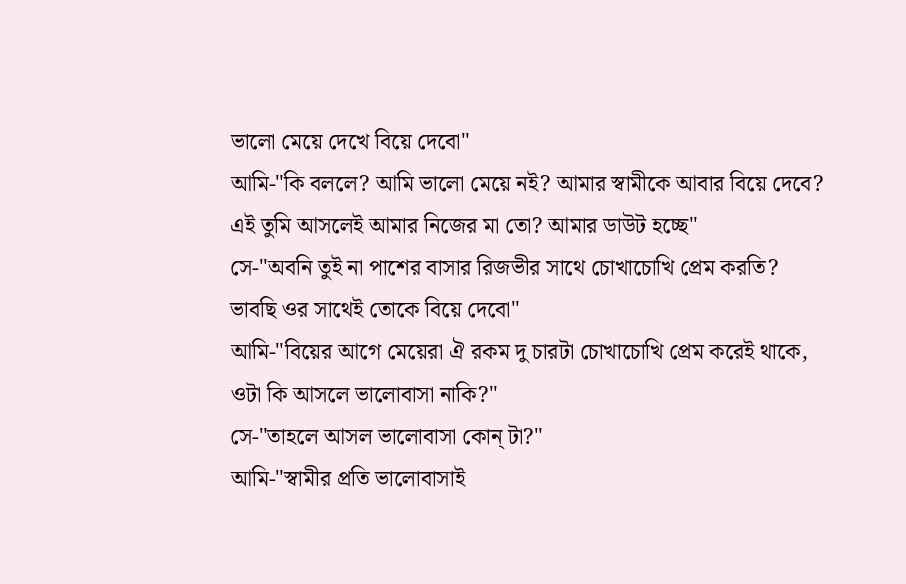ভালো মেয়ে দেখে বিয়ে দেবো"
আমি-"কি বললে? আমি ভালো মেয়ে নই? আমার স্বামীকে আবার বিয়ে দেবে? এই তুমি আসলেই আমার নিজের মা তো? আমার ডাউট হচ্ছে"
সে-"অবনি তুই না পাশের বাসার রিজভীর সাথে চোখাচোখি প্রেম করতি? ভাবছি ওর সাথেই তোকে বিয়ে দেবো"
আমি-"বিয়ের আগে মেয়েরা ঐ রকম দু চারটা চোখাচোখি প্রেম করেই থাকে, ওটা কি আসলে ভালোবাসা নাকি?"
সে-"তাহলে আসল ভালোবাসা কোন্ টা?"
আমি-"স্বামীর প্রতি ভালোবাসাই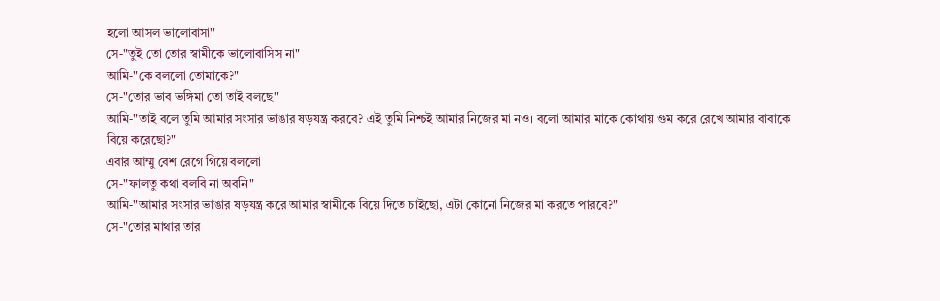হলো আসল ভালোবাসা"
সে-"তুই তো তোর স্বামীকে ভালোবাসিস না"
আমি-"কে বললো তোমাকে?"
সে-"তোর ভাব ভঙ্গিমা তো তাই বলছে"
আমি-"তাই বলে তুমি আমার সংসার ভাঙার ষড়যন্ত্র করবে? এই তুমি নিশ্চই আমার নিজের মা নও। বলো আমার মাকে কোথায় গুম করে রেখে আমার বাবাকে বিয়ে করেছো?"
এবার আম্মু বেশ রেগে গিয়ে বললো
সে-"ফালতু কথা বলবি না অবনি"
আমি-"আমার সংসার ভাঙার ষড়যন্ত্র করে আমার স্বামীকে বিয়ে দিতে চাইছো, এটা কোনো নিজের মা করতে পারবে?"
সে-"তোর মাথার তার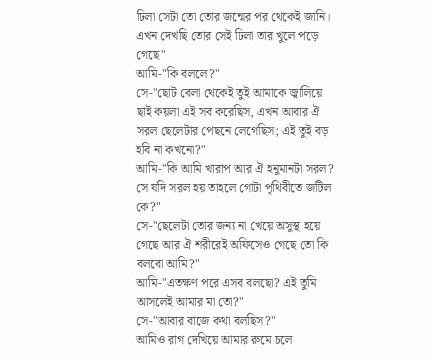ঢিলা সেটা তো তোর জন্মের পর থেকেই জানি। এখন দেখছি তোর সেই ঢিলা তার খুলে পড়ে গেছে"
আমি-"কি বললে?"
সে-"ছোট বেলা থেকেই তুই আমাকে জ্বালিয়ে ছাই কয়লা এই সব করেছিস, এখন আবার ঐ সরল ছেলেটার পেছনে লেগেছিস; এই তুই বড় হবি না কখনো?"
আমি-"কি আমি খারাপ আর ঐ হনুমানটা সরল? সে যদি সরল হয় তাহলে গোটা পৃথিবীতে জটিল কে?"
সে-"ছেলেটা তোর জন্য না খেয়ে অসুস্থ হয়ে গেছে আর ঐ শরীরেই অফিসেও গেছে তো কি বলবো আমি?"
আমি-"এতক্ষণ পরে এসব বলছো? এই তুমি আসলেই আমার মা তো?"
সে-"আবার বাজে কথা বলছিস?"
আমিও রাগ দেখিয়ে আমার রুমে চলে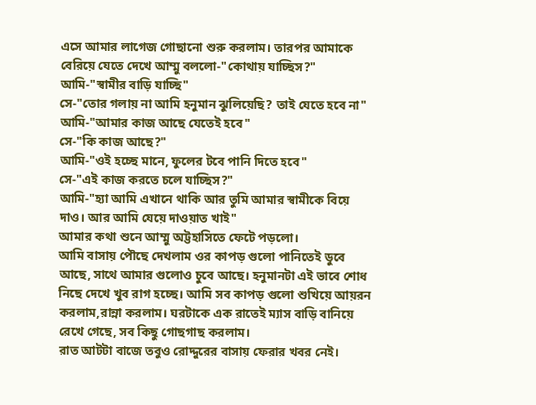এসে আমার লাগেজ গোছানো শুরু করলাম। তারপর আমাকে বেরিয়ে যেতে দেখে আম্মু বললো-"কোথায় যাচ্ছিস?"
আমি-"স্বামীর বাড়ি যাচ্ছি"
সে-"তোর গলায় না আমি হনুমান ঝুলিয়েছি? তাই যেতে হবে না"
আমি-"আমার কাজ আছে যেতেই হবে"
সে-"কি কাজ আছে?"
আমি-"ওই হচ্ছে মানে, ফুলের টবে পানি দিতে হবে"
সে-"এই কাজ করতে চলে যাচ্ছিস?"
আমি-"হ্যা আমি এখানে থাকি আর তুমি আমার স্বামীকে বিয়ে দাও। আর আমি যেয়ে দাওয়াত খাই"
আমার কথা শুনে আম্মু অট্টহাসিতে ফেটে পড়লো।
আমি বাসায় পৌছে দেখলাম ওর কাপড় গুলো পানিতেই ডুবে আছে, সাথে আমার গুলোও চুবে আছে। হনুমানটা এই ভাবে শোধ নিছে দেখে খুব রাগ হচ্ছে। আমি সব কাপড় গুলো শুখিয়ে আয়রন করলাম,রান্না করলাম। ঘরটাকে এক রাতেই ম্যাস বাড়ি বানিয়ে রেখে গেছে, সব কিছু গোছগাছ করলাম।
রাত আটটা বাজে তবুও রোদ্দুরের বাসায় ফেরার খবর নেই।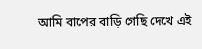আমি বাপের বাড়ি গেছি দেখে এই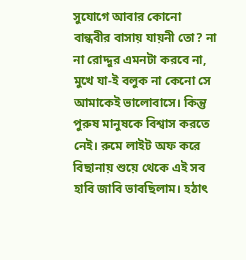সুযোগে আবার কোনো বান্ধবীর বাসায় যায়নী তো? না না রোদ্দুর এমনটা করবে না, মুখে যা-ই বলুক না কেনো সে আমাকেই ভালোবাসে। কিন্তু পুরুষ মানুষকে বিশ্বাস করতে নেই। রুমে লাইট অফ করে বিছানায় শুয়ে থেকে এই সব হাবি জাবি ভাবছিলাম। হঠাৎ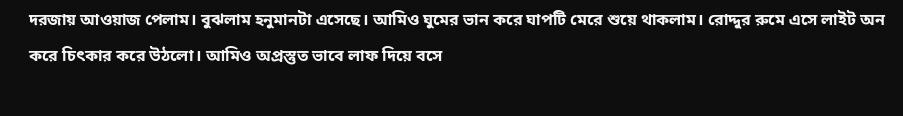দরজায় আওয়াজ পেলাম। বুঝলাম হনুমানটা এসেছে। আমিও ঘুমের ভান করে ঘাপটি মেরে শুয়ে থাকলাম। রোদ্দুর রুমে এসে লাইট অন করে চিৎকার করে উঠলো। আমিও অপ্রস্তুত ভাবে লাফ দিয়ে বসে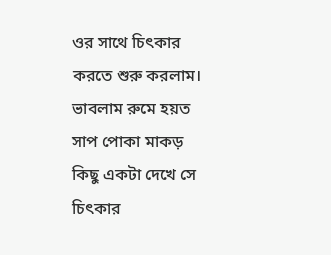ওর সাথে চিৎকার করতে শুরু করলাম। ভাবলাম রুমে হয়ত সাপ পোকা মাকড় কিছু একটা দেখে সে চিৎকার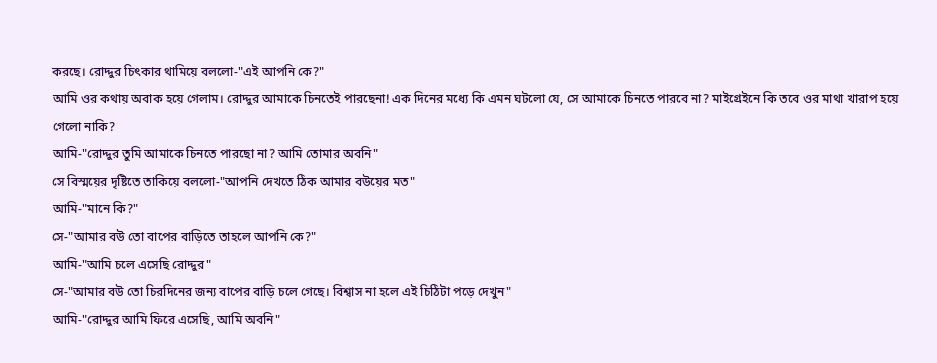করছে। রোদ্দুর চিৎকার থামিয়ে বললো-"এই আপনি কে?"
আমি ওর কথায় অবাক হয়ে গেলাম। রোদ্দুর আমাকে চিনতেই পারছেনা! এক দিনের মধ্যে কি এমন ঘটলো যে, সে আমাকে চিনতে পারবে না? মাইগ্রেইনে কি তবে ওর মাথা খারাপ হয়ে গেলো নাকি?
আমি-"রোদ্দুর তুমি আমাকে চিনতে পারছো না? আমি তোমার অবনি"
সে বিস্ময়ের দৃষ্টিতে তাকিয়ে বললো-"আপনি দেখতে ঠিক আমার বউয়ের মত"
আমি-"মানে কি?"
সে-"আমার বউ তো বাপের বাড়িতে তাহলে আপনি কে?"
আমি-"আমি চলে এসেছি রোদ্দুর"
সে-"আমার বউ তো চিরদিনের জন্য বাপের বাড়ি চলে গেছে। বিশ্বাস না হলে এই চিঠিটা পড়ে দেখুন"
আমি-"রোদ্দুর আমি ফিরে এসেছি, আমি অবনি"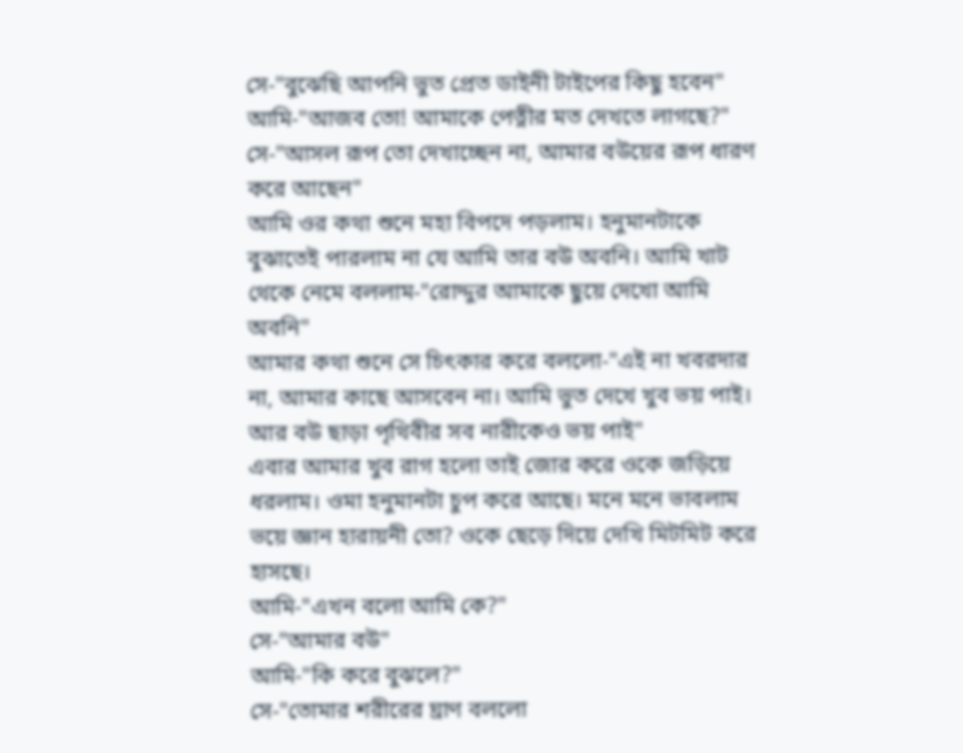সে-"বুঝেছি আপনি ভুত প্রেত ডাইনী টাইপের কিছু হবেন"
আমি-"আজব তো! আমাকে পেত্নীর মত দেখতে লাগছে?"
সে-"আসল রূপ তো দেখাচ্ছেন না, আমার বউয়ের রূপ ধারণ করে আছেন"
আমি ওর কথা শুনে মহা বিপদে পড়লাম। হনুমানটাকে বুঝাতেই পারলাম না যে আমি তার বউ অবনি। আমি খাট থেকে নেমে বললাম-"রোদ্দুর আমাকে ছুয়ে দেখো আমি অবনি"
আমার কথা শুনে সে চিৎকার করে বললো-"এই না খবরদার না, আমার কাছে আসবেন না। আমি ভুত দেখে খুব ভয় পাই। আর বউ ছাড়া পৃথিবীর সব নারীকেও ভয় পাই"
এবার আমার খুব রাগ হলো তাই জোর করে ওকে জড়িয়ে ধরলাম। ওমা হনুমানটা চুপ করে আছে। মনে মনে ভাবলাম ভয়ে জ্ঞান হারায়নী তো? ওকে ছেড়ে দিয়ে দেখি মিটমিট করে হাসছে।
আমি-"এখন বলো আমি কে?"
সে-"আমার বউ"
আমি-"কি করে বুঝলে?"
সে-"তোমার শরীরের ঘ্রাণ বললো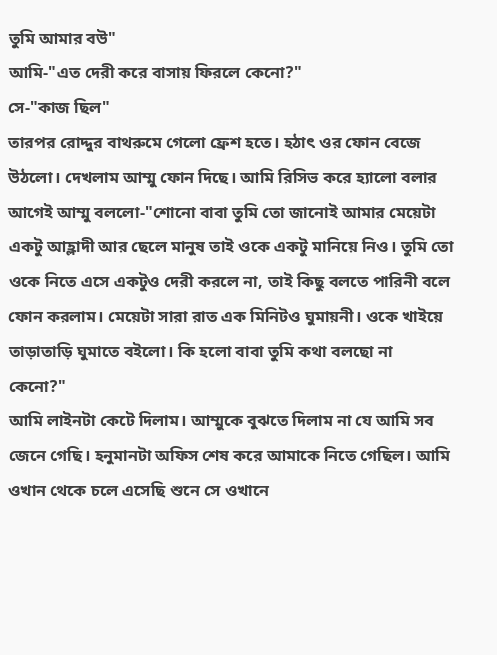তুমি আমার বউ"
আমি-"এত দেরী করে বাসায় ফিরলে কেনো?"
সে-"কাজ ছিল"
তারপর রোদ্দুর বাথরুমে গেলো ফ্রেশ হতে। হঠাৎ ওর ফোন বেজে উঠলো। দেখলাম আম্মু ফোন দিছে। আমি রিসিভ করে হ্যালো বলার আগেই আম্মু বললো-"শোনো বাবা তুমি তো জানোই আমার মেয়েটা একটু আহ্লাদী আর ছেলে মানুষ তাই ওকে একটু মানিয়ে নিও। তুমি তো ওকে নিতে এসে একটুও দেরী করলে না, তাই কিছু বলতে পারিনী বলে ফোন করলাম। মেয়েটা সারা রাত এক মিনিটও ঘুমায়নী। ওকে খাইয়ে তাড়াতাড়ি ঘুমাতে বইলো। কি হলো বাবা তুমি কথা বলছো না কেনো?"
আমি লাইনটা কেটে দিলাম। আম্মুকে বুঝতে দিলাম না যে আমি সব জেনে গেছি। হনুমানটা অফিস শেষ করে আমাকে নিতে গেছিল। আমি ওখান থেকে চলে এসেছি শুনে সে ওখানে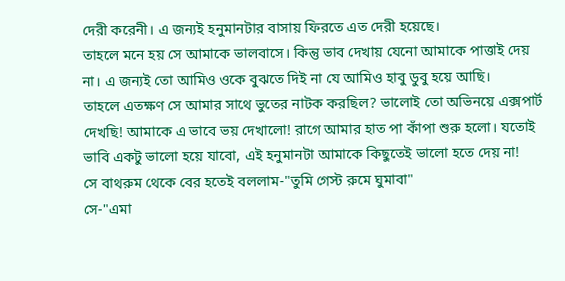দেরী করেনী। এ জন্যই হনুমানটার বাসায় ফিরতে এত দেরী হয়েছে।
তাহলে মনে হয় সে আমাকে ভালবাসে। কিন্তু ভাব দেখায় যেনো আমাকে পাত্তাই দেয় না। এ জন্যই তো আমিও ওকে বুঝতে দিই না যে আমিও হাবু ডুবু হয়ে আছি।
তাহলে এতক্ষণ সে আমার সাথে ভুতের নাটক করছিল? ভালোই তো অভিনয়ে এক্সপার্ট দেখছি! আমাকে এ ভাবে ভয় দেখালো! রাগে আমার হাত পা কাঁপা শুরু হলো। যতোই ভাবি একটু ভালো হয়ে যাবো, এই হনুমানটা আমাকে কিছুতেই ভালো হতে দেয় না!
সে বাথরুম থেকে বের হতেই বললাম-"তুমি গেস্ট রুমে ঘুমাবা"
সে-"এমা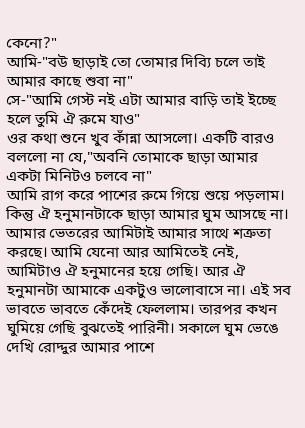কেনো?"
আমি-"বউ ছাড়াই তো তোমার দিব্যি চলে তাই আমার কাছে শুবা না"
সে-"আমি গেস্ট নই এটা আমার বাড়ি তাই ইচ্ছে হলে তুমি ঐ রুমে যাও"
ওর কথা শুনে খুব কাঁন্না আসলো। একটি বারও বললো না যে,"অবনি তোমাকে ছাড়া আমার একটা মিনিটও চলবে না"
আমি রাগ করে পাশের রুমে গিয়ে শুয়ে পড়লাম। কিন্তু ঐ হনুমানটাকে ছাড়া আমার ঘুম আসছে না। আমার ভেতরের আমিটাই আমার সাথে শত্রুতা করছে। আমি যেনো আর আমিতেই নেই, আমিটাও ঐ হনুমানের হয়ে গেছি। আর ঐ হনুমানটা আমাকে একটুও ভালোবাসে না। এই সব ভাবতে ভাবতে কেঁদেই ফেললাম। তারপর কখন ঘুমিয়ে গেছি বুঝতেই পারিনী। সকালে ঘুম ভেঙে দেখি রোদ্দুর আমার পাশে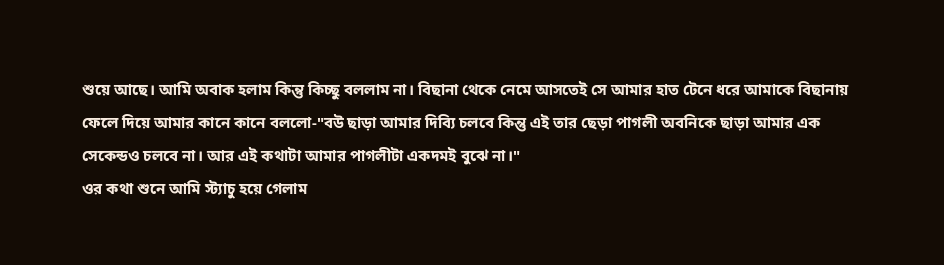শুয়ে আছে। আমি অবাক হলাম কিন্তু কিচ্ছু বললাম না। বিছানা থেকে নেমে আসতেই সে আমার হাত টেনে ধরে আমাকে বিছানায় ফেলে দিয়ে আমার কানে কানে বললো-"বউ ছাড়া আমার দিব্যি চলবে কিন্তু এই তার ছেড়া পাগলী অবনিকে ছাড়া আমার এক সেকেন্ডও চলবে না। আর এই কথাটা আমার পাগলীটা একদমই বুঝে না।"
ওর কথা শুনে আমি স্ট্যাচু হয়ে গেলাম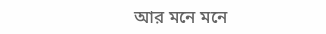আর মনে মনে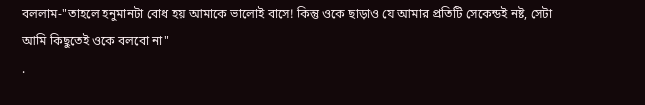বললাম-"তাহলে হনুমানটা বোধ হয় আমাকে ভালোই বাসে! কিন্তু ওকে ছাড়াও যে আমার প্রতিটি সেকেন্ডই নষ্ট, সেটা আমি কিছুতেই ওকে বলবো না"
.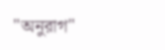"অনুরাগ"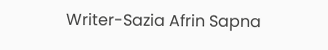Writer-Sazia Afrin Sapna